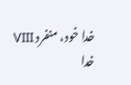خدا خود، منفرد VIII
خدا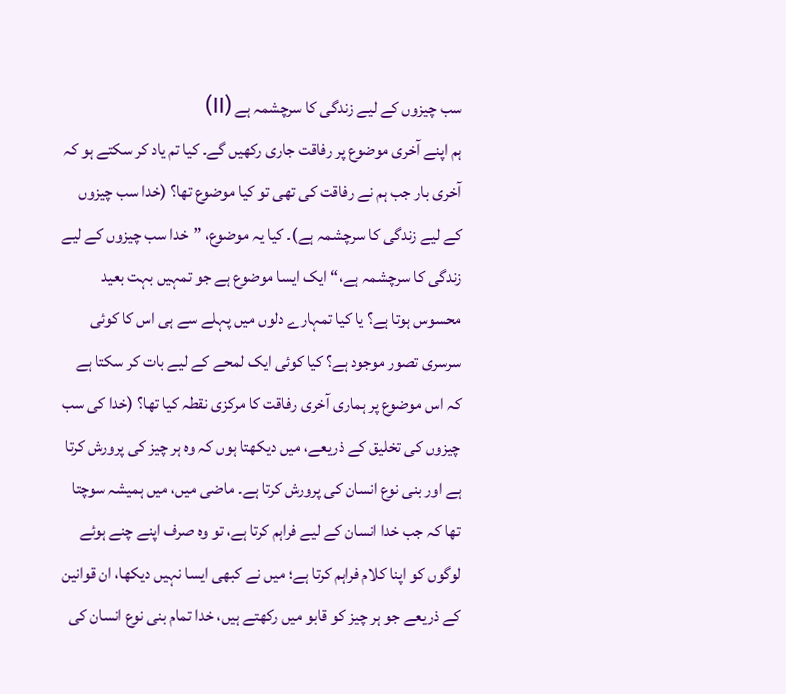سب چیزوں کے لیے زندگی کا سرچشمہ ہے (II)
ہم اپنے آخری موضوع پر رفاقت جاری رکھیں گے۔ کیا تم یاد کر سکتے ہو کہ آخری بار جب ہم نے رفاقت کی تھی تو کیا موضوع تھا؟ (خدا سب چیزوں کے لیے زندگی کا سرچشمہ ہے)۔ کیا یہ موضوع، ”خدا سب چیزوں کے لیے زندگی کا سرچشمہ ہے،“ ایک ایسا موضوع ہے جو تمہیں بہت بعید محسوس ہوتا ہے؟ یا کیا تمہارے دلوں میں پہلے سے ہی اس کا کوئی سرسری تصور موجود ہے؟ کیا کوئی ایک لمحے کے لیے بات کر سکتا ہے کہ اس موضوع پر ہماری آخری رفاقت کا مرکزی نقطہ کیا تھا؟ (خدا کی سب چیزوں کی تخلیق کے ذریعے، میں دیکھتا ہوں کہ وہ ہر چیز کی پرورش کرتا ہے اور بنی نوع انسان کی پرورش کرتا ہے۔ ماضی میں، میں ہمیشہ سوچتا تھا کہ جب خدا انسان کے لیے فراہم کرتا ہے، تو وہ صرف اپنے چنے ہوئے لوگوں کو اپنا کلام فراہم کرتا ہے؛ میں نے کبھی ایسا نہیں دیکھا، ان قوانین کے ذریعے جو ہر چیز کو قابو میں رکھتے ہیں، خدا تمام بنی نوع انسان کی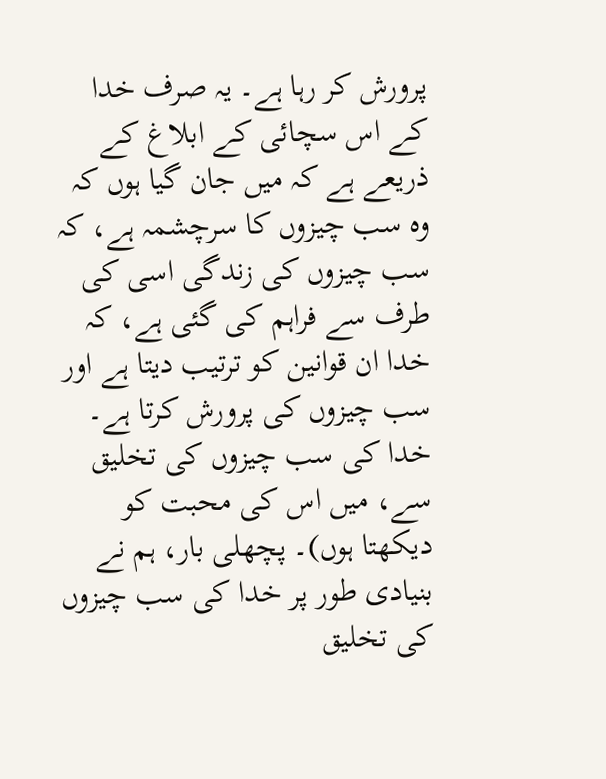پرورش کر رہا ہے۔ یہ صرف خدا کے اس سچائی کے ابلاغ کے ذریعے ہے کہ میں جان گیا ہوں کہ وہ سب چیزوں کا سرچشمہ ہے، کہ سب چیزوں کی زندگی اسی کی طرف سے فراہم کی گئی ہے، کہ خدا ان قوانین کو ترتیب دیتا ہے اور سب چیزوں کی پرورش کرتا ہے۔ خدا کی سب چیزوں کی تخلیق سے، میں اس کی محبت کو دیکھتا ہوں)۔ پچھلی بار، ہم نے بنیادی طور پر خدا کی سب چیزوں کی تخلیق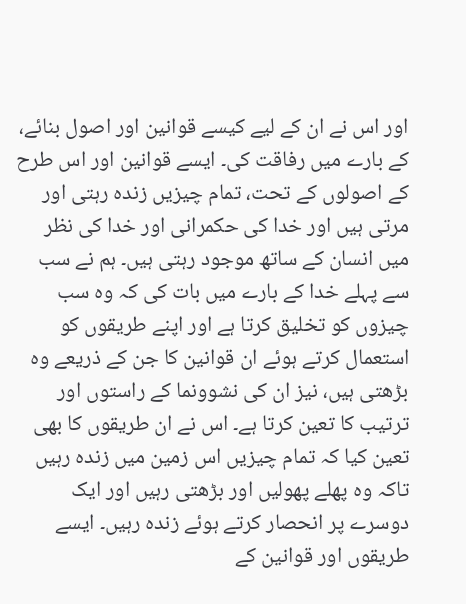اور اس نے ان کے لیے کیسے قوانین اور اصول بنائے، کے بارے میں رفاقت کی۔ ایسے قوانین اور اس طرح کے اصولوں کے تحت، تمام چیزیں زندہ رہتی اور مرتی ہیں اور خدا کی حکمرانی اور خدا کی نظر میں انسان کے ساتھ موجود رہتی ہیں۔ ہم نے سب سے پہلے خدا کے بارے میں بات کی کہ وہ سب چیزوں کو تخلیق کرتا ہے اور اپنے طریقوں کو استعمال کرتے ہوئے ان قوانین کا جن کے ذریعے وہ بڑھتی ہیں، نیز ان کی نشوونما کے راستوں اور ترتیب کا تعین کرتا ہے۔ اس نے ان طریقوں کا بھی تعین کیا کہ تمام چیزیں اس زمین میں زندہ رہیں تاکہ وہ پھلے پھولیں اور بڑھتی رہیں اور ایک دوسرے پر انحصار کرتے ہوئے زندہ رہیں۔ ایسے طریقوں اور قوانین کے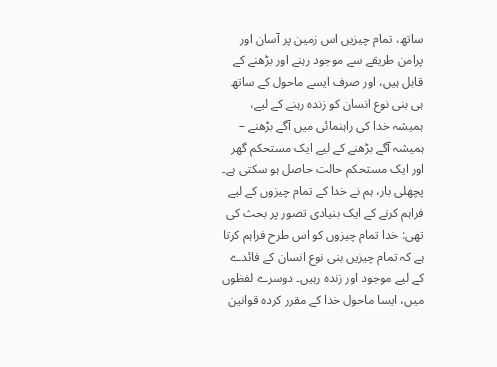ساتھ، تمام چیزیں اس زمین پر آسان اور پرامن طریقے سے موجود رہنے اور بڑھنے کے قابل ہیں، اور صرف ایسے ماحول کے ساتھ ہی بنی نوع انسان کو زندہ رہنے کے لیے، ہمیشہ خدا کی راہنمائی میں آگے بڑھنے – ہمیشہ آگے بڑھنے کے لیے ایک مستحکم گھر اور ایک مستحکم حالت حاصل ہو سکتی ہے۔
پچھلی بار، ہم نے خدا کے تمام چیزوں کے لیے فراہم کرنے کے ایک بنیادی تصور پر بحث کی تھی: خدا تمام چیزوں کو اس طرح فراہم کرتا ہے کہ تمام چیزیں بنی نوع انسان کے فائدے کے لیے موجود اور زندہ رہیں۔ دوسرے لفظوں میں، ایسا ماحول خدا کے مقرر کردہ قوانین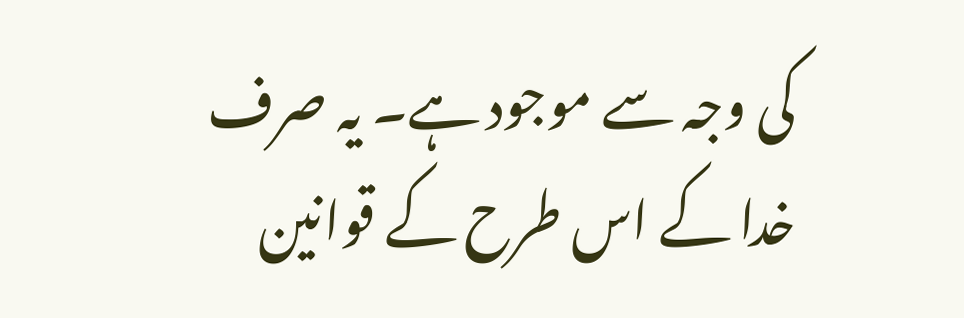کی وجہ سے موجود ہے۔ یہ صرف خدا کے اس طرح کے قوانین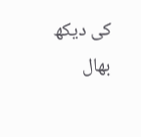کی دیکھ بھال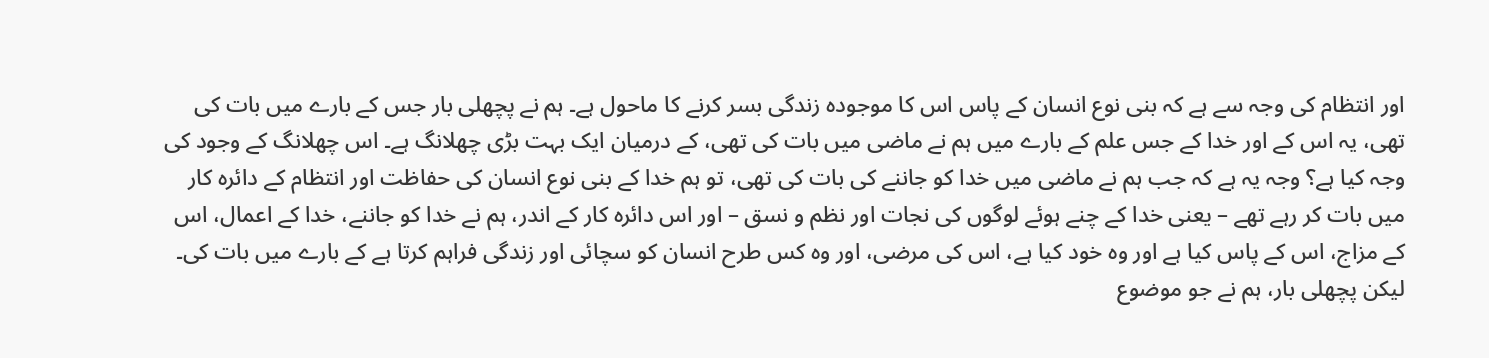اور انتظام کی وجہ سے ہے کہ بنی نوع انسان کے پاس اس کا موجودہ زندگی بسر کرنے کا ماحول ہے۔ ہم نے پچھلی بار جس کے بارے میں بات کی تھی، یہ اس کے اور خدا کے جس علم کے بارے میں ہم نے ماضی میں بات کی تھی، کے درمیان ایک بہت بڑی چھلانگ ہے۔ اس چھلانگ کے وجود کی وجہ کیا ہے؟ وجہ یہ ہے کہ جب ہم نے ماضی میں خدا کو جاننے کی بات کی تھی، تو ہم خدا کے بنی نوع انسان کی حفاظت اور انتظام کے دائرہ کار میں بات کر رہے تھے – یعنی خدا کے چنے ہوئے لوگوں کی نجات اور نظم و نسق – اور اس دائرہ کار کے اندر، ہم نے خدا کو جاننے، خدا کے اعمال، اس کے مزاج، اس کے پاس کیا ہے اور وہ خود کیا ہے، اس کی مرضی، اور وہ کس طرح انسان کو سچائی اور زندگی فراہم کرتا ہے کے بارے میں بات کی۔ لیکن پچھلی بار، ہم نے جو موضوع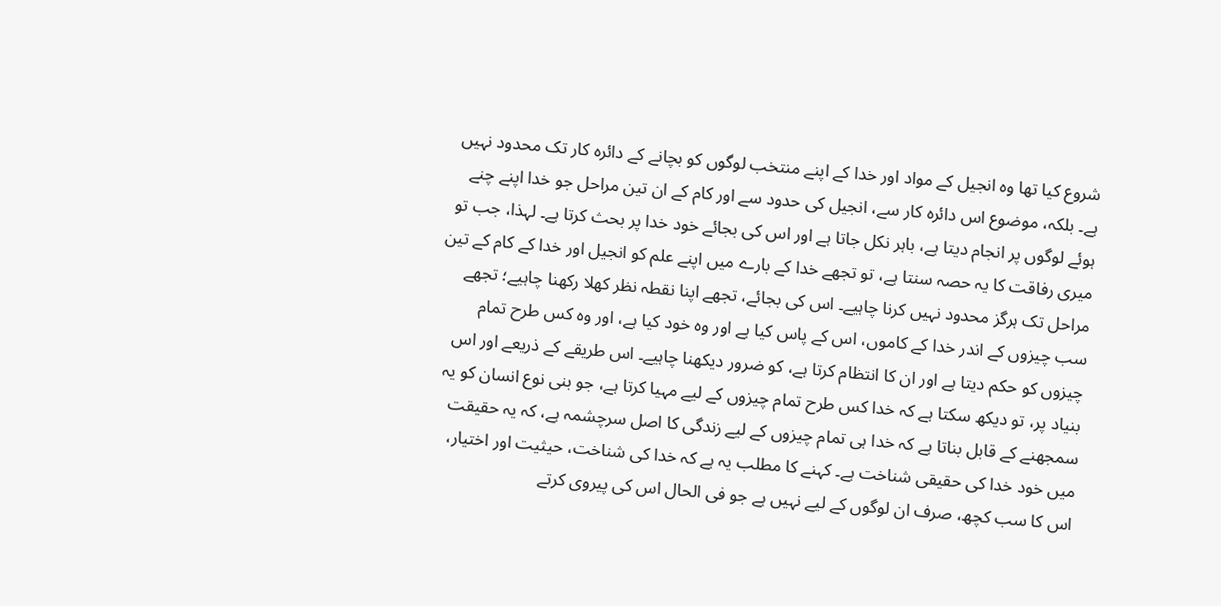شروع کیا تھا وہ انجیل کے مواد اور خدا کے اپنے منتخب لوگوں کو بچانے کے دائرہ کار تک محدود نہیں ہے۔ بلکہ، موضوع اس دائرہ کار سے، انجیل کی حدود سے اور کام کے ان تین مراحل جو خدا اپنے چنے ہوئے لوگوں پر انجام دیتا ہے، باہر نکل جاتا ہے اور اس کی بجائے خود خدا پر بحث کرتا ہے۔ لہذا، جب تو میری رفاقت کا یہ حصہ سنتا ہے، تو تجھے خدا کے بارے میں اپنے علم کو انجیل اور خدا کے کام کے تین مراحل تک ہرگز محدود نہیں کرنا چاہیے۔ اس کی بجائے، تجھے اپنا نقطہ نظر کھلا رکھنا چاہیے؛ تجھے سب چیزوں کے اندر خدا کے کاموں، اس کے پاس کیا ہے اور وہ خود کیا ہے، اور وہ کس طرح تمام چیزوں کو حکم دیتا ہے اور ان کا انتظام کرتا ہے، کو ضرور دیکھنا چاہیے۔ اس طریقے کے ذریعے اور اس بنیاد پر، تو دیکھ سکتا ہے کہ خدا کس طرح تمام چیزوں کے لیے مہیا کرتا ہے، جو بنی نوع انسان کو یہ سمجھنے کے قابل بناتا ہے کہ خدا ہی تمام چیزوں کے لیے زندگی کا اصل سرچشمہ ہے، کہ یہ حقیقت میں خود خدا کی حقیقی شناخت ہے۔ کہنے کا مطلب یہ ہے کہ خدا کی شناخت، حیثیت اور اختیار، اس کا سب کچھ، صرف ان لوگوں کے لیے نہیں ہے جو فی الحال اس کی پیروی کرتے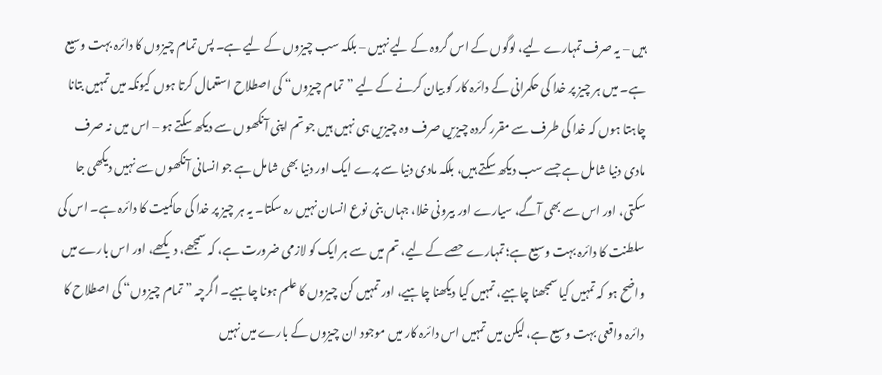ہیں – یہ صرف تمہارے لیے، لوگوں کے اس گروہ کے لیے نہیں – بلکہ سب چیزوں کے لیے ہے۔ پس تمام چیزوں کا دائرہ بہت وسیع ہے۔ میں ہر چیز پر خدا کی حکمرانی کے دائرہ کار کو بیان کرنے کے لیے ”تمام چیزوں“ کی اصطلاح استعمال کرتا ہوں کیونکہ میں تمہیں بتانا چاہتا ہوں کہ خدا کی طرف سے مقرر کردہ چیزیں صرف وہ چیزیں ہی نہیں ہیں جو تم اپنی آنکھوں سے دیکھ سکتے ہو – اس میں نہ صرف مادی دنیا شامل ہے جسے سب دیکھ سکتے ہیں، بلکہ مادی دنیا سے پرے ایک اور دنیا بھی شامل ہے جو انسانی آنکھوں سے نہیں دیکھی جا سکتی، اور اس سے بھی آگے، سیارے اور بیرونی خلا، جہاں بنی نوع انسان نہیں رہ سکتا۔ یہ ہر چیز پر خدا کی حاکمیت کا دائرہ ہے۔ اس کی سلطنت کا دائرہ بہت وسیع ہے؛ تمہارے حصے کے لیے، تم میں سے ہر ایک کو لازمی ضرورت ہے، کہ سمجھے، دیکھے، اور اس بارے میں واضح ہو کہ تمہیں کیا سمجھنا چاہیے، تمہیں کیا دیکھنا چاہیے، اور تمہیں کن چیزوں کا علم ہونا چاہیے۔ اگرچہ ”تمام چیزوں“ کی اصطلاح کا دائرہ واقعی بہت وسیع ہے، لیکن میں تمہیں اس دائرہ کار میں موجود ان چیزوں کے بارے میں نہیں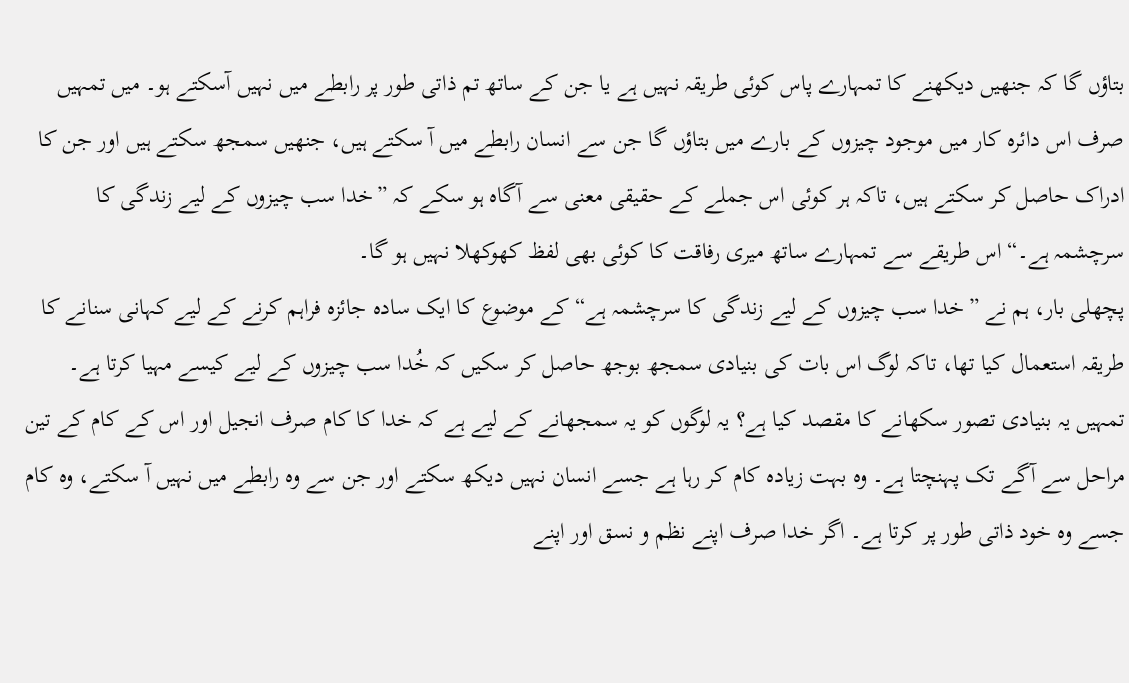بتاؤں گا کہ جنھیں دیکھنے کا تمہارے پاس کوئی طریقہ نہیں ہے یا جن کے ساتھ تم ذاتی طور پر رابطے میں نہیں آسکتے ہو۔ میں تمہیں صرف اس دائرہ کار میں موجود چیزوں کے بارے میں بتاؤں گا جن سے انسان رابطے میں آ سکتے ہیں، جنھیں سمجھ سکتے ہیں اور جن کا ادراک حاصل کر سکتے ہیں، تاکہ ہر کوئی اس جملے کے حقیقی معنی سے آگاہ ہو سکے کہ ”خدا سب چیزوں کے لیے زندگی کا سرچشمہ ہے۔“ اس طریقے سے تمہارے ساتھ میری رفاقت کا کوئی بھی لفظ کھوکھلا نہیں ہو گا۔
پچھلی بار، ہم نے ”خدا سب چیزوں کے لیے زندگی کا سرچشمہ ہے“ کے موضوع کا ایک سادہ جائزہ فراہم کرنے کے لیے کہانی سنانے کا طریقہ استعمال کیا تھا، تاکہ لوگ اس بات کی بنیادی سمجھ بوجھ حاصل کر سکیں کہ خُدا سب چیزوں کے لیے کیسے مہیا کرتا ہے۔ تمہیں یہ بنیادی تصور سکھانے کا مقصد کیا ہے؟ یہ لوگوں کو یہ سمجھانے کے لیے ہے کہ خدا کا کام صرف انجیل اور اس کے کام کے تین مراحل سے آگے تک پہنچتا ہے۔ وہ بہت زیادہ کام کر رہا ہے جسے انسان نہیں دیکھ سکتے اور جن سے وہ رابطے میں نہیں آ سکتے، وہ کام جسے وہ خود ذاتی طور پر کرتا ہے۔ اگر خدا صرف اپنے نظم و نسق اور اپنے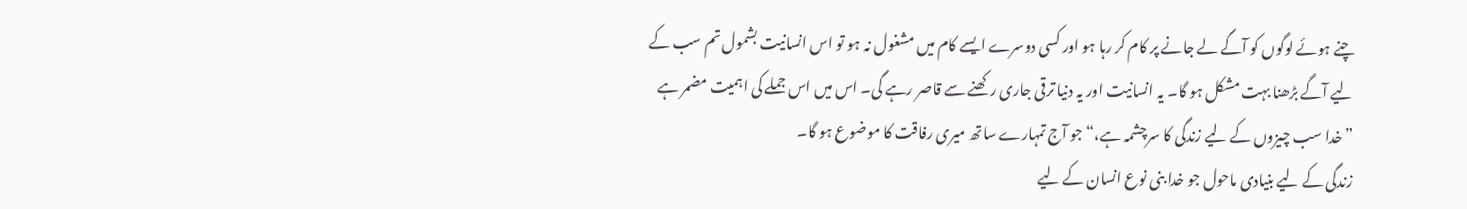چنے ہوئے لوگوں کو آگے لے جانے پر کام کر رہا ہو اور کسی دوسرے ایسے کام میں مشغول نہ ہو تو اس انسانیت بشمول تم سب کے لیے آگے بڑھنا بہت مشکل ہو گا۔ یہ انسانیت اور یہ دنیا ترقی جاری رکھنے سے قاصر رہے گی۔ اس میں اس جملے کی اہمیت مضمر ہے ”خدا سب چیزوں کے لیے زندگی کا سرچشمہ ہے،“ جو آج تمہارے ساتھ میری رفاقت کا موضوع ہو گا۔
زندگی کے لیے بنیادی ماحول جو خدا بنی نوع انسان کے لیے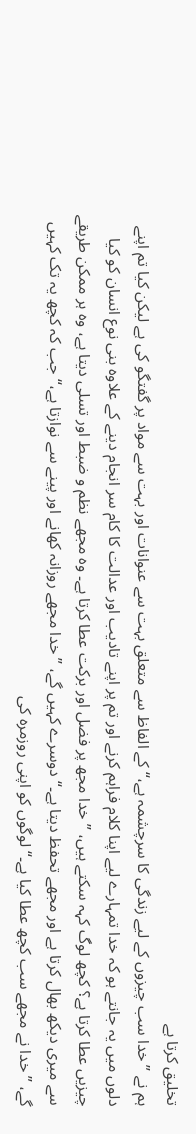تخلیق کرتا ہے
ہم نے ”خدا سب چیزوں کے لیے زندگی کا سرچشمہ ہے،“ کے الفاظ سے متعلق بہت سے عنوانات اور بہت سے مواد پر گفتگو کی ہے لیکن کیا تم اپنے دلوں میں یہ جانتے ہو کہ خدا تمہارے لیے اپنا کلام فراہم کرنے اور تم پر اپنے تادیب اور عدالت کا کام سر انجام دینے کے علاوہ بنی نوع انسان کو کیا چیزیں عطا کرتا ہے؟ کچھ لوگ کہہ سکتے ہیں، ”خدا مجھ پر فضل اور برکت عطا کرتا ہے۔ وہ مجھے نظم و ضبط اور تسلی دیتا ہے، وہ ہر ممکن طریقے سے میری دیکھ بھال کرتا ہے اور مجھے تحفظ دیتا ہے۔“ دوسرے کہیں گے، ”خدا مجھے روزانہ کھانے اور پینے سے نوازتا ہے،“ جب کہ کچھ یہ تک کہیں گے، ”خدا نے مجھے سب کچھ عطا کیا ہے۔“ لوگوں کو اپنی روزمرہ کی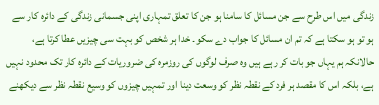زندگی میں اس طرح سے جن مسائل کا سامنا ہو جن کا تعلق تمہاری اپنی جسمانی زندگی کے دائرہ کار سے ہو تو ہو سکتا ہے کہ تم ان مسائل کا جواب دے سکو۔ خدا ہر شخص کو بہت سی چیزیں عطا کرتا ہے، حالانکہ ہم یہاں جو بات کر رہے ہیں وہ صرف لوگوں کی روزمرہ کی ضروریات کے دائرہ کار تک محدود نہیں ہے، بلکہ اس کا مقصد ہر فرد کے نقطہ نظر کو وسعت دینا اور تمہیں چیزوں کو وسیع نقطہ نظر سے دیکھنے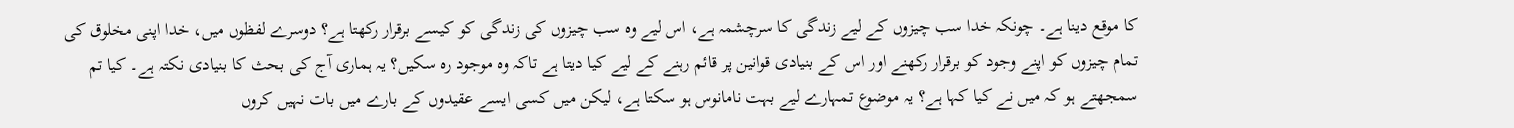کا موقع دینا ہے۔ چونکہ خدا سب چیزوں کے لیے زندگی کا سرچشمہ ہے، اس لیے وہ سب چیزوں کی زندگی کو کیسے برقرار رکھتا ہے؟ دوسرے لفظوں میں، خدا اپنی مخلوق کی تمام چیزوں کو اپنے وجود کو برقرار رکھنے اور اس کے بنیادی قوانین پر قائم رہنے کے لیے کیا دیتا ہے تاکہ وہ موجود رہ سکیں؟ یہ ہماری آج کی بحث کا بنیادی نکتہ ہے۔ کیا تم سمجھتے ہو کہ میں نے کیا کہا ہے؟ یہ موضوع تمہارے لیے بہت نامانوس ہو سکتا ہے، لیکن میں کسی ایسے عقیدوں کے بارے میں بات نہیں کروں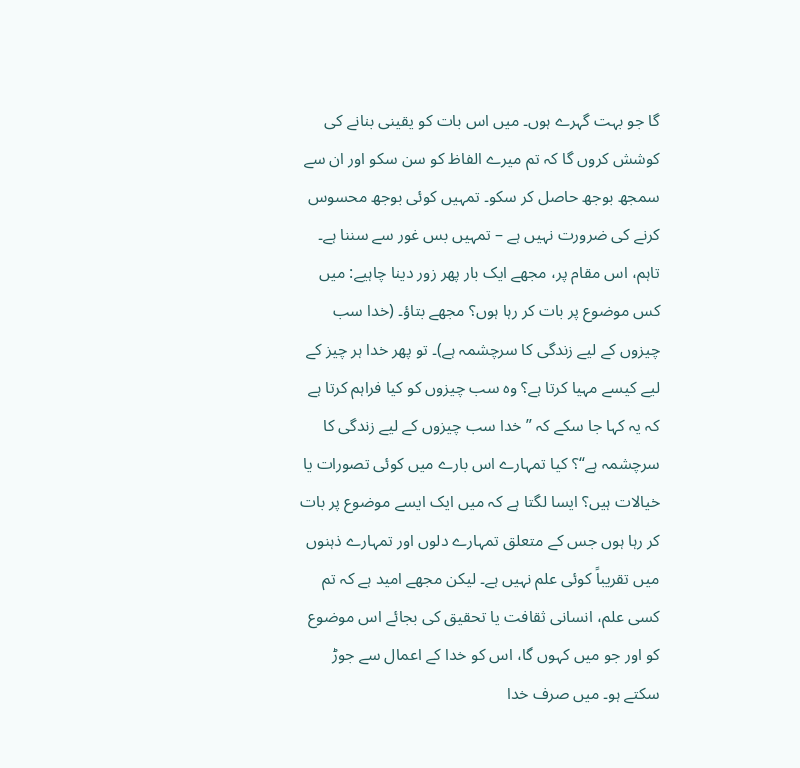گا جو بہت گہرے ہوں۔ میں اس بات کو یقینی بنانے کی کوشش کروں گا کہ تم میرے الفاظ کو سن سکو اور ان سے سمجھ بوجھ حاصل کر سکو۔ تمہیں کوئی بوجھ محسوس کرنے کی ضرورت نہیں ہے – تمہیں بس غور سے سننا ہے۔ تاہم، اس مقام پر، مجھے ایک بار پھر زور دینا چاہیے: میں کس موضوع پر بات کر رہا ہوں؟ مجھے بتاؤ۔ (خدا سب چیزوں کے لیے زندگی کا سرچشمہ ہے)۔ تو پھر خدا ہر چیز کے لیے کیسے مہیا کرتا ہے؟ وہ سب چیزوں کو کیا فراہم کرتا ہے کہ یہ کہا جا سکے کہ ”خدا سب چیزوں کے لیے زندگی کا سرچشمہ ہے“؟ کیا تمہارے اس بارے میں کوئی تصورات یا خیالات ہیں؟ ایسا لگتا ہے کہ میں ایک ایسے موضوع پر بات کر رہا ہوں جس کے متعلق تمہارے دلوں اور تمہارے ذہنوں میں تقریباً کوئی علم نہیں ہے۔ لیکن مجھے امید ہے کہ تم کسی علم، انسانی ثقافت یا تحقیق کی بجائے اس موضوع کو اور جو میں کہوں گا، اس کو خدا کے اعمال سے جوڑ سکتے ہو۔ میں صرف خدا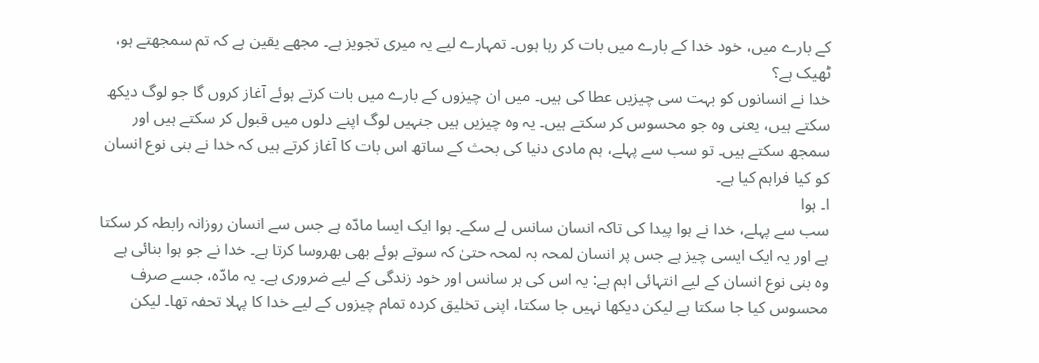کے بارے میں، خود خدا کے بارے میں بات کر رہا ہوں۔ تمہارے لیے یہ میری تجویز ہے۔ مجھے یقین ہے کہ تم سمجھتے ہو، ٹھیک ہے؟
خدا نے انسانوں کو بہت سی چیزیں عطا کی ہیں۔ میں ان چیزوں کے بارے میں بات کرتے ہوئے آغاز کروں گا جو لوگ دیکھ سکتے ہیں، یعنی وہ جو محسوس کر سکتے ہیں۔ یہ وہ چیزیں ہیں جنہیں لوگ اپنے دلوں میں قبول کر سکتے ہیں اور سمجھ سکتے ہیں۔ تو سب سے پہلے، ہم مادی دنیا کی بحث کے ساتھ اس بات کا آغاز کرتے ہیں کہ خدا نے بنی نوع انسان کو کیا فراہم کیا ہے۔
ا۔ ہوا
سب سے پہلے، خدا نے ہوا پیدا کی تاکہ انسان سانس لے سکے۔ ہوا ایک ایسا مادّہ ہے جس سے انسان روزانہ رابطہ کر سکتا ہے اور یہ ایک ایسی چیز ہے جس پر انسان لمحہ بہ لمحہ حتیٰ کہ سوتے ہوئے بھی بھروسا کرتا ہے۔ خدا نے جو ہوا بنائی ہے وہ بنی نوع انسان کے لیے انتہائی اہم ہے: یہ اس کی ہر سانس اور خود زندگی کے لیے ضروری ہے۔ یہ مادّہ، جسے صرف محسوس کیا جا سکتا ہے لیکن دیکھا نہیں جا سکتا، اپنی تخلیق کردہ تمام چیزوں کے لیے خدا کا پہلا تحفہ تھا۔ لیکن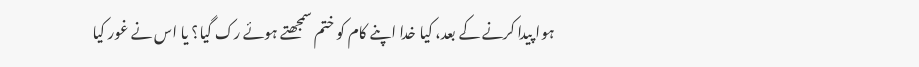ہوا پیدا کرنے کے بعد، کیا خدا اپنے کام کو ختم سمجھتے ہوئے رک گیا؟ یا اس نے غور کیا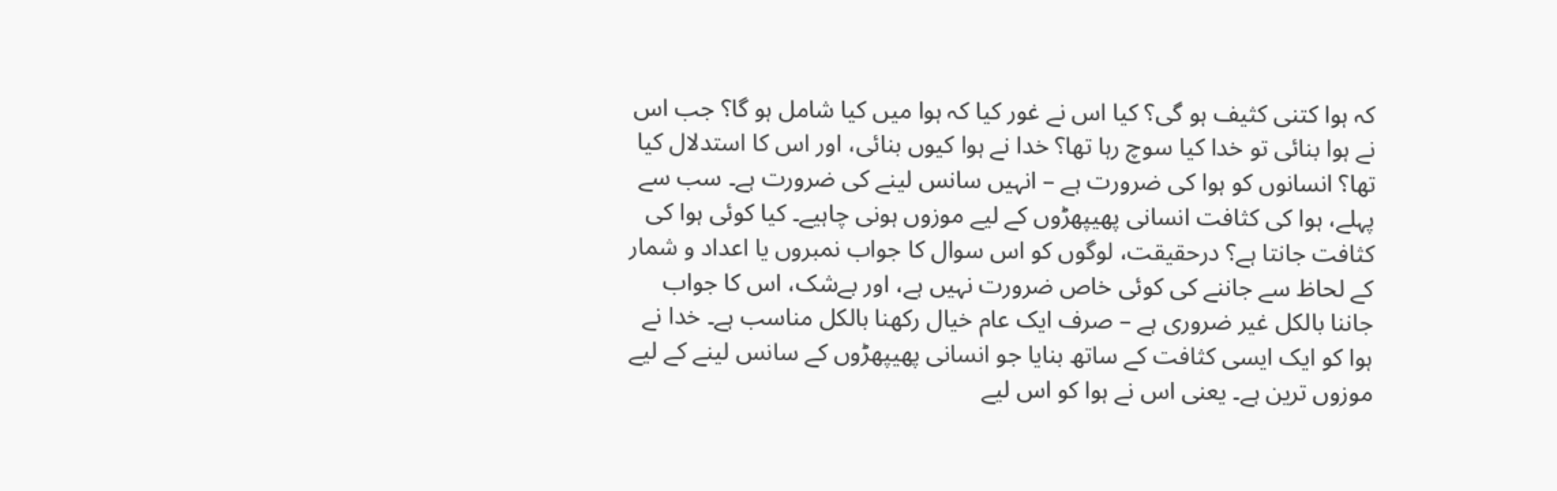کہ ہوا کتنی کثیف ہو گی؟ کیا اس نے غور کیا کہ ہوا میں کیا شامل ہو گا؟ جب اس نے ہوا بنائی تو خدا کیا سوچ رہا تھا؟ خدا نے ہوا کیوں بنائی، اور اس کا استدلال کیا تھا؟ انسانوں کو ہوا کی ضرورت ہے – انہیں سانس لینے کی ضرورت ہے۔ سب سے پہلے، ہوا کی کثافت انسانی پھیپھڑوں کے لیے موزوں ہونی چاہیے۔ کیا کوئی ہوا کی کثافت جانتا ہے؟ درحقیقت، لوگوں کو اس سوال کا جواب نمبروں یا اعداد و شمار کے لحاظ سے جاننے کی کوئی خاص ضرورت نہیں ہے، اور بےشک، اس کا جواب جاننا بالکل غیر ضروری ہے – صرف ایک عام خیال رکھنا بالکل مناسب ہے۔ خدا نے ہوا کو ایک ایسی کثافت کے ساتھ بنایا جو انسانی پھیپھڑوں کے سانس لینے کے لیے موزوں ترین ہے۔ یعنی اس نے ہوا کو اس لیے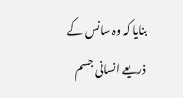بنایا کہ وہ سانس کے ذریعے انسانی جسم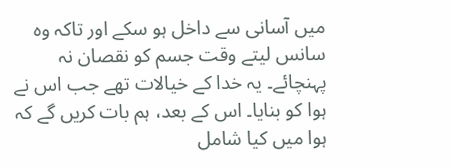میں آسانی سے داخل ہو سکے اور تاکہ وہ سانس لیتے وقت جسم کو نقصان نہ پہنچائے۔ یہ خدا کے خیالات تھے جب اس نے ہوا کو بنایا۔ اس کے بعد، ہم بات کریں گے کہ ہوا میں کیا شامل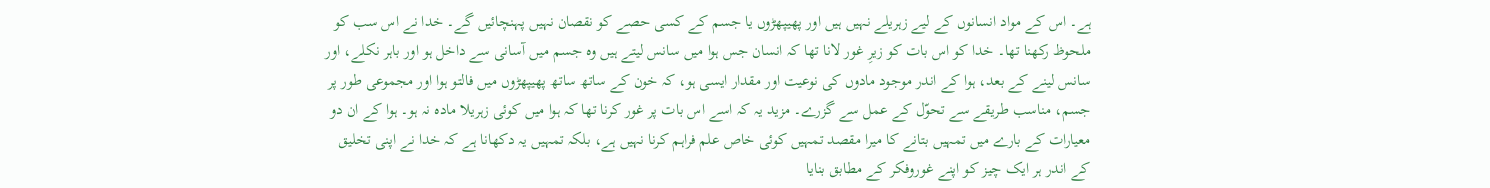ہے۔ اس کے مواد انسانوں کے لیے زہریلے نہیں ہیں اور پھیپھڑوں یا جسم کے کسی حصے کو نقصان نہیں پہنچائیں گے۔ خدا نے اس سب کو ملحوظ رکھنا تھا۔ خدا کو اس بات کو زیرِ غور لانا تھا کہ انسان جس ہوا میں سانس لیتے ہیں وہ جسم میں آسانی سے داخل ہو اور باہر نکلے، اور سانس لینے کے بعد، ہوا کے اندر موجود مادوں کی نوعیت اور مقدار ایسی ہو، کہ خون کے ساتھ ساتھ پھیپھڑوں میں فالتو ہوا اور مجموعی طور پر جسم، مناسب طریقے سے تحوّل کے عمل سے گزرے۔ مزید یہ کہ اسے اس بات پر غور کرنا تھا کہ ہوا میں کوئی زہریلا مادہ نہ ہو۔ ہوا کے ان دو معیارات کے بارے میں تمہیں بتانے کا میرا مقصد تمہیں کوئی خاص علم فراہم کرنا نہیں ہے، بلکہ تمہیں یہ دکھانا ہے کہ خدا نے اپنی تخلیق کے اندر ہر ایک چیز کو اپنے غوروفکر کے مطابق بنایا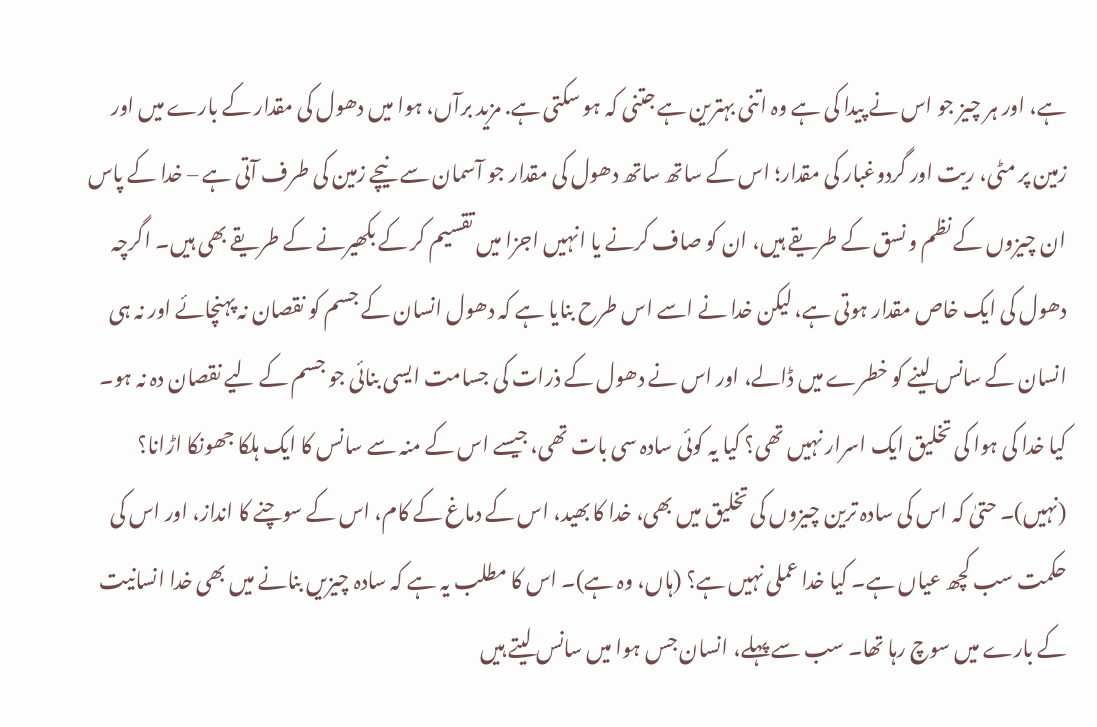ہے، اور ہر چیز جو اس نے پیدا کی ہے وہ اتنی بہترین ہے جتنی کہ ہو سکتی ہے. مزید برآں، ہوا میں دھول کی مقدار کے بارے میں اور زمین پر مٹی، ریت اور گردوغبار کی مقدار؛ اس کے ساتھ ساتھ دھول کی مقدار جو آسمان سے نیچے زمین کی طرف آتی ہے – خدا کے پاس ان چیزوں کے نظم و نسق کے طریقے ہیں، ان کو صاف کرنے یا انہیں اجزا میں تقسیم کر کے بکھیرنے کے طریقے بھی ہیں۔ اگرچہ دھول کی ایک خاص مقدار ہوتی ہے، لیکن خدا نے اسے اس طرح بنایا ہے کہ دھول انسان کے جسم کو نقصان نہ پہنچائے اور نہ ہی انسان کے سانس لینے کو خطرے میں ڈالے، اور اس نے دھول کے ذرات کی جسامت ایسی بنائی جو جسم کے لیے نقصان دہ نہ ہو۔ کیا خدا کی ہوا کی تخلیق ایک اسرار نہیں تھی؟ کیا یہ کوئی سادہ سی بات تھی، جیسے اس کے منہ سے سانس کا ایک ہلکا جھونکا اڑانا؟ (نہیں)۔ حتیٰ کہ اس کی سادہ ترین چیزوں کی تخلیق میں بھی، خدا کا بھید، اس کے دماغ کے کام، اس کے سوچنے کا انداز، اور اس کی حکمت سب کچھ عیاں ہے۔ کیا خدا عملی نہیں ہے؟ (ہاں، وہ ہے)۔ اس کا مطلب یہ ہے کہ سادہ چیزیں بنانے میں بھی خدا انسانیت کے بارے میں سوچ رہا تھا۔ سب سے پہلے، انسان جس ہوا میں سانس لیتے ہیں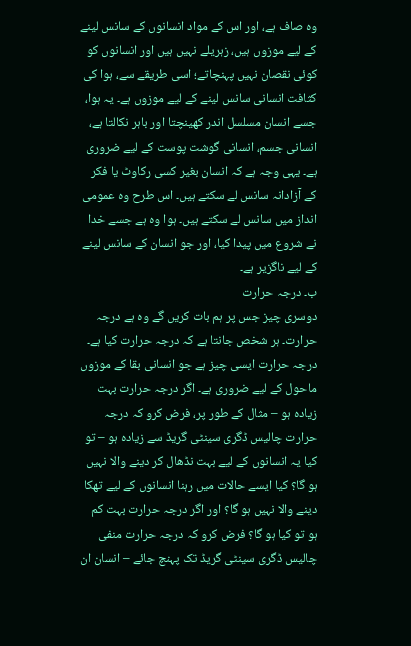وہ صاف ہے، اور اس کے مواد انسانوں کے سانس لینے کے لیے موزوں ہیں، زہریلے نہیں ہیں اور انسانوں کو کوئی نقصان نہیں پہنچاتے؛ اسی طریقے سے، ہوا کی کثافت انسانی سانس لینے کے لیے موزوں ہے۔ یہ ہوا، جسے انسان مسلسل اندر کھینچتا اور باہر نکالتا ہے، انسانی جسم، انسانی گوشت پوست کے لیے ضروری ہے۔ یہی وجہ ہے کہ انسان بغیر کسی رکاوٹ یا فکر کے آزادانہ سانس لے سکتے ہیں۔ اس طرح وہ عمومی انداز میں سانس لے سکتے ہیں۔ ہوا وہ ہے جسے خدا نے شروع میں پیدا کیا، اور جو انسان کے سانس لینے کے لیے ناگزیر ہے۔
ب۔ درجہ حرارت
دوسری چیز جس پر ہم بات کریں گے وہ ہے درجہ حرارت۔ ہر شخص جانتا ہے کہ درجہ حرارت کیا ہے۔ درجہ حرارت ایسی چیز ہے جو انسانی بقا کے موزوں ماحول کے لیے ضروری ہے۔ اگر درجہ حرارت بہت زیادہ ہو – مثال کے طور پر، فرض کرو کہ درجہ حرارت چالیس ڈگری سینٹی گریڈ سے زیادہ ہو – تو کیا یہ انسانوں کے لیے بہت نڈھال کر دینے والا نہیں ہو گا؟ کیا ایسے حالات میں رہنا انسانوں کے لیے تھکا دینے والا نہیں ہو گا؟ اور اگر درجہ حرارت بہت کم ہو تو کیا ہو گا؟ فرض کرو کہ درجہ حرارت منفی چالیس ڈگری سینٹی گریڈ تک پہنچ جائے – انسان ان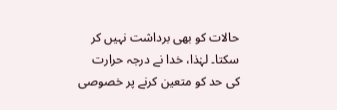حالات کو بھی برداشت نہیں کر سکتا۔ لہٰذا، خدا نے درجہ حرارت کی حد کو متعین کرنے پر خصوصی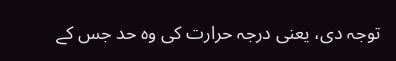توجہ دی، یعنی درجہ حرارت کی وہ حد جس کے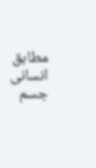مطابق انسانی جسم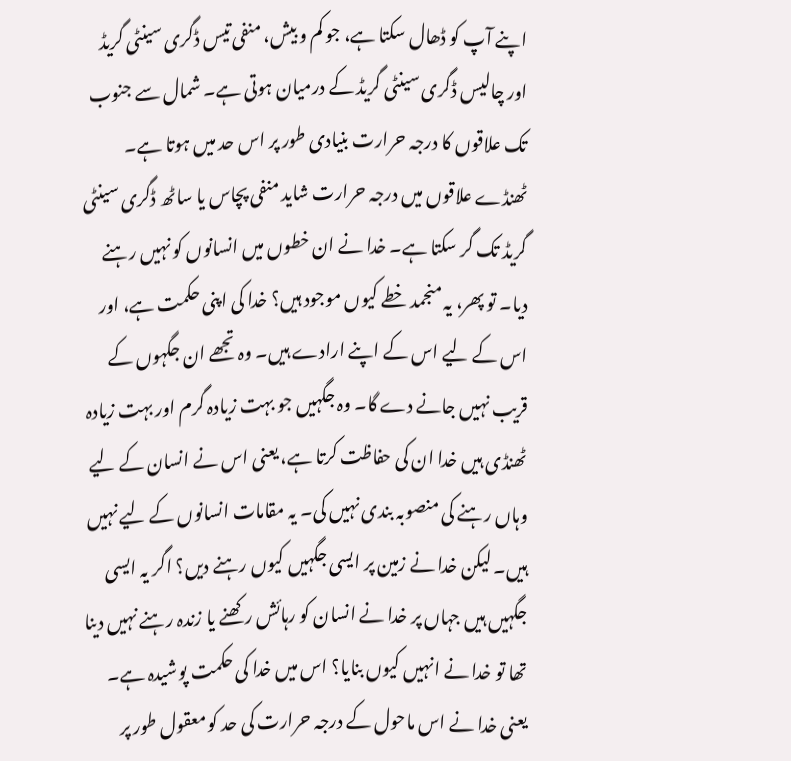اپنے آپ کو ڈھال سکتا ہے، جو کم و بیش، منفی تیس ڈگری سینٹی گریڈ اور چالیس ڈگری سینٹی گریڈ کے درمیان ہوتی ہے۔ شمال سے جنوب تک علاقوں کا درجہ حرارت بنیادی طور پر اس حد میں ہوتا ہے۔ ٹھنڈے علاقوں میں درجہ حرارت شاید منفی پچاس یا ساٹھ ڈگری سینٹی گریڈ تک گر سکتا ہے۔ خدا نے ان خطوں میں انسانوں کو نہیں رہنے دیا۔ تو پھر، یہ منجمد خطے کیوں موجود ہیں؟ خدا کی اپنی حکمت ہے، اور اس کے لیے اس کے اپنے ارادے ہیں۔ وہ تجھے ان جگہوں کے قریب نہیں جانے دے گا۔ وہ جگہیں جو بہت زیادہ گرم اور بہت زیادہ ٹھنڈی ہیں خدا ان کی حفاظت کرتا ہے، یعنی اس نے انسان کے لیے وہاں رہنے کی منصوبہ بندی نہیں کی۔ یہ مقامات انسانوں کے لیے نہیں ہیں۔ لیکن خدا نے زمین پر ایسی جگہیں کیوں رہنے دیں؟ اگر یہ ایسی جگہیں ہیں جہاں پر خدا نے انسان کو رہائش رکھنے یا زندہ رہنے نہیں دینا تھا تو خدا نے انہیں کیوں بنایا؟ اس میں خدا کی حکمت پوشیدہ ہے۔ یعنی خدا نے اس ماحول کے درجہ حرارت کی حد کو معقول طور پر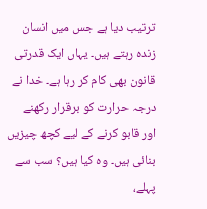ترتیب دیا ہے جس میں انسان زندہ رہتے ہیں۔ یہاں ایک قدرتی قانون بھی کام کر رہا ہے۔ خدا نے درجہ حرارت کو برقرار رکھنے اور قابو کرنے کے لیے کچھ چیزیں بنائی ہیں۔ وہ کیا ہیں؟ سب سے پہلے،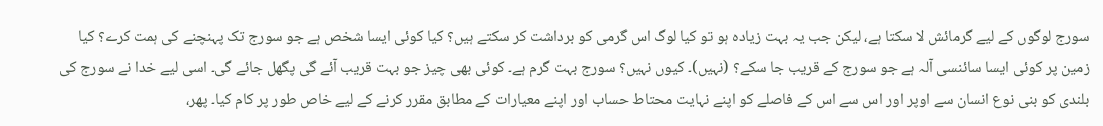سورج لوگوں کے لیے گرمائش لا سکتا ہے، لیکن جب یہ بہت زیادہ ہو تو کیا لوگ اس گرمی کو برداشت کر سکتے ہیں؟ کیا کوئی ایسا شخص ہے جو سورج تک پہنچنے کی ہمت کرے؟ کیا زمین پر کوئی ایسا سائنسی آلہ ہے جو سورج کے قریب جا سکے؟ (نہیں)۔ کیوں نہیں؟ سورج بہت گرم ہے۔ کوئی بھی چیز جو بہت قریب آئے گی پگھل جائے گی۔ اسی لیے خدا نے سورج کی بلندی کو بنی نوع انسان سے اوپر اور اس سے اس کے فاصلے کو اپنے نہایت محتاط حساب اور اپنے معیارات کے مطابق مقرر کرنے کے لیے خاص طور پر کام کیا۔ پھر،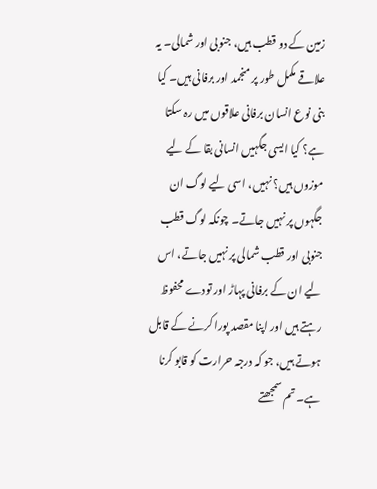زمین کے دو قطب ہیں، جنوبی اور شمالی۔ یہ علاقے مکمل طور پر منجمد اور برفانی ہیں۔ کیا بنی نوع انسان برفانی علاقوں میں رہ سکتا ہے؟ کیا ایسی جگہیں انسانی بقا کے لیے موزوں ہیں؟ نہیں، اسی لیے لوگ ان جگہوں پر نہیں جاتے۔ چونکہ لوگ قطب جنوبی اور قطب شمالی پر نہیں جاتے، اس لیے ان کے برفانی پہاڑ اور تودے محفوظ رہتے ہیں اور اپنا مقصد پورا کرنے کے قابل ہوتے ہیں، جو کہ درجہ حرارت کو قابو کرنا ہے۔ تم سمجھتے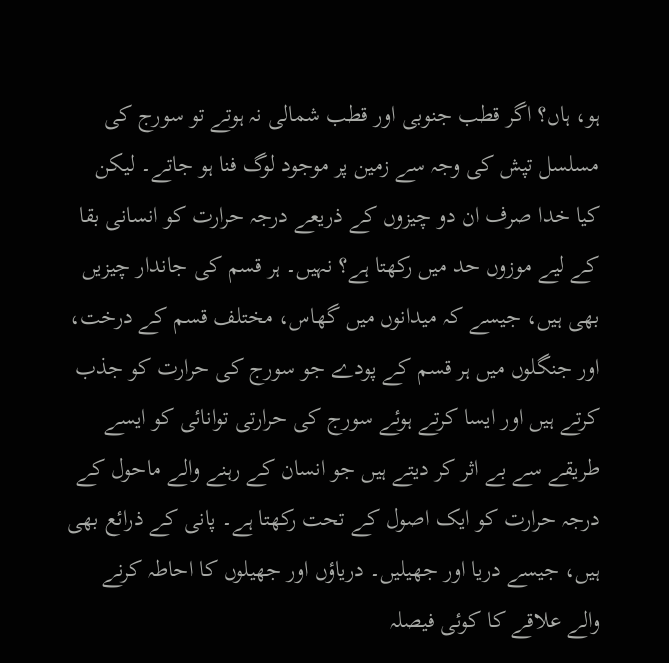ہو، ہاں؟ اگر قطب جنوبی اور قطب شمالی نہ ہوتے تو سورج کی مسلسل تپش کی وجہ سے زمین پر موجود لوگ فنا ہو جاتے۔ لیکن کیا خدا صرف ان دو چیزوں کے ذریعے درجہ حرارت کو انسانی بقا کے لیے موزوں حد میں رکھتا ہے؟ نہیں۔ ہر قسم کی جاندار چیزیں بھی ہیں، جیسے کہ میدانوں میں گھاس، مختلف قسم کے درخت، اور جنگلوں میں ہر قسم کے پودے جو سورج کی حرارت کو جذب کرتے ہیں اور ایسا کرتے ہوئے سورج کی حرارتی توانائی کو ایسے طریقے سے بے اثر کر دیتے ہیں جو انسان کے رہنے والے ماحول کے درجہ حرارت کو ایک اصول کے تحت رکھتا ہے۔ پانی کے ذرائع بھی ہیں، جیسے دریا اور جھیلیں۔ دریاؤں اور جھیلوں کا احاطہ کرنے والے علاقے کا کوئی فیصلہ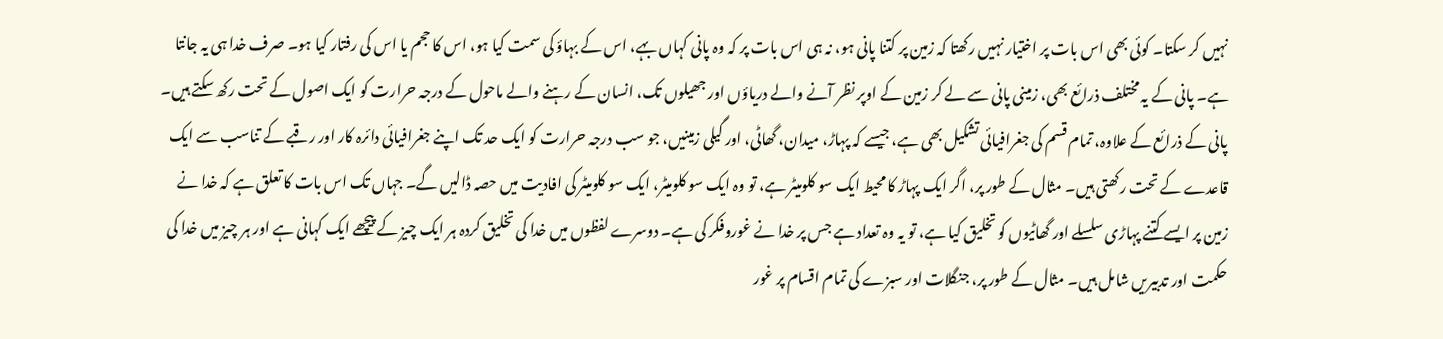نہیں کر سکتا۔ کوئی بھی اس بات پر اختیار نہیں رکھتا کہ زمین پر کتنا پانی ہو، نہ ہی اس بات پر کہ وہ پانی کہاں بہے، اس کے بہاؤ کی سمت کیا ہو، اس کا حجم یا اس کی رفتار کیا ہو۔ صرف خدا ہی یہ جانتا ہے۔ پانی کے یہ مختلف ذرائع بھی، زمینی پانی سے لے کر زمین کے اوپر نظر آنے والے دریاؤں اور جھیلوں تک، انسان کے رہنے والے ماحول کے درجہ حرارت کو ایک اصول کے تحت رکھ سکتے ہیں۔ پانی کے ذرائع کے علاوہ، تمام قسم کی جغرافیائی تشکیل بھی ہے، جیسے کہ پہاڑ، میدان، گھاٹی، اور گیلی زمینیں، جو سب درجہ حرارت کو ایک حد تک اپنے جغرافیائی دائرہ کار اور رقبے کے تناسب سے ایک قاعدے کے تحت رکھتی ہیں۔ مثال کے طور پر، اگر ایک پہاڑ کا محیط ایک سو کلومیٹر ہے، تو وہ ایک سو کلومیٹر، ایک سو کلومیٹر کی افادیت میں حصہ ڈالیں گے۔ جہاں تک اس بات کا تعلق ہے کہ خدا نے زمین پر ایسے کتنے پہاڑی سلسلے اور گھاٹیوں کو تخلیق کیا ہے، تو یہ وہ تعداد ہے جس پر خدا نے غوروفکر کی ہے۔ دوسرے لفظوں میں خدا کی تخلیق کردہ ہر ایک چیز کے پیچھے ایک کہانی ہے اور ہر چیز میں خدا کی حکمت اور تدبیریں شامل ہیں۔ مثال کے طور پر، جنگلات اور سبزے کی تمام اقسام پر غور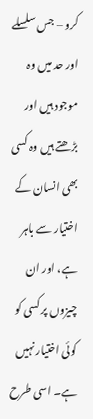کرو – جس سلسلے اور حد میں وہ موجود ہیں اور بڑھتے ہیں وہ کسی بھی انسان کے اختیار سے باہر ہے، اور ان چیزوں پر کسی کو کوئی اختیار نہیں ہے۔ اسی طرح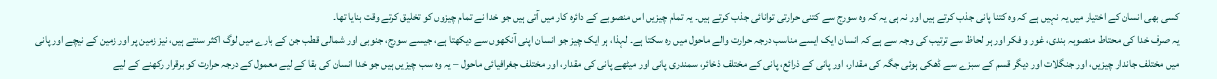کسی بھی انسان کے اختیار میں یہ نہیں ہے کہ وہ کتنا پانی جذب کرتے ہیں اور نہ ہی یہ کہ وہ سورج سے کتنی حرارتی توانائی جذب کرتے ہیں۔ یہ تمام چیزیں اس منصوبے کے دائرہ کار میں آتی ہیں جو خدا نے تمام چیزوں کو تخلیق کرتے وقت بنایا تھا۔
یہ صرف خدا کی محتاط منصوبہ بندی، غور و فکر اور ہر لحاظ سے ترتیب کی وجہ سے ہے کہ انسان ایک ایسے مناسب درجہ حرارت والے ماحول میں رہ سکتا ہے۔ لہذا، ہر ایک چیز جو انسان اپنی آنکھوں سے دیکھتا ہے، جیسے سورج، جنوبی اور شمالی قطب جن کے بارے میں لوگ اکثر سنتے ہیں، نیز زمین پر اور زمین کے نیچے اور پانی میں مختلف جاندار چیزیں، اور جنگلات اور دیگر قسم کے سبزے سے ڈھکی ہوئی جگہ کی مقدار، اور پانی کے ذرائع، پانی کے مختلف ذخائر، سمندری پانی اور میٹھے پانی کی مقدار، اور مختلف جغرافیائی ماحول – یہ وہ سب چیزیں ہیں جو خدا انسان کی بقا کے لیے معمول کے درجہ حرارت کو برقرار رکھنے کے لیے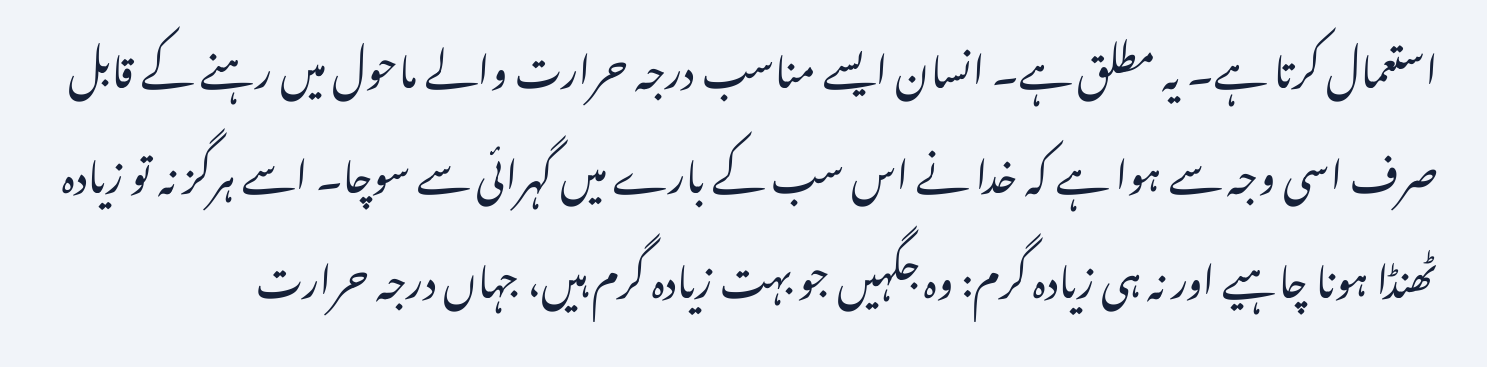استعمال کرتا ہے۔ یہ مطلق ہے۔ انسان ایسے مناسب درجہ حرارت والے ماحول میں رہنے کے قابل صرف اسی وجہ سے ہوا ہے کہ خدا نے اس سب کے بارے میں گہرائی سے سوچا۔ اسے ہرگز نہ تو زیادہ ٹھنڈا ہونا چاہیے اور نہ ہی زیادہ گرم: وہ جگہیں جو بہت زیادہ گرم ہیں، جہاں درجہ حرارت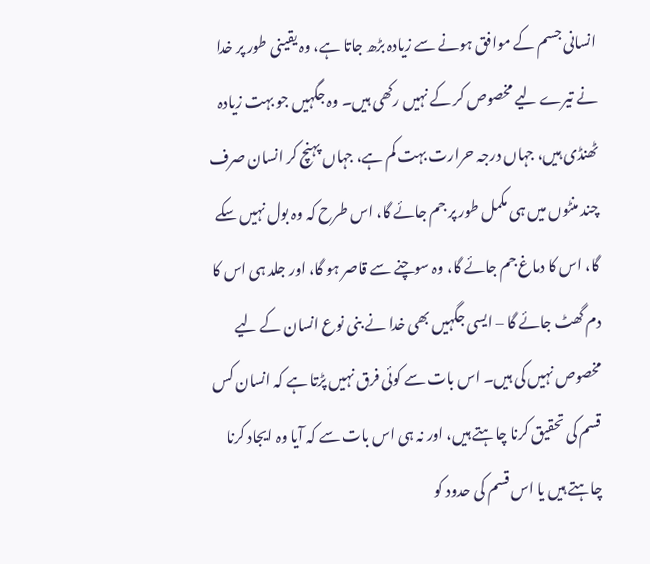انسانی جسم کے موافق ہونے سے زیادہ بڑھ جاتا ہے، وہ یقینی طور پر خدا نے تیرے لیے مخصوص کر کے نہیں رکھی ہیں۔ وہ جگہیں جو بہت زیادہ ٹھنڈی ہیں، جہاں درجہ حرارت بہت کم ہے، جہاں پہنچ کر انسان صرف چند منٹوں میں ہی مکمل طور پر جم جائے گا، اس طرح کہ وہ بول نہیں سکے گا، اس کا دماغ جم جائے گا، وہ سوچنے سے قاصر ہو گا، اور جلد ہی اس کا دم گھٹ جائے گا – ایسی جگہیں بھی خدا نے بنی نوع انسان کے لیے مخصوص نہیں کی ہیں۔ اس بات سے کوئی فرق نہیں پڑتا ہے کہ انسان کس قسم کی تحقیق کرنا چاہتے ہیں، اور نہ ہی اس بات سے کہ آیا وہ ایجاد کرنا چاہتے ہیں یا اس قسم کی حدود کو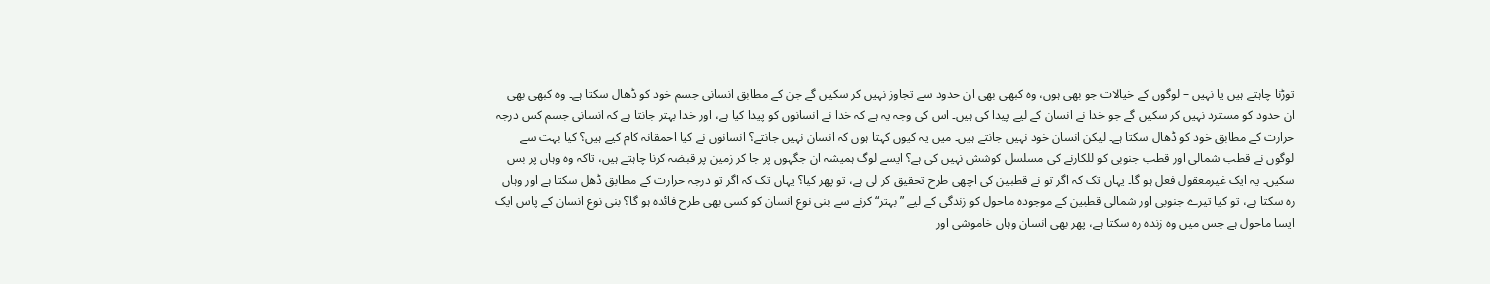توڑنا چاہتے ہیں یا نہیں – لوگوں کے خیالات جو بھی ہوں، وہ کبھی بھی ان حدود سے تجاوز نہیں کر سکیں گے جن کے مطابق انسانی جسم خود کو ڈھال سکتا ہے۔ وہ کبھی بھی ان حدود کو مسترد نہیں کر سکیں گے جو خدا نے انسان کے لیے پیدا کی ہیں۔ اس کی وجہ یہ ہے کہ خدا نے انسانوں کو پیدا کیا ہے، اور خدا بہتر جانتا ہے کہ انسانی جسم کس درجہ حرارت کے مطابق خود کو ڈھال سکتا ہے۔ لیکن انسان خود نہیں جانتے ہیں۔ میں یہ کیوں کہتا ہوں کہ انسان نہیں جانتے؟ انسانوں نے کیا احمقانہ کام کیے ہیں؟ کیا بہت سے لوگوں نے قطب شمالی اور قطب جنوبی کو للکارنے کی مسلسل کوشش نہیں کی ہے؟ ایسے لوگ ہمیشہ ان جگہوں پر جا کر زمین پر قبضہ کرنا چاہتے ہیں، تاکہ وہ وہاں پر بس سکیں۔ یہ ایک غیرمعقول فعل ہو گا۔ یہاں تک کہ اگر تو نے قطبین کی اچھی طرح تحقیق کر لی ہے، تو پھر کیا؟ یہاں تک کہ اگر تو درجہ حرارت کے مطابق ڈھل سکتا ہے اور وہاں رہ سکتا ہے، تو کیا تیرے جنوبی اور شمالی قطبین کے موجودہ ماحول کو زندگی کے لیے ”بہتر“ کرنے سے بنی نوع انسان کو کسی بھی طرح فائدہ ہو گا؟ بنی نوع انسان کے پاس ایک ایسا ماحول ہے جس میں وہ زندہ رہ سکتا ہے، پھر بھی انسان وہاں خاموشی اور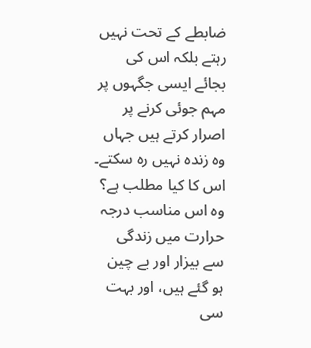ضابطے کے تحت نہیں رہتے بلکہ اس کی بجائے ایسی جگہوں پر مہم جوئی کرنے پر اصرار کرتے ہیں جہاں وہ زندہ نہیں رہ سکتے۔ اس کا کیا مطلب ہے؟ وہ اس مناسب درجہ حرارت میں زندگی سے بیزار اور بے چین ہو گئے ہیں، اور بہت سی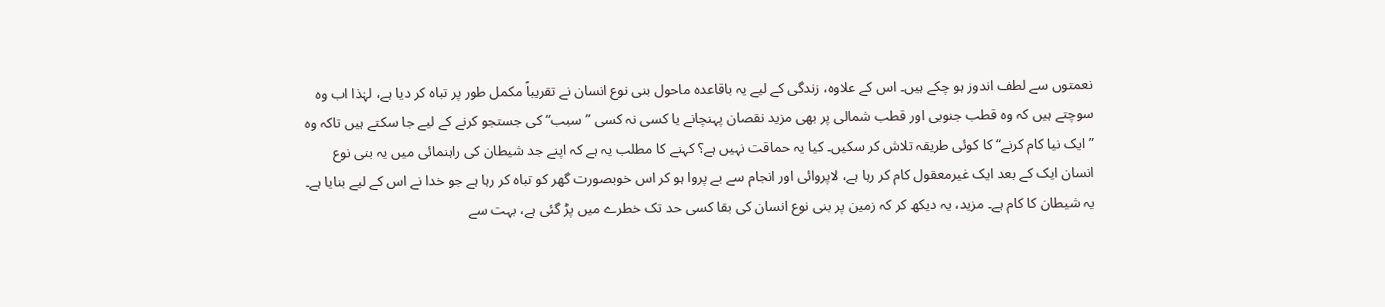نعمتوں سے لطف اندوز ہو چکے ہیں۔ اس کے علاوہ، زندگی کے لیے یہ باقاعدہ ماحول بنی نوع انسان نے تقریباً مکمل طور پر تباہ کر دیا ہے، لہٰذا اب وہ سوچتے ہیں کہ وہ قطب جنوبی اور قطب شمالی پر بھی مزید نقصان پہنچانے یا کسی نہ کسی ”سبب“ کی جستجو کرنے کے لیے جا سکتے ہیں تاکہ وہ ”ایک نیا کام کرنے“ کا کوئی طریقہ تلاش کر سکیں۔ کیا یہ حماقت نہیں ہے؟ کہنے کا مطلب یہ ہے کہ اپنے جد شیطان کی راہنمائی میں یہ بنی نوع انسان ایک کے بعد ایک غیرمعقول کام کر رہا ہے، لاپروائی اور انجام سے بے پروا ہو کر اس خوبصورت گھر کو تباہ کر رہا ہے جو خدا نے اس کے لیے بنایا ہے۔ یہ شیطان کا کام ہے۔ مزید، یہ دیکھ کر کہ زمین پر بنی نوع انسان کی بقا کسی حد تک خطرے میں پڑ گئی ہے، بہت سے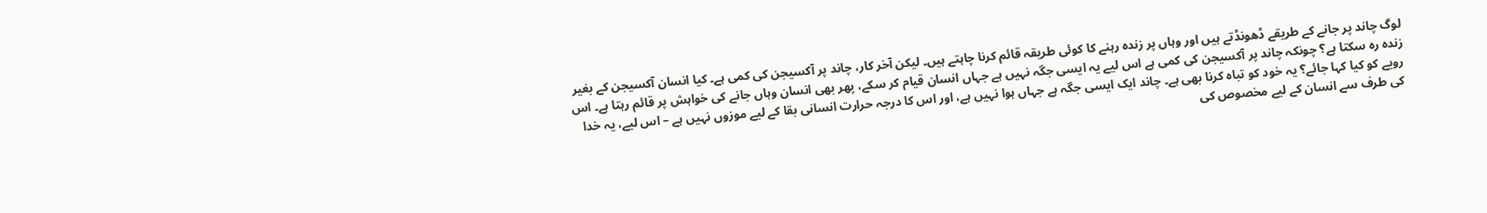لوگ چاند پر جانے کے طریقے ڈھونڈتے ہیں اور وہاں پر زندہ رہنے کا کوئی طریقہ قائم کرنا چاہتے ہیں۔ لیکن آخر کار، چاند پر آکسیجن کی کمی ہے۔ کیا انسان آکسیجن کے بغیر زندہ رہ سکتا ہے؟ چونکہ چاند پر آکسیجن کی کمی ہے اس لیے یہ ایسی جگہ نہیں ہے جہاں انسان قیام کر سکے، پھر بھی انسان وہاں جانے کی خواہش پر قائم رہتا ہے۔ اس رویے کو کیا کہا جائے؟ یہ خود کو تباہ کرنا بھی ہے۔ چاند ایک ایسی جگہ ہے جہاں ہوا نہیں ہے، اور اس کا درجہ حرارت انسانی بقا کے لیے موزوں نہیں ہے – اس لیے، یہ خدا کی طرف سے انسان کے لیے مخصوص کی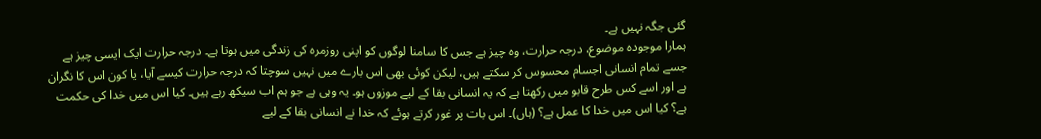گئی جگہ نہیں ہے۔
ہمارا موجودہ موضوع، درجہ حرارت، وہ چیز ہے جس کا سامنا لوگوں کو اپنی روزمرہ کی زندگی میں ہوتا ہے۔ درجہ حرارت ایک ایسی چیز ہے جسے تمام انسانی اجسام محسوس کر سکتے ہیں، لیکن کوئی بھی اس بارے میں نہیں سوچتا کہ درجہ حرارت کیسے آیا، یا کون اس کا نگران ہے اور اسے کس طرح قابو میں رکھتا ہے کہ یہ انسانی بقا کے لیے موزوں ہو۔ یہ وہی ہے جو ہم اب سیکھ رہے ہیں۔ کیا اس میں خدا کی حکمت ہے؟ کیا اس میں خدا کا عمل ہے؟ (ہاں)۔ اس بات پر غور کرتے ہوئے کہ خدا نے انسانی بقا کے لیے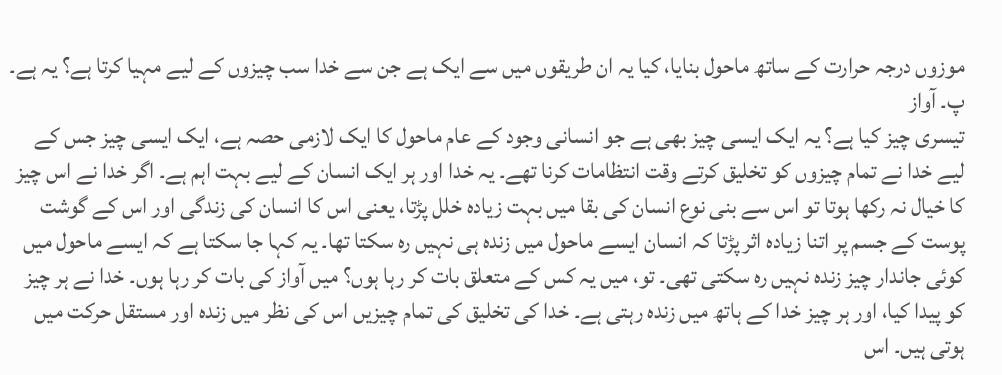موزوں درجہ حرارت کے ساتھ ماحول بنایا، کیا یہ ان طریقوں میں سے ایک ہے جن سے خدا سب چیزوں کے لیے مہیا کرتا ہے؟ یہ ہے۔
پ۔ آواز
تیسری چیز کیا ہے؟ یہ ایک ایسی چیز بھی ہے جو انسانی وجود کے عام ماحول کا ایک لازمی حصہ ہے، ایک ایسی چیز جس کے لیے خدا نے تمام چیزوں کو تخلیق کرتے وقت انتظامات کرنا تھے۔ یہ خدا اور ہر ایک انسان کے لیے بہت اہم ہے۔ اگر خدا نے اس چیز کا خیال نہ رکھا ہوتا تو اس سے بنی نوع انسان کی بقا میں بہت زیادہ خلل پڑتا، یعنی اس کا انسان کی زندگی اور اس کے گوشت پوست کے جسم پر اتنا زیادہ اثر پڑتا کہ انسان ایسے ماحول میں زندہ ہی نہیں رہ سکتا تھا۔ یہ کہا جا سکتا ہے کہ ایسے ماحول میں کوئی جاندار چیز زندہ نہیں رہ سکتی تھی۔ تو، میں یہ کس کے متعلق بات کر رہا ہوں؟ میں آواز کی بات کر رہا ہوں۔ خدا نے ہر چیز کو پیدا کیا، اور ہر چیز خدا کے ہاتھ میں زندہ رہتی ہے۔ خدا کی تخلیق کی تمام چیزیں اس کی نظر میں زندہ اور مستقل حرکت میں ہوتی ہیں۔ اس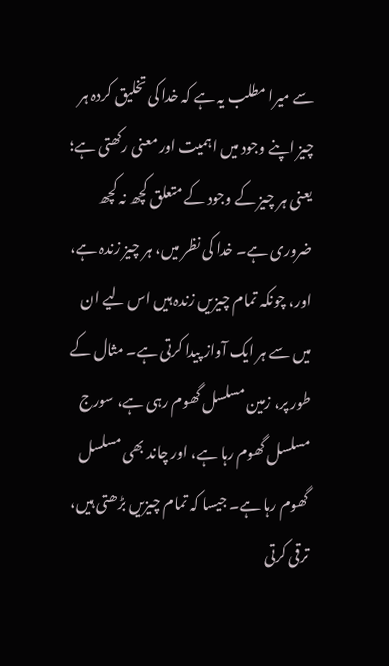سے میرا مطلب یہ ہے کہ خدا کی تخلیق کردہ ہر چیز اپنے وجود میں اہمیت اور معنی رکھتی ہے؛ یعنی ہر چیز کے وجود کے متعلق کچھ نہ کچھ ضروری ہے۔ خدا کی نظر میں، ہر چیز زندہ ہے، اور، چونکہ تمام چیزیں زندہ ہیں اس لیے ان میں سے ہر ایک آواز پیدا کرتی ہے۔ مثال کے طور پر، زمین مسلسل گھوم رہی ہے، سورج مسلسل گھوم رہا ہے، اور چاند بھی مسلسل گھوم رہا ہے۔ جیسا کہ تمام چیزیں بڑھتی ہیں، ترقی کرتی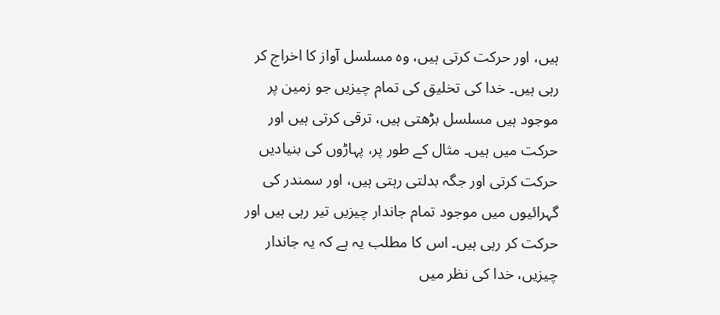ہیں، اور حرکت کرتی ہیں، وہ مسلسل آواز کا اخراج کر رہی ہیں۔ خدا کی تخلیق کی تمام چیزیں جو زمین پر موجود ہیں مسلسل بڑھتی ہیں، ترقی کرتی ہیں اور حرکت میں ہیں۔ مثال کے طور پر، پہاڑوں کی بنیادیں حرکت کرتی اور جگہ بدلتی رہتی ہیں، اور سمندر کی گہرائیوں میں موجود تمام جاندار چیزیں تیر رہی ہیں اور حرکت کر رہی ہیں۔ اس کا مطلب یہ ہے کہ یہ جاندار چیزیں، خدا کی نظر میں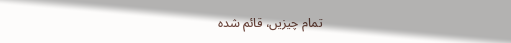تمام چیزیں، قائم شدہ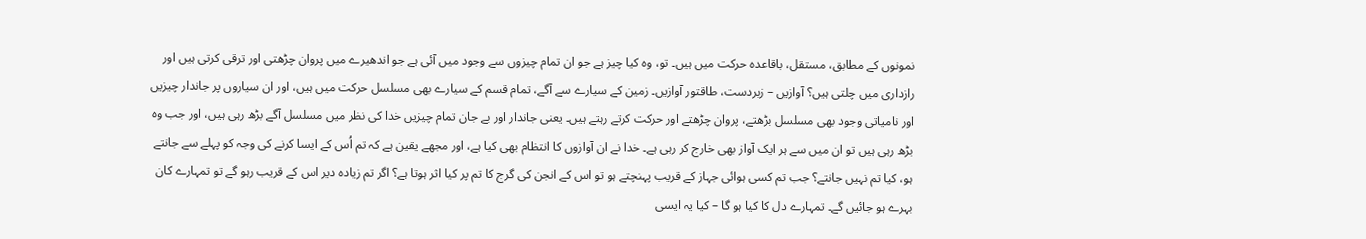نمونوں کے مطابق، مستقل، باقاعدہ حرکت میں ہیں۔ تو، وہ کیا چیز ہے جو ان تمام چیزوں سے وجود میں آئی ہے جو اندھیرے میں پروان چڑھتی اور ترقی کرتی ہیں اور رازداری میں چلتی ہیں؟ آوازیں – زبردست، طاقتور آوازیں۔ زمین کے سیارے سے آگے، تمام قسم کے سیارے بھی مسلسل حرکت میں ہیں، اور ان سیاروں پر جاندار چیزیں اور نامیاتی وجود بھی مسلسل بڑھتے، پروان چڑھتے اور حرکت کرتے رہتے ہیں۔ یعنی جاندار اور بے جان تمام چیزیں خدا کی نظر میں مسلسل آگے بڑھ رہی ہیں، اور جب وہ بڑھ رہی ہیں تو ان میں سے ہر ایک آواز بھی خارج کر رہی ہے۔ خدا نے ان آوازوں کا انتظام بھی کیا ہے، اور مجھے یقین ہے کہ تم اُس کے ایسا کرنے کی وجہ کو پہلے سے جانتے ہو، کیا تم نہیں جانتے؟ جب تم کسی ہوائی جہاز کے قریب پہنچتے ہو تو اس کے انجن کی گرج کا تم پر کیا اثر ہوتا ہے؟ اگر تم زیادہ دیر اس کے قریب رہو گے تو تمہارے کان بہرے ہو جائیں گے۔ تمہارے دل کا کیا ہو گا – کیا یہ ایسی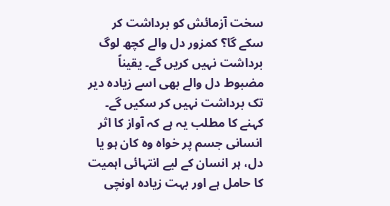سخت آزمائش کو برداشت کر سکے گا؟ کمزور دل والے کچھ لوگ برداشت نہیں کریں گے۔ یقیناً مضبوط دل والے بھی اسے زیادہ دیر تک برداشت نہیں کر سکیں گے۔ کہنے کا مطلب یہ ہے کہ آواز کا اثر انسانی جسم پر خواہ وہ کان ہو یا دل، ہر انسان کے لیے انتہائی اہمیت کا حامل ہے اور بہت زیادہ اونچی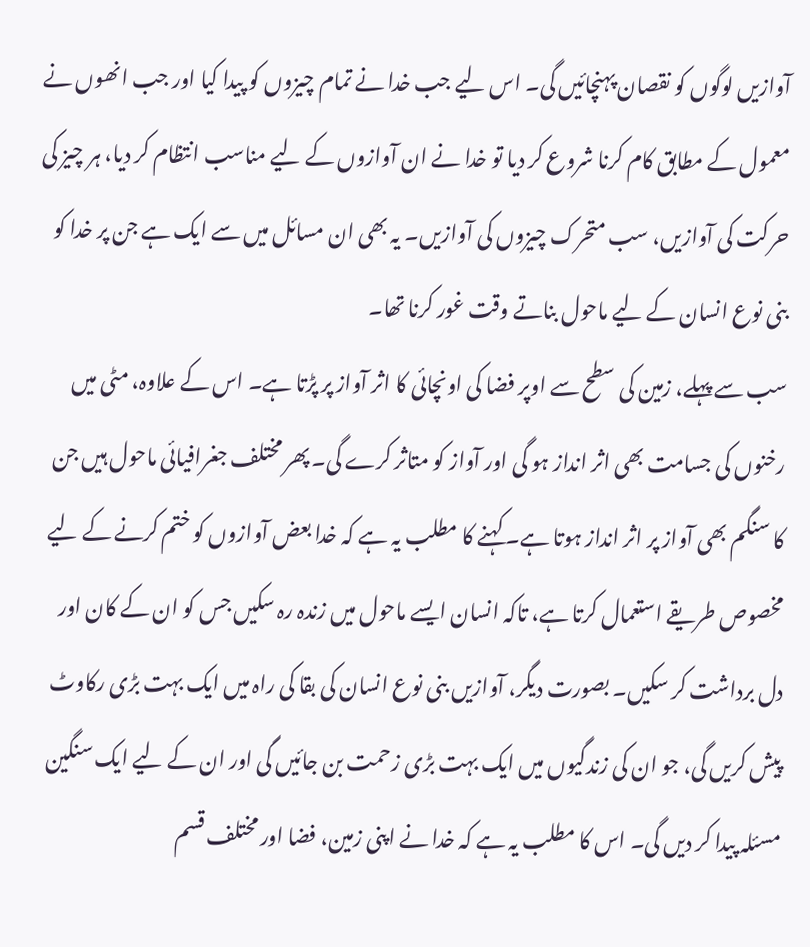آوازیں لوگوں کو نقصان پہنچائیں گی۔ اس لیے جب خدا نے تمام چیزوں کو پیدا کیا اور جب انھوں نے معمول کے مطابق کام کرنا شروع کر دیا تو خدا نے ان آوازوں کے لیے مناسب انتظام کر دیا، ہر چیز کی حرکت کی آوازیں، سب متحرک چیزوں کی آوازیں۔ یہ بھی ان مسائل میں سے ایک ہے جن پر خدا کو بنی نوع انسان کے لیے ماحول بناتے وقت غور کرنا تھا۔
سب سے پہلے، زمین کی سطح سے اوپر فضا کی اونچائی کا اثر آواز پر پڑتا ہے۔ اس کے علاوہ، مٹی میں رخنوں کی جسامت بھی اثر انداز ہو گی اور آواز کو متاثر کرے گی۔ پھر مختلف جغرافیائی ماحول ہیں جن کا سنگم بھی آواز پر اثر انداز ہوتا ہے۔ کہنے کا مطلب یہ ہے کہ خدا بعض آوازوں کو ختم کرنے کے لیے مخصوص طریقے استعمال کرتا ہے، تاکہ انسان ایسے ماحول میں زندہ رہ سکیں جس کو ان کے کان اور دل برداشت کر سکیں۔ بصورت دیگر، آوازیں بنی نوع انسان کی بقا کی راہ میں ایک بہت بڑی رکاوٹ پیش کریں گی، جو ان کی زندگیوں میں ایک بہت بڑی زحمت بن جائیں گی اور ان کے لیے ایک سنگین مسئلہ پیدا کر دیں گی۔ اس کا مطلب یہ ہے کہ خدا نے اپنی زمین، فضا اور مختلف قسم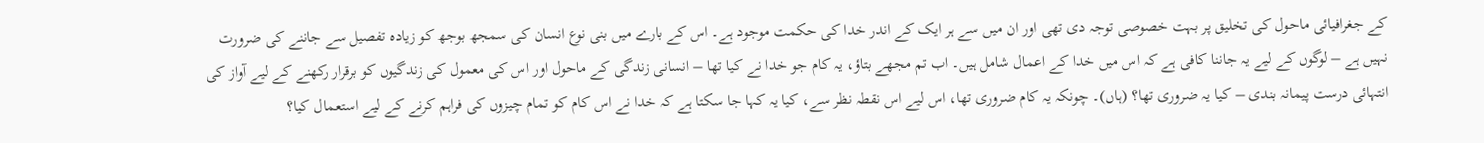کے جغرافیائی ماحول کی تخلیق پر بہت خصوصی توجہ دی تھی اور ان میں سے ہر ایک کے اندر خدا کی حکمت موجود ہے۔ اس کے بارے میں بنی نوع انسان کی سمجھ بوجھ کو زیادہ تفصیل سے جاننے کی ضرورت نہیں ہے – لوگوں کے لیے یہ جاننا کافی ہے کہ اس میں خدا کے اعمال شامل ہیں۔ اب تم مجھے بتاؤ، یہ کام جو خدا نے کیا تھا – انسانی زندگی کے ماحول اور اس کی معمول کی زندگیوں کو برقرار رکھنے کے لیے آواز کی انتہائی درست پیمانہ بندی – کیا یہ ضروری تھا؟ (ہاں)۔ چونکہ یہ کام ضروری تھا، اس لیے اس نقطہ نظر سے، کیا یہ کہا جا سکتا ہے کہ خدا نے اس کام کو تمام چیزوں کی فراہم کرنے کے لیے استعمال کیا؟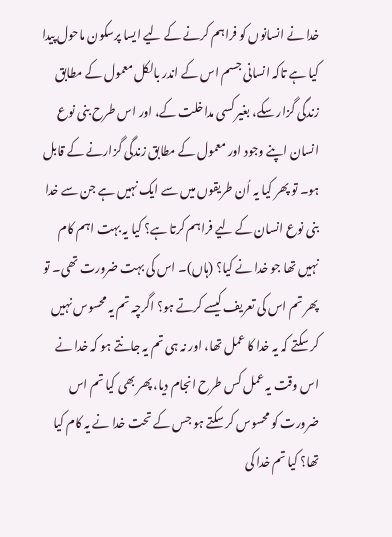خدا نے انسانوں کو فراہم کرنے کے لیے ایسا پرسکون ماحول پیدا کیا ہے تاکہ انسانی جسم اس کے اندر بالکل معمول کے مطابق زندگی گزار سکے، بغیر کسی مداخلت کے، اور اس طرح بنی نوع انسان اپنے وجود اور معمول کے مطابق زندگی گزارنے کے قابل ہو۔ تو پھر کیا یہ اُن طریقوں میں سے ایک نہیں ہے جن سے خدا بنی نوع انسان کے لیے فراہم کرتا ہے؟ کیا یہ بہت اہم کام نہیں تھا جو خدا نے کیا؟ (ہاں)۔ اس کی بہت ضرورت تھی۔ تو پھر تم اس کی تعریف کیسے کرتے ہو؟ اگرچہ تم یہ محسوس نہیں کر سکتے کہ یہ خدا کا عمل تھا، اور نہ ہی تم یہ جانتے ہو کہ خدا نے اس وقت یہ عمل کس طرح انجام دیا، پھر بھی کیا تم اس ضرورت کو محسوس کر سکتے ہو جس کے تحت خدا نے یہ کام کیا تھا؟ کیا تم خدا کی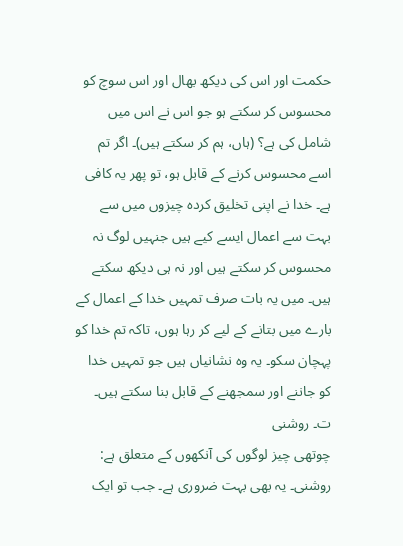حکمت اور اس کی دیکھ بھال اور اس سوچ کو محسوس کر سکتے ہو جو اس نے اس میں شامل کی ہے؟ (ہاں، ہم کر سکتے ہیں)۔ اگر تم اسے محسوس کرنے کے قابل ہو، تو پھر یہ کافی ہے۔ خدا نے اپنی تخلیق کردہ چیزوں میں سے بہت سے اعمال ایسے کیے ہیں جنہیں لوگ نہ محسوس کر سکتے ہیں اور نہ ہی دیکھ سکتے ہیں۔ میں یہ بات صرف تمہیں خدا کے اعمال کے بارے میں بتانے کے لیے کر رہا ہوں، تاکہ تم خدا کو پہچان سکو۔ یہ وہ نشانیاں ہیں جو تمہیں خدا کو جاننے اور سمجھنے کے قابل بنا سکتے ہیں۔
ت۔ روشنی
چوتھی چیز لوگوں کی آنکھوں کے متعلق ہے: روشنی۔ یہ بھی بہت ضروری ہے۔ جب تو ایک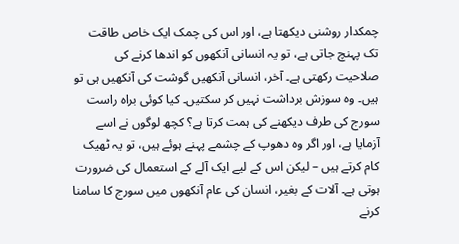چمکدار روشنی دیکھتا ہے، اور اس کی چمک ایک خاص طاقت تک پہنچ جاتی ہے، تو یہ انسانی آنکھوں کو اندھا کرنے کی صلاحیت رکھتی ہے۔ آخر، انسانی آنکھیں گوشت کی آنکھیں ہی تو ہیں۔ وہ سوزش برداشت نہیں کر سکتیں۔ کیا کوئی براہ راست سورج کی طرف دیکھنے کی ہمت کرتا ہے؟ کچھ لوگوں نے اسے آزمایا ہے، اور اگر وہ دھوپ کے چشمے پہنے ہوئے ہیں، تو یہ ٹھیک کام کرتے ہیں – لیکن اس کے لیے ایک آلے کے استعمال کی ضرورت ہوتی ہے۔ آلات کے بغیر، انسان کی عام آنکھوں میں سورج کا سامنا کرنے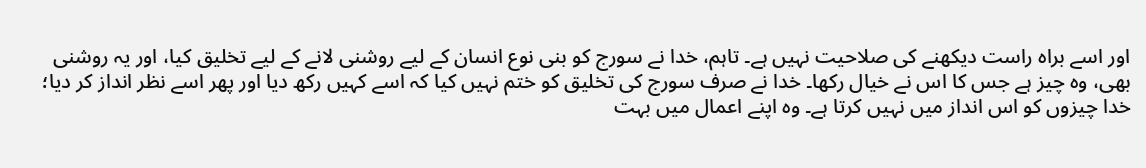اور اسے براہ راست دیکھنے کی صلاحیت نہیں ہے۔ تاہم، خدا نے سورج کو بنی نوع انسان کے لیے روشنی لانے کے لیے تخلیق کیا، اور یہ روشنی بھی، وہ چیز ہے جس کا اس نے خیال رکھا۔ خدا نے صرف سورج کی تخلیق کو ختم نہیں کیا کہ اسے کہیں رکھ دیا اور پھر اسے نظر انداز کر دیا؛ خدا چیزوں کو اس انداز میں نہیں کرتا ہے۔ وہ اپنے اعمال میں بہت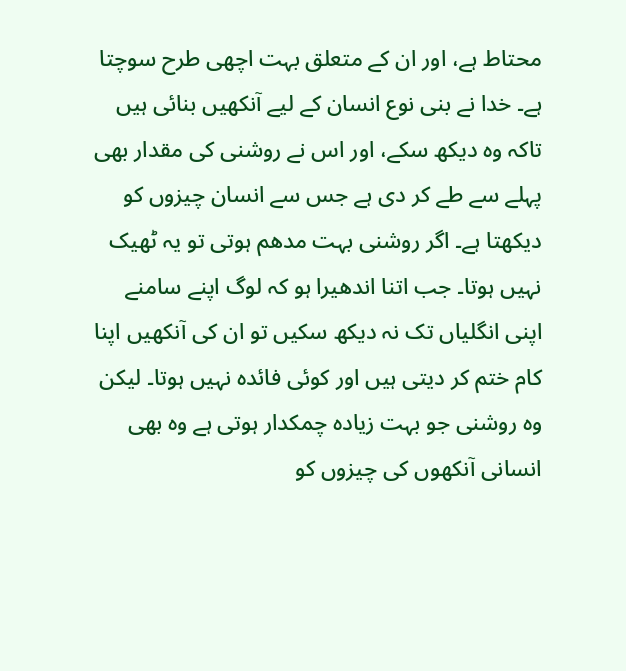محتاط ہے، اور ان کے متعلق بہت اچھی طرح سوچتا ہے۔ خدا نے بنی نوع انسان کے لیے آنکھیں بنائی ہیں تاکہ وہ دیکھ سکے، اور اس نے روشنی کی مقدار بھی پہلے سے طے کر دی ہے جس سے انسان چیزوں کو دیکھتا ہے۔ اگر روشنی بہت مدھم ہوتی تو یہ ٹھیک نہیں ہوتا۔ جب اتنا اندھیرا ہو کہ لوگ اپنے سامنے اپنی انگلیاں تک نہ دیکھ سکیں تو ان کی آنکھیں اپنا کام ختم کر دیتی ہیں اور کوئی فائدہ نہیں ہوتا۔ لیکن وہ روشنی جو بہت زیادہ چمکدار ہوتی ہے وہ بھی انسانی آنکھوں کی چیزوں کو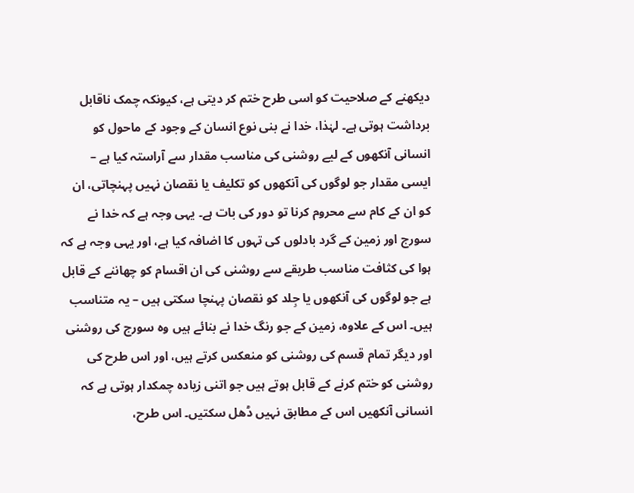دیکھنے کے صلاحیت کو اسی طرح ختم کر دیتی ہے، کیونکہ چمک ناقابل برداشت ہوتی ہے۔ لہٰذا، خدا نے بنی نوع انسان کے وجود کے ماحول کو انسانی آنکھوں کے لیے روشنی کی مناسب مقدار سے آراستہ کیا ہے – ایسی مقدار جو لوگوں کی آنکھوں کو تکلیف یا نقصان نہیں پہنچاتی، ان کو ان کے کام سے محروم کرنا تو دور کی بات ہے۔ یہی وجہ ہے کہ خدا نے سورج اور زمین کے گرد بادلوں کی تہوں کا اضافہ کیا ہے، اور یہی وجہ ہے کہ ہوا کی کثافت مناسب طریقے سے روشنی کی ان اقسام کو چھاننے کے قابل ہے جو لوگوں کی آنکھوں یا جِلد کو نقصان پہنچا سکتی ہیں – یہ متناسب ہیں۔ اس کے علاوہ، زمین کے جو رنگ خدا نے بنائے ہیں وہ سورج کی روشنی اور دیگر تمام قسم کی روشنی کو منعکس کرتے ہیں، اور اس طرح کی روشنی کو ختم کرنے کے قابل ہوتے ہیں جو اتنی زیادہ چمکدار ہوتی ہے کہ انسانی آنکھیں اس کے مطابق نہیں ڈھل سکتیں۔ اس طرح،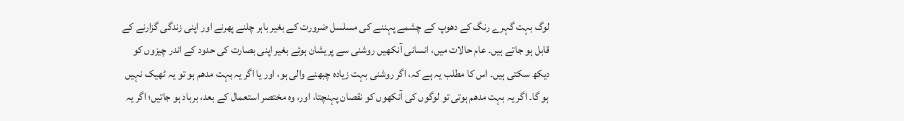لوگ بہت گہرے رنگ کے دھوپ کے چشمے پہننے کی مسلسل ضرورت کے بغیر باہر چلنے پھرنے اور اپنی زندگی گزارنے کے قابل ہو جاتے ہیں۔ عام حالات میں، انسانی آنکھیں روشنی سے پریشان ہوئے بغیر اپنی بصارت کی حدود کے اندر چیزوں کو دیکھ سکتی ہیں۔ اس کا مطلب یہ ہے کہ، اگر روشنی بہت زیادہ چبھنے والی ہو، اور یا اگر یہ بہت مدھم ہو تو یہ ٹھیک نہیں ہو گا۔ اگر یہ بہت مدھم ہوتی تو لوگوں کی آنکھوں کو نقصان پہنچتا، اور، وہ مختصر استعمال کے بعد، برباد ہو جاتیں؛ اگر یہ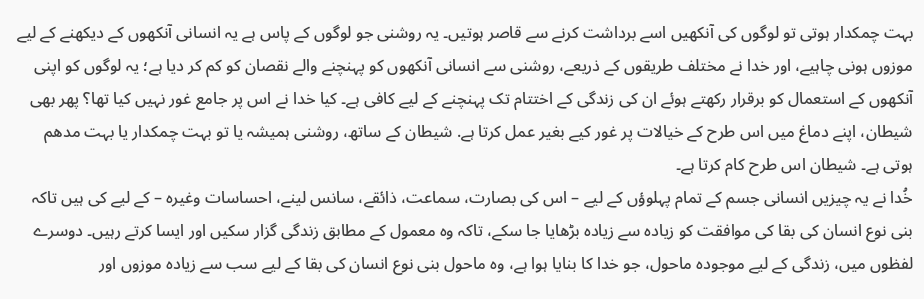بہت چمکدار ہوتی تو لوگوں کی آنکھیں اسے برداشت کرنے سے قاصر ہوتیں۔ یہ روشنی جو لوگوں کے پاس ہے یہ انسانی آنکھوں کے دیکھنے کے لیے موزوں ہونی چاہیے، اور خدا نے مختلف طریقوں کے ذریعے، روشنی سے انسانی آنکھوں کو پہنچنے والے نقصان کو کم کر دیا ہے؛ یہ لوگوں کو اپنی آنکھوں کے استعمال کو برقرار رکھتے ہوئے ان کی زندگی کے اختتام تک پہنچنے کے لیے کافی ہے۔ کیا خدا نے اس پر جامع غور نہیں کیا تھا؟ پھر بھی شیطان، اپنے دماغ میں اس طرح کے خیالات پر غور کیے بغیر عمل کرتا ہے. شیطان کے ساتھ، روشنی ہمیشہ یا تو بہت چمکدار یا بہت مدھم ہوتی ہے۔ شیطان اس طرح کام کرتا ہے۔
خُدا نے یہ چیزیں انسانی جسم کے تمام پہلوؤں کے لیے – اس کی بصارت، سماعت، ذائقے، سانس لینے، احساسات وغیرہ – کے لیے کی ہیں تاکہ بنی نوع انسان کی بقا کی موافقت کو زیادہ سے زیادہ بڑھایا جا سکے، تاکہ وہ معمول کے مطابق زندگی گزار سکیں اور ایسا کرتے رہیں۔ دوسرے لفظوں میں، زندگی کے لیے موجودہ ماحول، جو خدا کا بنایا ہوا ہے، وہ ماحول بنی نوع انسان کی بقا کے لیے سب سے زیادہ موزوں اور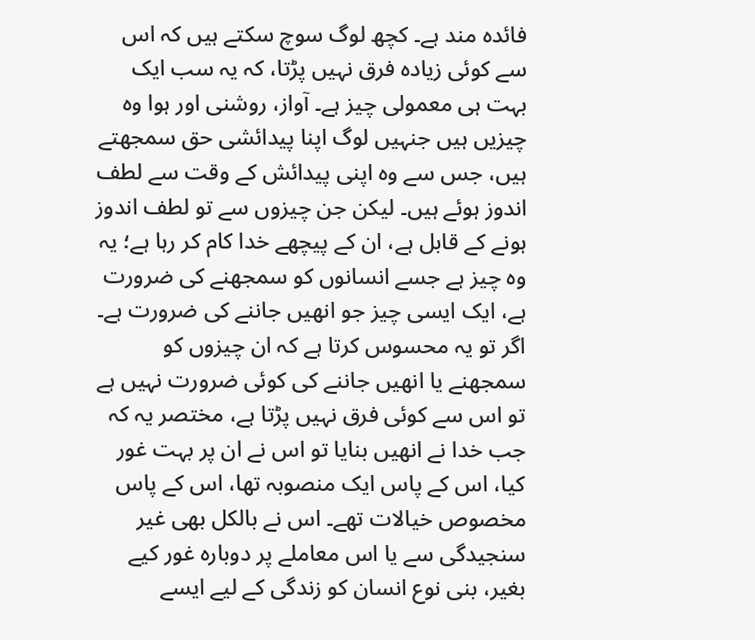فائدہ مند ہے۔ کچھ لوگ سوچ سکتے ہیں کہ اس سے کوئی زیادہ فرق نہیں پڑتا، کہ یہ سب ایک بہت ہی معمولی چیز ہے۔ آواز، روشنی اور ہوا وہ چیزیں ہیں جنہیں لوگ اپنا پیدائشی حق سمجھتے ہیں، جس سے وہ اپنی پیدائش کے وقت سے لطف اندوز ہوئے ہیں۔ لیکن جن چیزوں سے تو لطف اندوز ہونے کے قابل ہے، ان کے پیچھے خدا کام کر رہا ہے؛ یہ وہ چیز ہے جسے انسانوں کو سمجھنے کی ضرورت ہے، ایک ایسی چیز جو انھیں جاننے کی ضرورت ہے۔ اگر تو یہ محسوس کرتا ہے کہ ان چیزوں کو سمجھنے یا انھیں جاننے کی کوئی ضرورت نہیں ہے تو اس سے کوئی فرق نہیں پڑتا ہے، مختصر یہ کہ جب خدا نے انھیں بنایا تو اس نے ان پر بہت غور کیا، اس کے پاس ایک منصوبہ تھا، اس کے پاس مخصوص خیالات تھے۔ اس نے بالکل بھی غیر سنجیدگی سے یا اس معاملے پر دوبارہ غور کیے بغیر، بنی نوع انسان کو زندگی کے لیے ایسے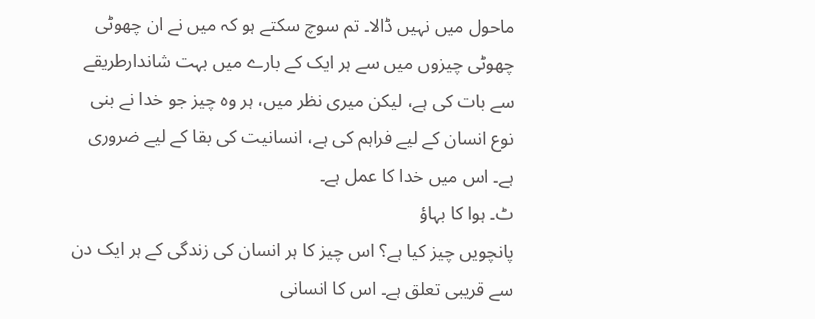ماحول میں نہیں ڈالا۔ تم سوچ سکتے ہو کہ میں نے ان چھوٹی چھوٹی چیزوں میں سے ہر ایک کے بارے میں بہت شاندارطریقے سے بات کی ہے، لیکن میری نظر میں، ہر وہ چیز جو خدا نے بنی نوع انسان کے لیے فراہم کی ہے، انسانیت کی بقا کے لیے ضروری ہے۔ اس میں خدا کا عمل ہے۔
ٹ۔ ہوا کا بہاؤ
پانچویں چیز کیا ہے؟ اس چیز کا ہر انسان کی زندگی کے ہر ایک دن سے قریبی تعلق ہے۔ اس کا انسانی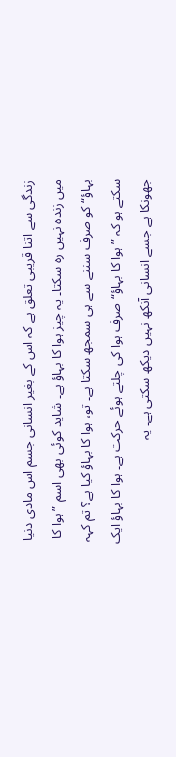زندگی سے اتنا قریبی تعلق ہے کہ اس کے بغیر انسانی جسم اس مادی دنیا میں زندہ نہیں رہ سکتا۔ یہ چیز ہوا کا بہاؤ ہے۔ شاید کوئی بھی اسم ”ہوا کا بہاؤ“ کو صرف سننے سے ہی سمجھ سکتا ہے۔ تو، ہوا کا بہاؤ کیا ہے؟ تم کہہ سکتے ہو کہ ”ہوا کا بہاؤ“ صرف ہوا کی چلتے ہوئے حرکت ہے۔ ہوا کا بہاؤ ایک جھونکا ہے جسے انسانی آنکھ نہیں دیکھ سکتی ہے۔ یہ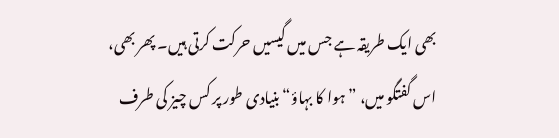بھی ایک طریقہ ہے جس میں گیسیں حرکت کرتی ہیں۔ پھر بھی، اس گفتگو میں، ”ہوا کا بہاؤ“ بنیادی طور پر کس چیز کی طرف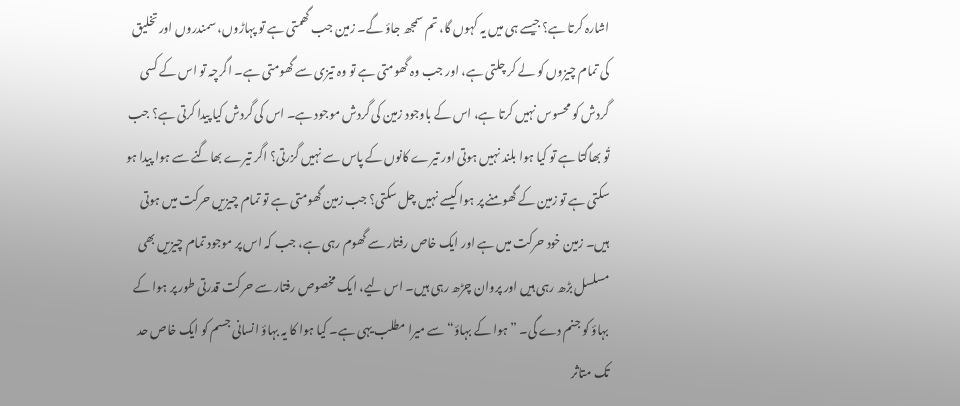اشارہ کرتا ہے؟ جیسے ہی میں یہ کہوں گا، تم سمجھ جاؤ گے۔ زمین جب گھمتی ہے تو پہاڑوں، سمندروں اور تخلیق کی تمام چیزوں کو لے کر چلتی ہے، اور جب وہ گھومتی ہے تو وہ تیزی سے گھومتی ہے۔ اگرچہ تو اس کے کسی گردش کو محسوس نہیں کرتا ہے، اس کے باوجود زمین کی گردش موجود ہے۔ اس کی گردش کیا پیدا کرتی ہے؟ جب تُو بھاگتا ہے تو کیا ہوا بلند نہیں ہوتی اور تیرے کانوں کے پاس سے نہیں گزرتی؟ اگر تیرے بھاگنے سے ہوا پیدا ہو سکتی ہے تو زمین کے گھومنے پر ہوا کیسے نہیں چل سکتی؟ جب زمین گھومتی ہے تو تمام چیزیں حرکت میں ہوتی ہیں۔ زمین خود حرکت میں ہے اور ایک خاص رفتار سے گھوم رہی ہے، جب کہ اس پر موجود تمام چیزیں بھی مسلسل بڑھ رہی ہیں اور پروان چڑھ رہی ہیں۔ اس لیے، ایک مخصوص رفتار سے حرکت قدرتی طور پر ہوا کے بہاؤ کو جنم دے گی۔ ”ہوا کے بہاؤ“ سے میرا مطلب یہی ہے۔ کیا ہوا کا یہ بہاؤ انسانی جسم کو ایک خاص حد تک متاثر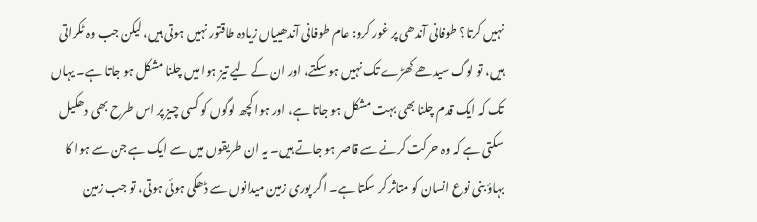نہیں کرتا؟ طوفانی آندھی پر غور کرو: عام طوفانی آندھییاں زیادہ طاقتور نہیں ہوتی ہیں، لیکن جب وہ ٹکراتی ہیں، تو لوگ سیدھے کھڑے تک نہیں ہو سکتے، اور ان کے لیے تیز ہوا میں چلنا مشکل ہو جاتا ہے۔ یہاں تک کہ ایک قدم چلنا بھی بہت مشکل ہو جاتا ہے، اور ہوا کچھ لوگوں کو کسی چیز پر اس طرح بھی دھکیل سکتی ہے کہ وہ حرکت کرنے سے قاصر ہو جاتے ہیں۔ یہ ان طریقوں میں سے ایک ہے جن سے ہوا کا بہاؤ بنی نوع انسان کو متاثر کر سکتا ہے۔ اگر پوری زمین میدانوں سے ڈھکی ہوئی ہوتی، تو جب زمین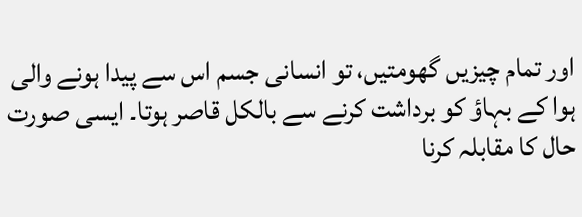اور تمام چیزیں گھومتیں، تو انسانی جسم اس سے پیدا ہونے والی ہوا کے بہاؤ کو برداشت کرنے سے بالکل قاصر ہوتا۔ ایسی صورت حال کا مقابلہ کرنا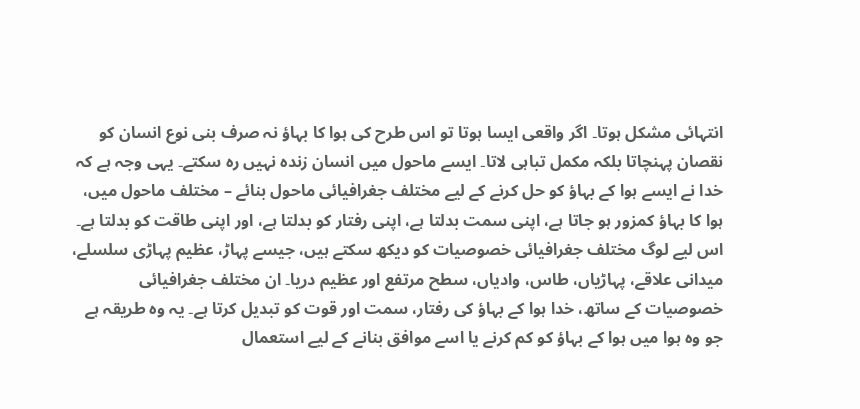انتہائی مشکل ہوتا۔ اگر واقعی ایسا ہوتا تو اس طرح کی ہوا کا بہاؤ نہ صرف بنی نوع انسان کو نقصان پہنچاتا بلکہ مکمل تباہی لاتا۔ ایسے ماحول میں انسان زندہ نہیں رہ سکتے۔ یہی وجہ ہے کہ خدا نے ایسے ہوا کے بہاؤ کو حل کرنے کے لیے مختلف جغرافیائی ماحول بنائے – مختلف ماحول میں، ہوا کا بہاؤ کمزور ہو جاتا ہے، اپنی سمت بدلتا ہے، اپنی رفتار کو بدلتا ہے، اور اپنی طاقت کو بدلتا ہے۔ اس لیے لوگ مختلف جغرافیائی خصوصیات کو دیکھ سکتے ہیں، جیسے پہاڑ، عظیم پہاڑی سلسلے، میدانی علاقے، پہاڑیاں، طاس، وادیاں، سطح مرتفع اور عظیم دریا۔ ان مختلف جغرافیائی خصوصیات کے ساتھ، خدا ہوا کے بہاؤ کی رفتار، سمت اور قوت کو تبدیل کرتا ہے۔ یہ وہ طریقہ ہے جو وہ ہوا میں ہوا کے بہاؤ کو کم کرنے یا اسے موافق بنانے کے لیے استعمال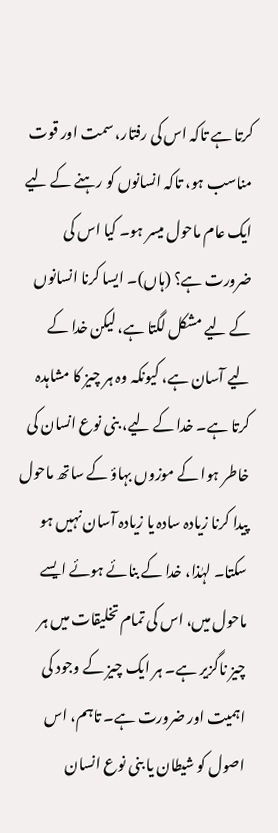کرتا ہے تاکہ اس کی رفتار، سمت اور قوت مناسب ہو، تاکہ انسانوں کو رہنے کے لیے ایک عام ماحول میسر ہو۔ کیا اس کی ضرورت ہے؟ (ہاں)۔ ایسا کرنا انسانوں کے لیے مشکل لگتا ہے، لیکن خدا کے لیے آسان ہے، کیونکہ وہ ہر چیز کا مشاہدہ کرتا ہے۔ خدا کے لیے، بنی نوع انسان کی خاطر ہوا کے موزوں بہاؤ کے ساتھ ماحول پیدا کرنا زیادہ سادہ یا زیادہ آسان نہیں ہو سکتا۔ لہٰذا، خدا کے بنائے ہوئے ایسے ماحول میں، اس کی تمام تخلیقات میں ہر چیز ناگزیر ہے۔ ہر ایک چیز کے وجود کی اہمیت اور ضرورت ہے۔ تاہم، اس اصول کو شیطان یا بنی نوع انسان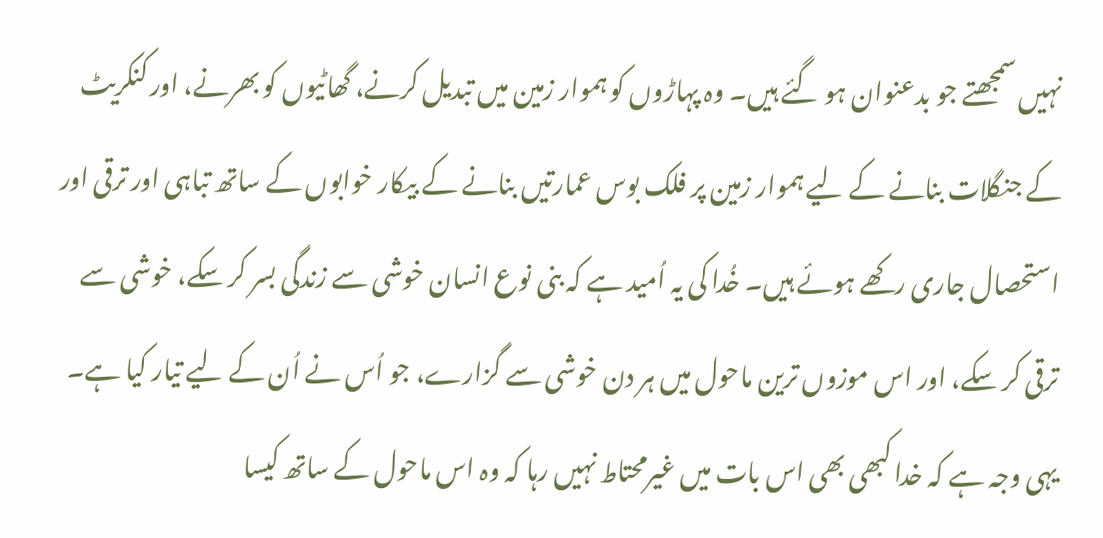نہیں سمجھتے جو بدعنوان ہو گئے ہیں۔ وہ پہاڑوں کو ہموار زمین میں تبدیل کرنے، گھاٹیوں کو بھرنے، اور کنکریٹ کے جنگلات بنانے کے لیے ہموار زمین پر فلک بوس عمارتیں بنانے کے بیکار خوابوں کے ساتھ تباہی اور ترقی اور استحصال جاری رکھے ہوئے ہیں۔ خُدا کی یہ اُمید ہے کہ بنی نوع انسان خوشی سے زندگی بسر کر سکے، خوشی سے ترقی کر سکے، اور اس موزوں ترین ماحول میں ہر دن خوشی سے گزارے، جو اُس نے اُن کے لیے تیار کیا ہے۔ یہی وجہ ہے کہ خدا کبھی بھی اس بات میں غیرمحتاط نہیں رہا کہ وہ اس ماحول کے ساتھ کیسا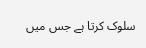سلوک کرتا ہے جس میں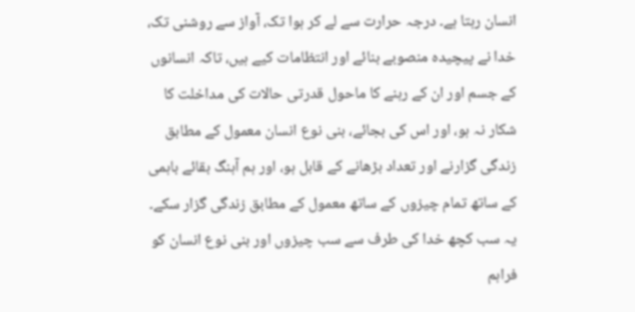انسان رہتا ہے۔ درجہ حرارت سے لے کر ہوا تک، آواز سے روشنی تک، خدا نے پیچیدہ منصوبے بنائے اور انتظامات کیے ہیں، تاکہ انسانوں کے جسم اور ان کے رہنے کا ماحول قدرتی حالات کی مداخلت کا شکار نہ ہو، اور اس کی بجائے، بنی نوع انسان معمول کے مطابق زندگی گزارنے اور تعداد بڑھانے کے قابل ہو، اور ہم آہنگ بقائے باہمی کے ساتھ تمام چیزوں کے ساتھ معمول کے مطابق زندگی گزار سکے۔ یہ سب کچھ خدا کی طرف سے سب چیزوں اور بنی نوع انسان کو فراہم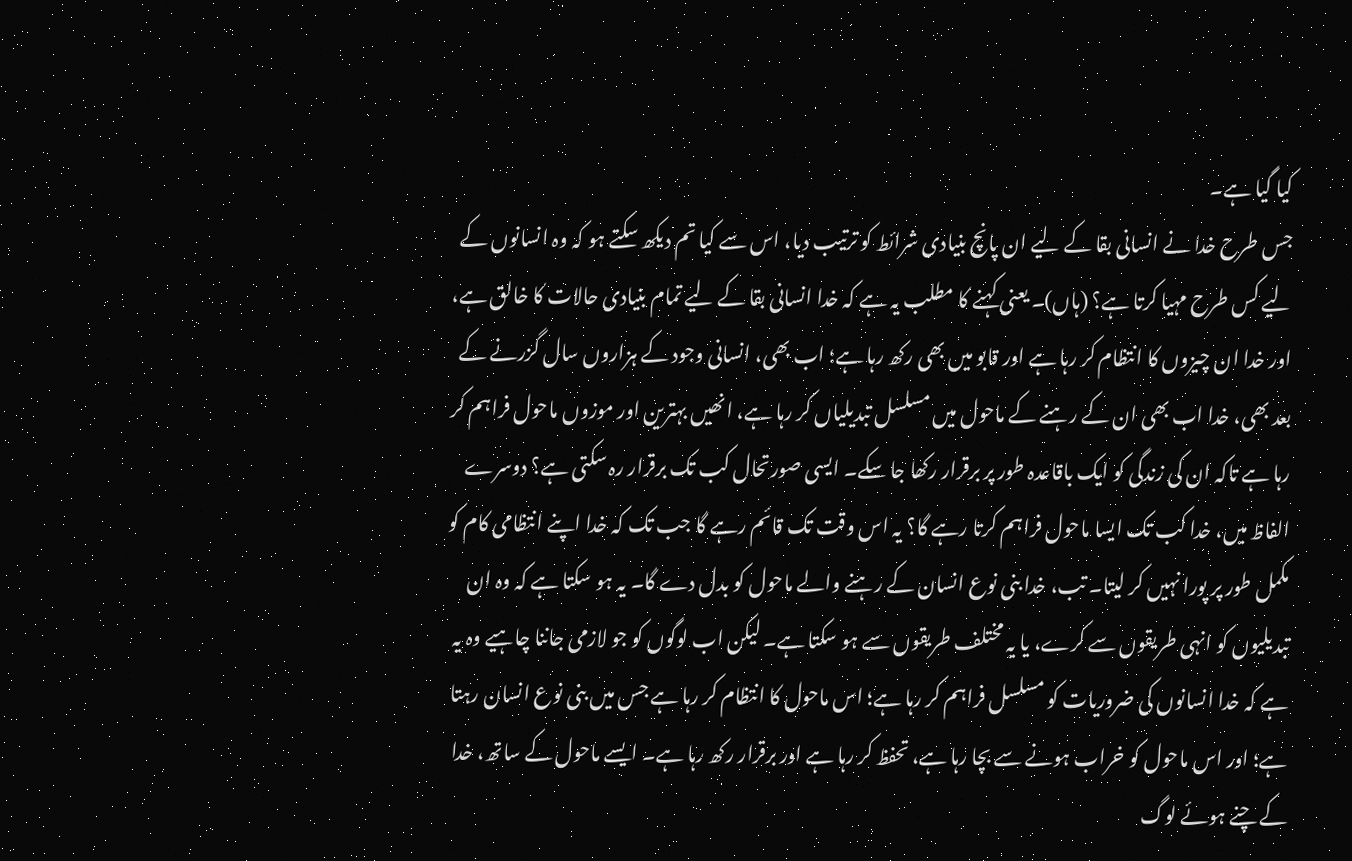کیا گیا ہے۔
جس طرح خدا نے انسانی بقا کے لیے ان پانچ بنیادی شرائط کو ترتیب دیا، اس سے کیا تم دیکھ سکتے ہو کہ وہ انسانوں کے لیے کس طرح مہیا کرتا ہے؟ (ہاں)۔ یعنی کہنے کا مطلب یہ ہے کہ خدا انسانی بقا کے لیے تمام بنیادی حالات کا خالق ہے، اور خدا ان چیزوں کا انتظام کر رہا ہے اور قابو میں بھی رکھ رہا ہے؛ اب بھی، انسانی وجود کے ہزاروں سال گزرنے کے بعد بھی، خدا اب بھی ان کے رہنے کے ماحول میں مسلسل تبدیلیاں کر رہا ہے، انھیں بہترین اور موزوں ماحول فراہم کر رہا ہے تاکہ ان کی زندگی کو ایک باقاعدہ طور پر برقرار رکھا جا سکے۔ ایسی صورتحال کب تک برقرار رہ سکتی ہے؟ دوسرے الفاظ میں، خدا کب تک ایسا ماحول فراہم کرتا رہے گا؟ یہ اس وقت تک قائم رہے گا جب تک کہ خدا اپنے انتظامی کام کو مکمل طور پر پورا نہیں کر لیتا۔ تب، خدا بنی نوع انسان کے رہنے والے ماحول کو بدل دے گا۔ یہ ہو سکتا ہے کہ وہ ان تبدیلیوں کو انہی طریقوں سے کرے، یا یہ مختلف طریقوں سے ہو سکتا ہے۔ لیکن اب لوگوں کو جو لازمی جاننا چاہیے وہ یہ ہے کہ خدا انسانوں کی ضروریات کو مسلسل فراہم کر رہا ہے؛ اس ماحول کا انتظام کر رہا ہے جس میں بنی نوع انسان رہتا ہے؛ اور اس ماحول کو خراب ہونے سے بچا رہا ہے، تحفظ کر رہا ہے اور برقرار رکھ رہا ہے۔ ایسے ماحول کے ساتھ، خدا کے چنے ہوئے لوگ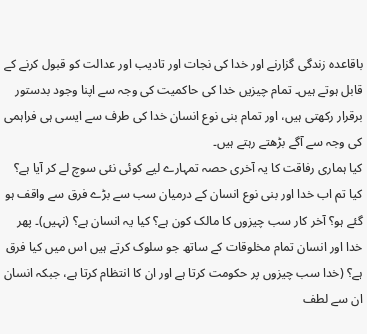باقاعدہ زندگی گزارنے اور خدا کی نجات اور تادیب اور عدالت کو قبول کرنے کے قابل ہوتے ہیں۔ تمام چیزیں خدا کی حاکمیت کی وجہ سے اپنا وجود بدستور برقرار رکھتی ہیں، اور تمام بنی نوع انسان خدا کی طرف سے ایسی ہی فراہمی کی وجہ سے آگے بڑھتے رہتے ہیں۔
کیا ہماری رفاقت کا یہ آخری حصہ تمہارے لیے کوئی نئی سوچ لے کر آیا ہے؟ کیا تم اب خدا اور بنی نوع انسان کے درمیان سب سے بڑے فرق سے واقف ہو گئے ہو؟ آخر کار سب چیزوں کا مالک کون ہے؟ کیا یہ انسان ہے؟ (نہیں)۔ پھر خدا اور انسان تمام مخلوقات کے ساتھ جو سلوک کرتے ہیں اس میں کیا فرق ہے؟ (خدا سب چیزوں پر حکومت کرتا ہے اور ان کا انتظام کرتا ہے، جبکہ انسان ان سے لطف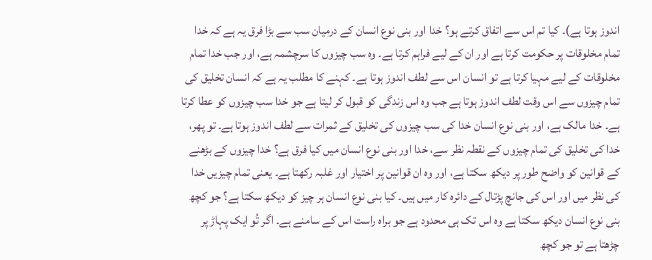اندوز ہوتا ہے)۔ کیا تم اس سے اتفاق کرتے ہو؟ خدا اور بنی نوع انسان کے درمیان سب سے بڑا فرق یہ ہے کہ خدا تمام مخلوقات پر حکومت کرتا ہے اور ان کے لیے فراہم کرتا ہے۔ وہ سب چیزوں کا سرچشمہ ہے، اور جب خدا تمام مخلوقات کے لیے مہیا کرتا ہے تو انسان اس سے لطف اندوز ہوتا ہے۔ کہنے کا مطلب یہ ہے کہ انسان تخلیق کی تمام چیزوں سے اس وقت لطف اندوز ہوتا ہے جب وہ اس زندگی کو قبول کر لیتا ہے جو خدا سب چیزوں کو عطا کرتا ہے۔ خدا مالک ہے، اور بنی نوع انسان خدا کی سب چیزوں کی تخلیق کے ثمرات سے لطف اندوز ہوتا ہے۔ تو پھر، خدا کی تخلیق کی تمام چیزوں کے نقطہ نظر سے، خدا اور بنی نوع انسان میں کیا فرق ہے؟ خدا چیزوں کے بڑھنے کے قوانین کو واضح طور پر دیکھ سکتا ہے، اور وہ ان قوانین پر اختیار اور غلبہ رکھتا ہے۔ یعنی تمام چیزیں خدا کی نظر میں اور اس کی جانچ پڑتال کے دائرہ کار میں ہیں۔ کیا بنی نوع انسان ہر چیز کو دیکھ سکتا ہے؟ جو کچھ بنی نوع انسان دیکھ سکتا ہے وہ اس تک ہی محدود ہے جو براہ راست اس کے سامنے ہے۔ اگر تُو ایک پہاڑ پر چڑھتا ہے تو جو کچھ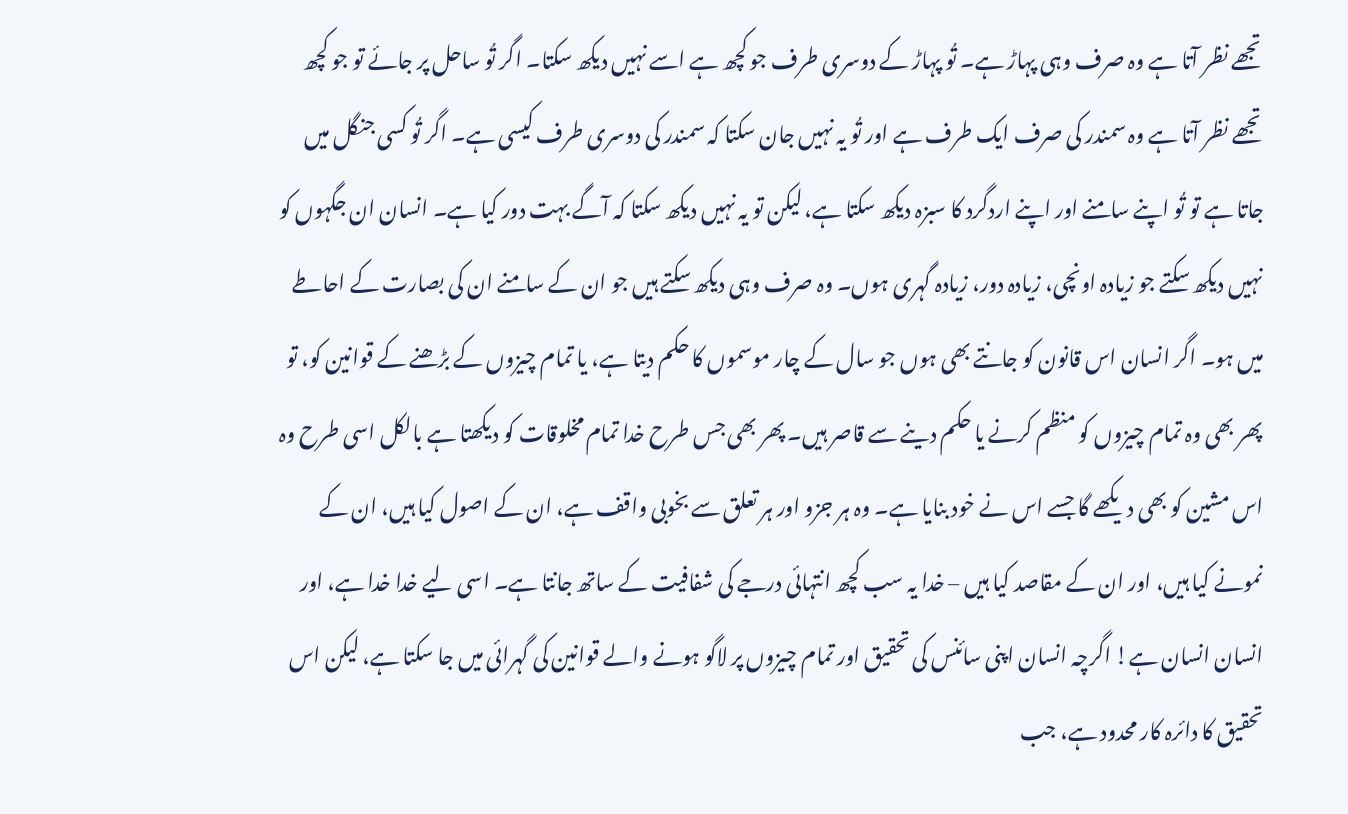تجھے نظر آتا ہے وہ صرف وہی پہاڑ ہے۔ تُو پہاڑ کے دوسری طرف جو کچھ ہے اسے نہیں دیکھ سکتا۔ اگر تُو ساحل پر جائے تو جو کچھ تجھے نظر آتا ہے وہ سمندر کی صرف ایک طرف ہے اور تُو یہ نہیں جان سکتا کہ سمندر کی دوسری طرف کیسی ہے۔ اگر تُو کسی جنگل میں جاتا ہے تو تُو اپنے سامنے اور اپنے اردگرد کا سبزہ دیکھ سکتا ہے، لیکن تو یہ نہیں دیکھ سکتا کہ آگے بہت دور کیا ہے۔ انسان ان جگہوں کو نہیں دیکھ سکتے جو زیادہ اونچی، زیادہ دور، زیادہ گہری ہوں۔ وہ صرف وہی دیکھ سکتے ہیں جو ان کے سامنے ان کی بصارت کے احاطے میں ہو۔ اگر انسان اس قانون کو جانتے بھی ہوں جو سال کے چار موسموں کا حکم دیتا ہے، یا تمام چیزوں کے بڑھنے کے قوانین کو، تو پھر بھی وہ تمام چیزوں کو منظم کرنے یا حکم دینے سے قاصر ہیں۔ پھر بھی جس طرح خدا تمام مخلوقات کو دیکھتا ہے بالکل اسی طرح وہ اس مشین کو بھی دیکھے گا جسے اس نے خود بنایا ہے۔ وہ ہر جزو اور ہر تعلق سے بخوبی واقف ہے، ان کے اصول کیا ہیں، ان کے نمونے کیا ہیں، اور ان کے مقاصد کیا ہیں – خدا یہ سب کچھ انتہائی درجے کی شفافیت کے ساتھ جانتا ہے۔ اسی لیے خدا خدا ہے، اور انسان انسان ہے! اگرچہ انسان اپنی سائنس کی تحقیق اور تمام چیزوں پر لاگو ہونے والے قوانین کی گہرائی میں جا سکتا ہے، لیکن اس تحقیق کا دائرہ کار محدود ہے، جب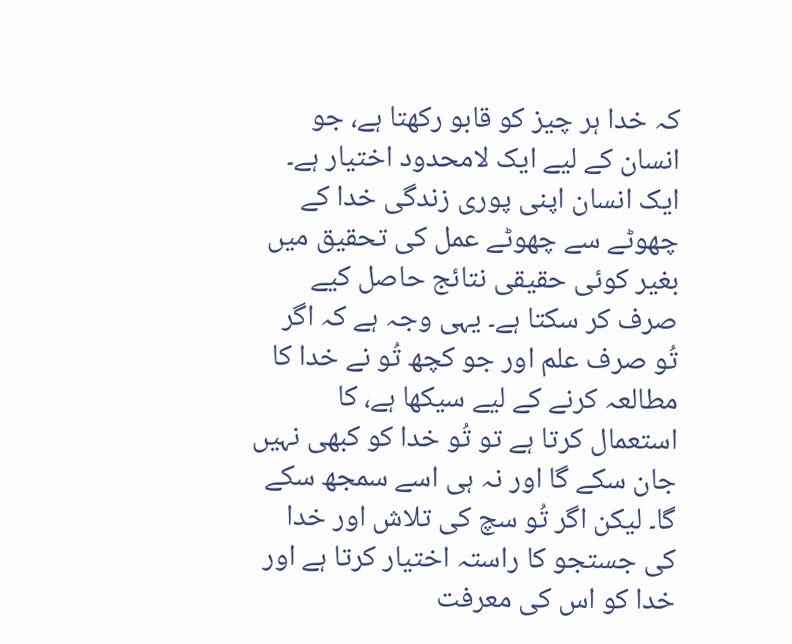کہ خدا ہر چیز کو قابو رکھتا ہے، جو انسان کے لیے ایک لامحدود اختیار ہے۔ ایک انسان اپنی پوری زندگی خدا کے چھوٹے سے چھوٹے عمل کی تحقیق میں بغیر کوئی حقیقی نتائج حاصل کیے صرف کر سکتا ہے۔ یہی وجہ ہے کہ اگر تُو صرف علم اور جو کچھ تُو نے خدا کا مطالعہ کرنے کے لیے سیکھا ہے، کا استعمال کرتا ہے تو تُو خدا کو کبھی نہیں جان سکے گا اور نہ ہی اسے سمجھ سکے گا۔ لیکن اگر تُو سچ کی تلاش اور خدا کی جستجو کا راستہ اختیار کرتا ہے اور خدا کو اس کی معرفت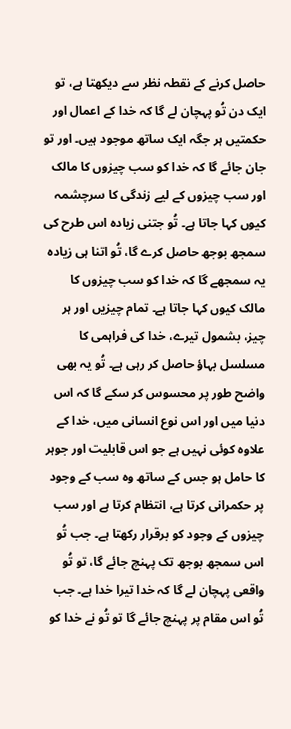حاصل کرنے کے نقطہ نظر سے دیکھتا ہے، تو ایک دن تُو پہچان لے گا کہ خدا کے اعمال اور حکمتیں ہر جگہ ایک ساتھ موجود ہیں۔ اور تو جان جائے گا کہ خدا کو سب چیزوں کا مالک اور سب چیزوں کے لیے زندگی کا سرچشمہ کیوں کہا جاتا ہے۔ تُو جتنی زیادہ اس طرح کی سمجھ بوجھ حاصل کرے گا، تُو اتنا ہی زیادہ یہ سمجھے گا کہ خدا کو سب چیزوں کا مالک کیوں کہا جاتا ہے۔ تمام چیزیں اور ہر چیز، بشمول تیرے، خدا کی فراہمی کا مسلسل بہاؤ حاصل کر رہی ہے۔ تُو یہ بھی واضح طور پر محسوس کر سکے گا کہ اس دنیا میں اور اس نوع انسانی میں، خدا کے علاوہ کوئی نہیں ہے جو اس قابلیت اور جوہر کا حامل ہو جس کے ساتھ وہ سب کے وجود پر حکمرانی کرتا ہے، انتظام کرتا ہے اور سب چیزوں کے وجود کو برقرار رکھتا ہے۔ جب تُو اس سمجھ بوجھ تک پہنچ جائے گا، تو تُو واقعی پہچان لے گا کہ خدا تیرا خدا ہے۔ جب تُو اس مقام پر پہنچ جائے گا تو تُو نے خدا کو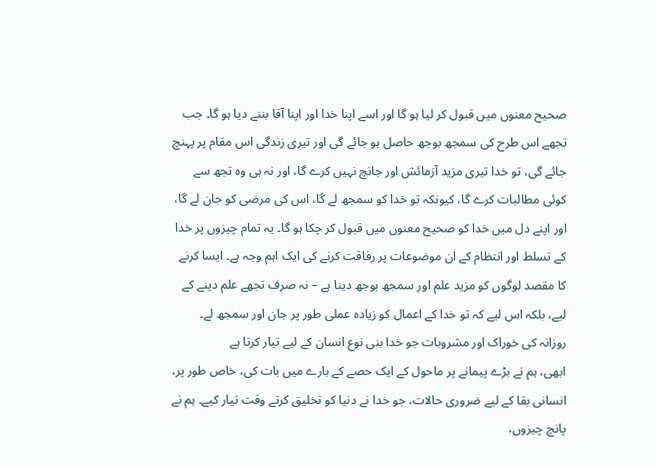صحیح معنوں میں قبول کر لیا ہو گا اور اسے اپنا خدا اور اپنا آقا بننے دیا ہو گا۔ جب تجھے اس طرح کی سمجھ بوجھ حاصل ہو جائے گی اور تیری زندگی اس مقام پر پہنچ جائے گی، تو خدا تیری مزید آزمائش اور جانچ نہیں کرے گا، اور نہ ہی وہ تجھ سے کوئی مطالبات کرے گا، کیونکہ تو خدا کو سمجھ لے گا، اس کی مرضی کو جان لے گا، اور اپنے دل میں خدا کو صحیح معنوں میں قبول کر چکا ہو گا۔ یہ تمام چیزوں پر خدا کے تسلط اور انتظام کے ان موضوعات پر رفاقت کرنے کی ایک اہم وجہ ہے۔ ایسا کرنے کا مقصد لوگوں کو مزید علم اور سمجھ بوجھ دینا ہے – نہ صرف تجھے علم دینے کے لیے، بلکہ اس لیے کہ تو خدا کے اعمال کو زیادہ عملی طور پر جان اور سمجھ لے۔
روزانہ کی خوراک اور مشروبات جو خدا بنی نوع انسان کے لیے تیار کرتا ہے
ابھی، ہم نے بڑے پیمانے پر ماحول کے ایک حصے کے بارے میں بات کی، خاص طور پر، انسانی بقا کے لیے ضروری حالات، جو خدا نے دنیا کو تخلیق کرتے وقت تیار کیے۔ ہم نے پانچ چیزوں،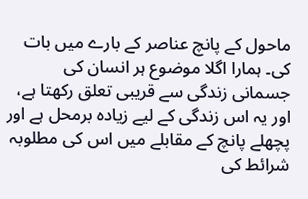ماحول کے پانچ عناصر کے بارے میں بات کی۔ ہمارا اگلا موضوع ہر انسان کی جسمانی زندگی سے قریبی تعلق رکھتا ہے، اور یہ اس زندگی کے لیے زیادہ برمحل ہے اور پچھلے پانچ کے مقابلے میں اس کی مطلوبہ شرائط کی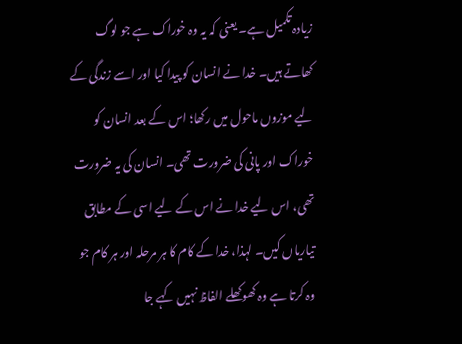زیادہ تکمیل ہے۔ یعنی کہ یہ وہ خوراک ہے جو لوگ کھاتے ہیں۔ خدا نے انسان کو پیدا کیا اور اسے زندگی کے لیے موزوں ماحول میں رکھا؛ اس کے بعد انسان کو خوراک اور پانی کی ضرورت تھی۔ انسان کی یہ ضرورت تھی، اس لیے خدا نے اس کے لیے اسی کے مطابق تیاریاں کیں۔ لہذا، خدا کے کام کا ہر مرحلہ اور ہر کام جو وہ کرتا ہے وہ کھوکھلے الفاظ نہیں کہے جا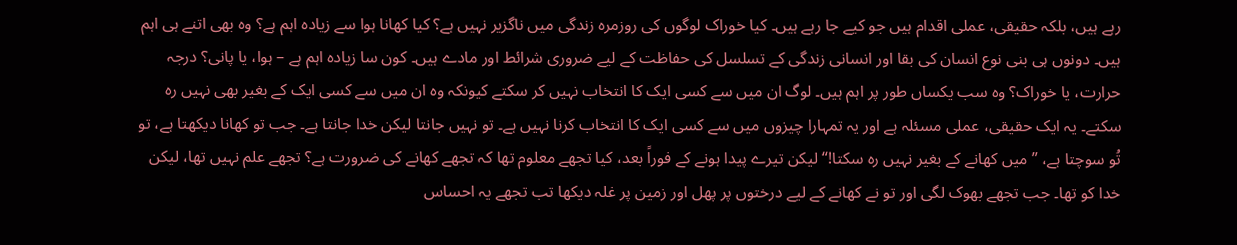رہے ہیں، بلکہ حقیقی، عملی اقدام ہیں جو کیے جا رہے ہیں۔ کیا خوراک لوگوں کی روزمرہ زندگی میں ناگزیر نہیں ہے؟ کیا کھانا ہوا سے زیادہ اہم ہے؟ وہ بھی اتنے ہی اہم ہیں۔ دونوں ہی بنی نوع انسان کی بقا اور انسانی زندگی کے تسلسل کی حفاظت کے لیے ضروری شرائط اور مادے ہیں۔ کون سا زیادہ اہم ہے – ہوا، یا پانی؟ درجہ حرارت، یا خوراک؟ وہ سب یکساں طور پر اہم ہیں۔ لوگ ان میں سے کسی ایک کا انتخاب نہیں کر سکتے کیونکہ وہ ان میں سے کسی ایک کے بغیر بھی نہیں رہ سکتے۔ یہ ایک حقیقی، عملی مسئلہ ہے اور یہ تمہارا چیزوں میں سے کسی ایک کا انتخاب کرنا نہیں ہے۔ تو نہیں جانتا لیکن خدا جانتا ہے۔ جب تو کھانا دیکھتا ہے، تو تُو سوچتا ہے، ”میں کھانے کے بغیر نہیں رہ سکتا!“ لیکن تیرے پیدا ہونے کے فوراً بعد، کیا تجھے معلوم تھا کہ تجھے کھانے کی ضرورت ہے؟ تجھے علم نہیں تھا، لیکن خدا کو تھا۔ جب تجھے بھوک لگی اور تو نے کھانے کے لیے درختوں پر پھل اور زمین پر غلہ دیکھا تب تجھے یہ احساس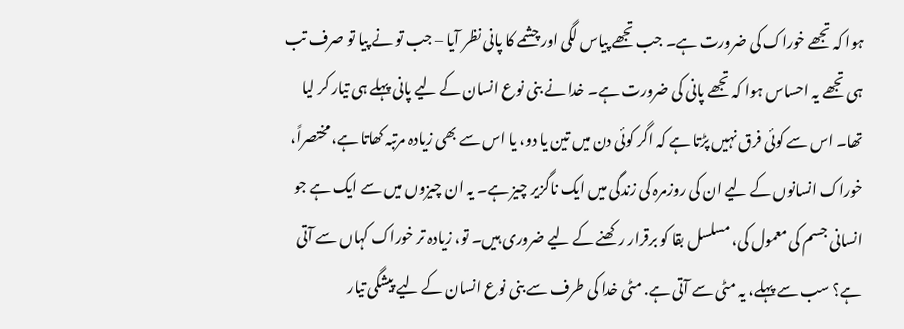ہوا کہ تجھے خوراک کی ضرورت ہے۔ جب تجھے پیاس لگی اور چشمے کا پانی نظر آیا – جب تو نے پیا تو صرف تب ہی تجھے یہ احساس ہوا کہ تجھے پانی کی ضرورت ہے۔ خدا نے بنی نوع انسان کے لیے پانی پہلے ہی تیار کر لیا تھا۔ اس سے کوئی فرق نہیں پڑتا ہے کہ اگر کوئی دن میں تین یا دو، یا اس سے بھی زیادہ مرتبہ کھاتا ہے، مختصراً، خوراک انسانوں کے لیے ان کی روزمرہ کی زندگی میں ایک ناگزیر چیز ہے۔ یہ ان چیزوں میں سے ایک ہے جو انسانی جسم کی معمول کی، مسلسل بقا کو برقرار رکھنے کے لیے ضروری ہیں۔ تو، زیادہ تر خوراک کہاں سے آتی ہے؟ سب سے پہلے، یہ مٹی سے آتی ہے. مٹی خدا کی طرف سے بنی نوع انسان کے لیے پیشگی تیار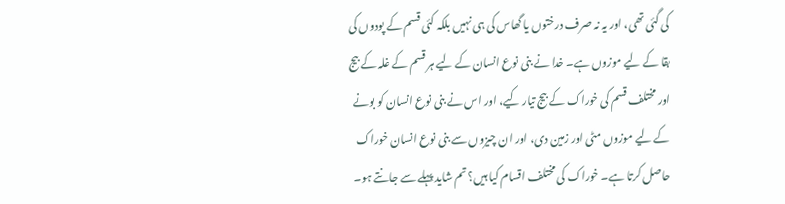کی گئی تھی، اور یہ نہ صرف درختوں یا گھاس کی ہی نہیں بلکہ کئی قسم کے پودوں کی بقا کے لیے موزوں ہے۔ خدا نے بنی نوع انسان کے لیے ہر قسم کے غلہ کے بیج اور مختلف قسم کی خوراک کے بیج تیار کیے، اور اس نے بنی نوع انسان کو بونے کے لیے موزوں مٹی اور زمین دی، اور ان چیزوں سے بنی نوع انسان خوراک حاصل کرتا ہے۔ خوراک کی مختلف اقسام کیا ہیں؟ تم شاید پہلے سے جانتے ہو۔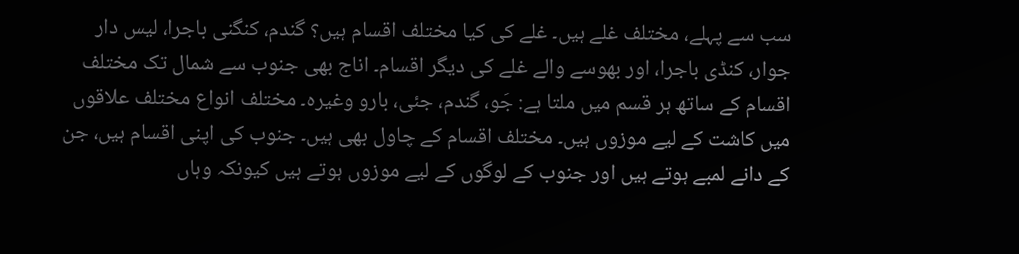سب سے پہلے، مختلف غلے ہیں۔ غلے کی کیا مختلف اقسام ہیں؟ گندم، کنگنی باجرا، لیس دار جوار، کنڈی باجرا، اور بھوسے والے غلے کی دیگر اقسام۔ اناج بھی جنوب سے شمال تک مختلف اقسام کے ساتھ ہر قسم میں ملتا ہے: جَو، گندم، جئی، بارو وغیرہ۔ مختلف انواع مختلف علاقوں میں کاشت کے لیے موزوں ہیں۔ مختلف اقسام کے چاول بھی ہیں۔ جنوب کی اپنی اقسام ہیں، جن کے دانے لمبے ہوتے ہیں اور جنوب کے لوگوں کے لیے موزوں ہوتے ہیں کیونکہ وہاں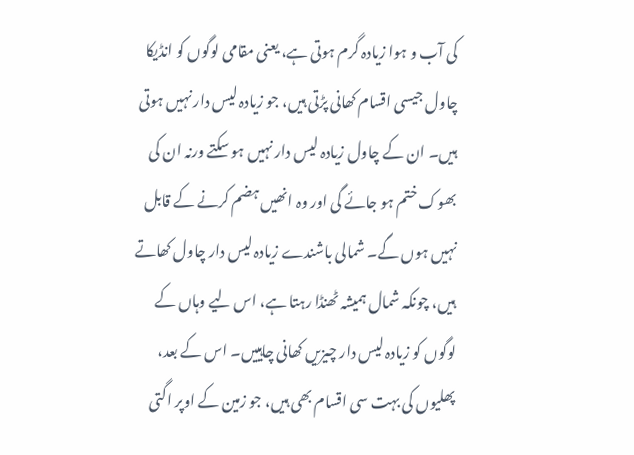کی آب و ہوا زیادہ گرم ہوتی ہے، یعنی مقامی لوگوں کو انڈیکا چاول جیسی اقسام کھانی پڑتی ہیں، جو زیادہ لیس دار نہیں ہوتی ہیں۔ ان کے چاول زیادہ لیس دار نہیں ہو سکتے ورنہ ان کی بھوک ختم ہو جائے گی اور وہ انھیں ہضم کرنے کے قابل نہیں ہوں گے۔ شمالی باشندے زیادہ لیس دار چاول کھاتے ہیں، چونکہ شمال ہمیشہ ٹھنڈا رہتا ہے، اس لیے وہاں کے لوگوں کو زیادہ لیس دار چیزیں کھانی چاہییں۔ اس کے بعد، پھلیوں کی بہت سی اقسام بھی ہیں، جو زمین کے اوپر اگتی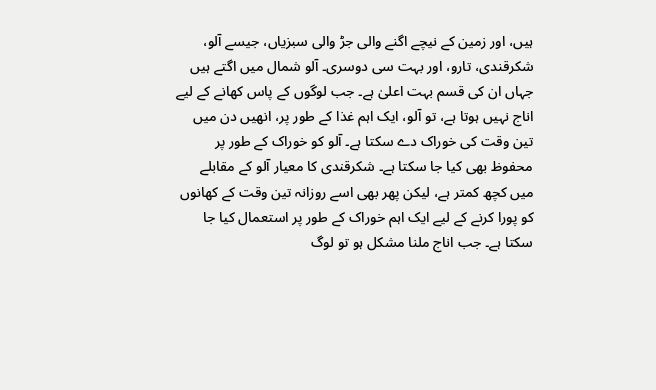ہیں، اور زمین کے نیچے اگنے والی جڑ والی سبزیاں، جیسے آلو، شکرقندی، تارو، اور بہت سی دوسری۔ آلو شمال میں اگتے ہیں جہاں ان کی قسم بہت اعلیٰ ہے۔ جب لوگوں کے پاس کھانے کے لیے اناج نہیں ہوتا ہے، تو آلو، ایک اہم غذا کے طور پر، انھیں دن میں تین وقت کی خوراک دے سکتا ہے۔ آلو کو خوراک کے طور پر محفوظ بھی کیا جا سکتا ہے۔ شکرقندی کا معیار آلو کے مقابلے میں کچھ کمتر ہے، لیکن پھر بھی اسے روزانہ تین وقت کے کھانوں کو پورا کرنے کے لیے ایک اہم خوراک کے طور پر استعمال کیا جا سکتا ہے۔ جب اناج ملنا مشکل ہو تو لوگ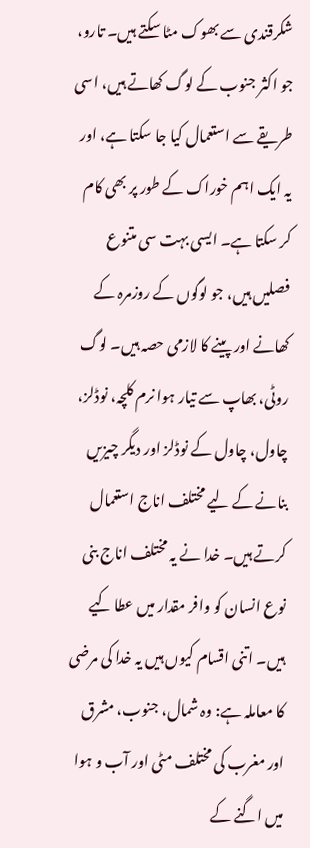شکرقندی سے بھوک مٹا سکتے ہیں۔ تارو، جو اکثر جنوب کے لوگ کھاتے ہیں، اسی طریقے سے استعمال کیا جا سکتا ہے، اور یہ ایک اہم خوراک کے طور پر بھی کام کر سکتا ہے۔ ایسی بہت سی متنوع فصلیں ہیں، جو لوگوں کے روزمرہ کے کھانے اور پینے کا لازمی حصہ ہیں۔ لوگ روٹی، بھاپ سے تیار ہوا نرم کلچہ، نوڈلز، چاول، چاول کے نوڈلز اور دیگر چیزیں بنانے کے لیے مختلف اناج استعمال کرتے ہیں۔ خدا نے یہ مختلف اناج بنی نوع انسان کو وافر مقدار میں عطا کیے ہیں۔ اتنی اقسام کیوں ہیں یہ خدا کی مرضی کا معاملہ ہے: وہ شمال، جنوب، مشرق اور مغرب کی مختلف مٹی اور آب و ہوا میں اگنے کے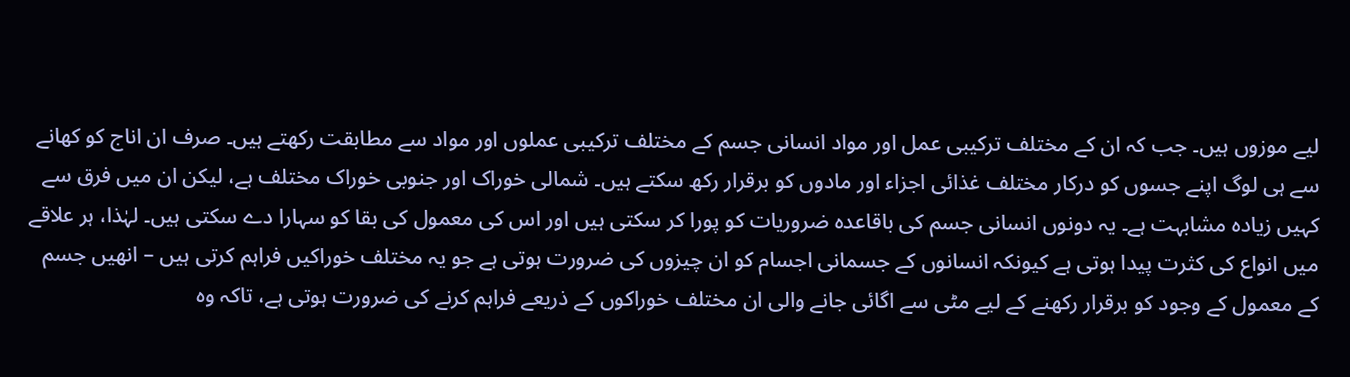لیے موزوں ہیں۔ جب کہ ان کے مختلف ترکیبی عمل اور مواد انسانی جسم کے مختلف ترکیبی عملوں اور مواد سے مطابقت رکھتے ہیں۔ صرف ان اناج کو کھانے سے ہی لوگ اپنے جسوں کو درکار مختلف غذائی اجزاء اور مادوں کو برقرار رکھ سکتے ہیں۔ شمالی خوراک اور جنوبی خوراک مختلف ہے، لیکن ان میں فرق سے کہیں زیادہ مشابہت ہے۔ یہ دونوں انسانی جسم کی باقاعدہ ضروریات کو پورا کر سکتی ہیں اور اس کی معمول کی بقا کو سہارا دے سکتی ہیں۔ لہٰذا، ہر علاقے میں انواع کی کثرت پیدا ہوتی ہے کیونکہ انسانوں کے جسمانی اجسام کو ان چیزوں کی ضرورت ہوتی ہے جو یہ مختلف خوراکیں فراہم کرتی ہیں – انھیں جسم کے معمول کے وجود کو برقرار رکھنے کے لیے مٹی سے اگائی جانے والی ان مختلف خوراکوں کے ذریعے فراہم کرنے کی ضرورت ہوتی ہے، تاکہ وہ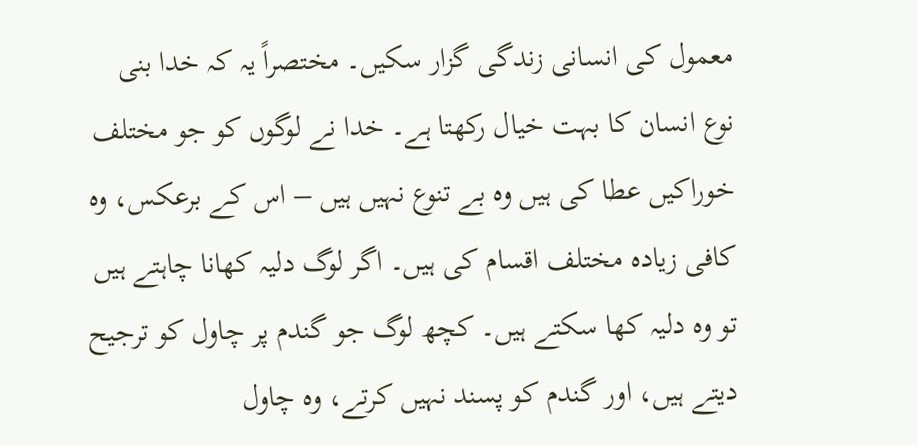معمول کی انسانی زندگی گزار سکیں۔ مختصراً یہ کہ خدا بنی نوع انسان کا بہت خیال رکھتا ہے۔ خدا نے لوگوں کو جو مختلف خوراکیں عطا کی ہیں وہ بے تنوع نہیں ہیں – اس کے برعکس، وہ کافی زیادہ مختلف اقسام کی ہیں۔ اگر لوگ دلیہ کھانا چاہتے ہیں تو وہ دلیہ کھا سکتے ہیں۔ کچھ لوگ جو گندم پر چاول کو ترجیح دیتے ہیں، اور گندم کو پسند نہیں کرتے، وہ چاول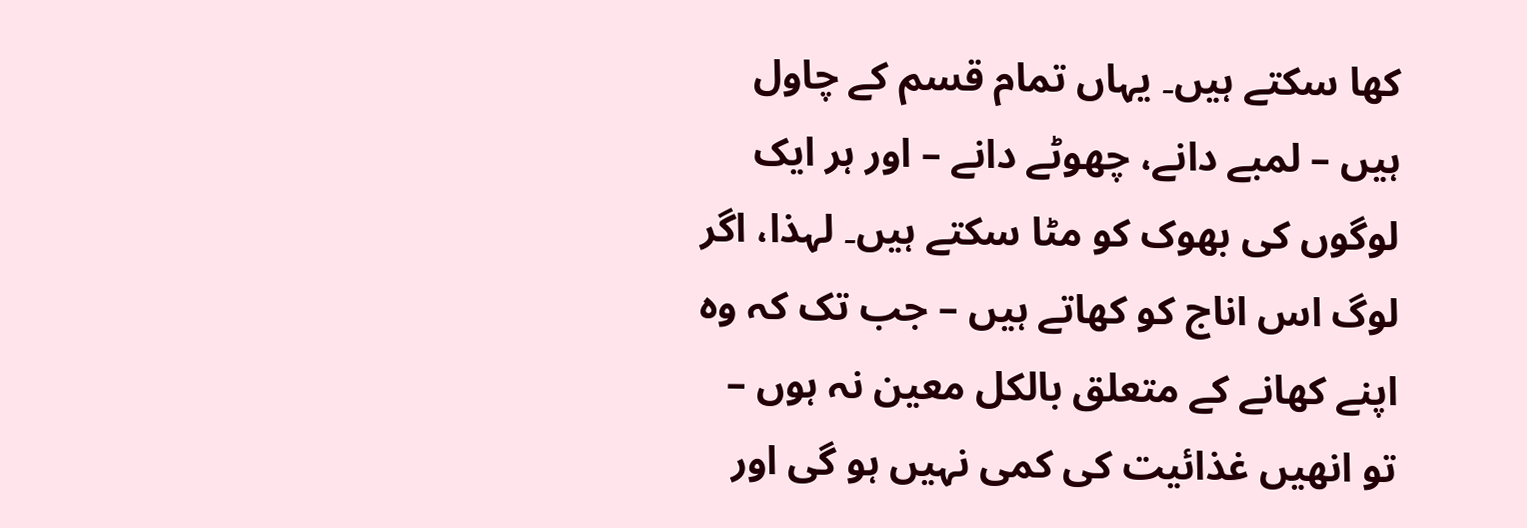کھا سکتے ہیں۔ یہاں تمام قسم کے چاول ہیں – لمبے دانے، چھوٹے دانے – اور ہر ایک لوگوں کی بھوک کو مٹا سکتے ہیں۔ لہذا، اگر لوگ اس اناج کو کھاتے ہیں – جب تک کہ وہ اپنے کھانے کے متعلق بالکل معین نہ ہوں – تو انھیں غذائیت کی کمی نہیں ہو گی اور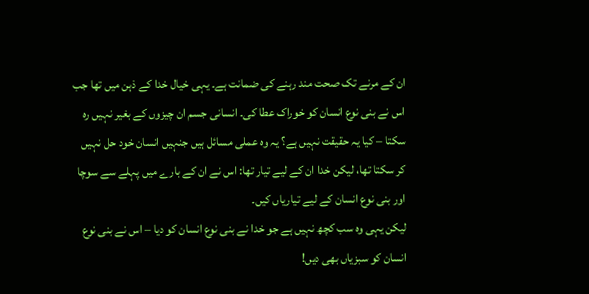ان کے مرنے تک صحت مند رہنے کی ضمانت ہے۔ یہی خیال خدا کے ذہن میں تھا جب اس نے بنی نوع انسان کو خوراک عطا کی۔ انسانی جسم ان چیزوں کے بغیر نہیں رہ سکتا – کیا یہ حقیقت نہیں ہے؟ یہ وہ عملی مسائل ہیں جنہیں انسان خود حل نہیں کر سکتا تھا، لیکن خدا ان کے لیے تیار تھا: اس نے ان کے بارے میں پہلے سے سوچا اور بنی نوع انسان کے لیے تیاریاں کیں۔
لیکن یہی وہ سب کچھ نہیں ہے جو خدا نے بنی نوع انسان کو دیا – اس نے بنی نوع انسان کو سبزیاں بھی دیں!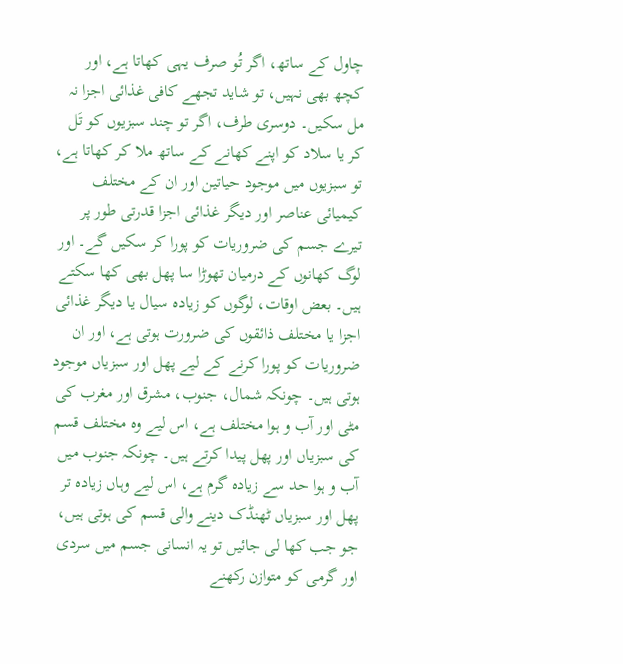چاول کے ساتھ، اگر تُو صرف یہی کھاتا ہے، اور کچھ بھی نہیں، تو شاید تجھے کافی غذائی اجزا نہ مل سکیں۔ دوسری طرف، اگر تو چند سبزیوں کو تَل کر یا سلاد کو اپنے کھانے کے ساتھ ملا کر کھاتا ہے، تو سبزیوں میں موجود حیاتین اور ان کے مختلف کیمیائی عناصر اور دیگر غذائی اجزا قدرتی طور پر تیرے جسم کی ضروریات کو پورا کر سکیں گے۔ اور لوگ کھانوں کے درمیان تھوڑا سا پھل بھی کھا سکتے ہیں۔ بعض اوقات، لوگوں کو زیادہ سیال یا دیگر غذائی اجزا یا مختلف ذائقوں کی ضرورت ہوتی ہے، اور ان ضروریات کو پورا کرنے کے لیے پھل اور سبزیاں موجود ہوتی ہیں۔ چونکہ شمال، جنوب، مشرق اور مغرب کی مٹی اور آب و ہوا مختلف ہے، اس لیے وہ مختلف قسم کی سبزیاں اور پھل پیدا کرتے ہیں۔ چونکہ جنوب میں آب و ہوا حد سے زیادہ گرم ہے، اس لیے وہاں زیادہ تر پھل اور سبزیاں ٹھنڈک دینے والی قسم کی ہوتی ہیں، جو جب کھا لی جائیں تو یہ انسانی جسم میں سردی اور گرمی کو متوازن رکھنے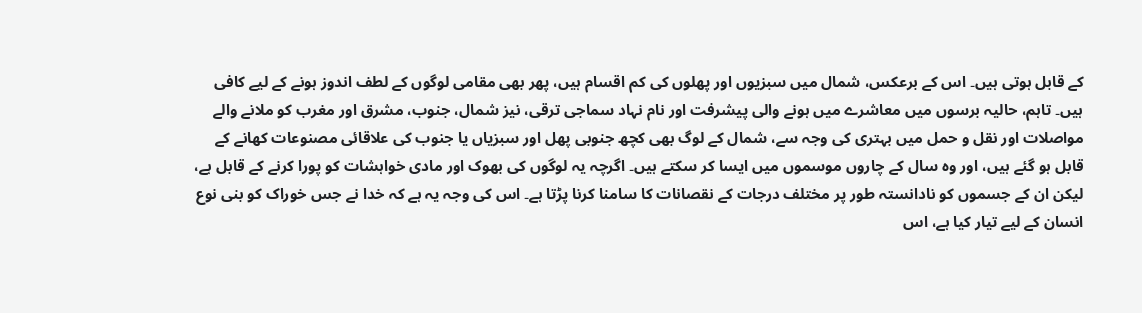کے قابل ہوتی ہیں۔ اس کے برعکس، شمال میں سبزیوں اور پھلوں کی کم اقسام ہیں، پھر بھی مقامی لوگوں کے لطف اندوز ہونے کے لیے کافی ہیں۔ تاہم، حالیہ برسوں میں معاشرے میں ہونے والی پیشرفت اور نام نہاد سماجی ترقی، نیز شمال، جنوب، مشرق اور مغرب کو ملانے والے مواصلات اور نقل و حمل میں بہتری کی وجہ سے، شمال کے لوگ بھی کچھ جنوبی پھل اور سبزیاں یا جنوب کی علاقائی مصنوعات کھانے کے قابل ہو گئے ہیں، اور وہ سال کے چاروں موسموں میں ایسا کر سکتے ہیں۔ اگرچہ یہ لوگوں کی بھوک اور مادی خواہشات کو پورا کرنے کے قابل ہے، لیکن ان کے جسموں کو نادانستہ طور پر مختلف درجات کے نقصانات کا سامنا کرنا پڑتا ہے۔ اس کی وجہ یہ ہے کہ خدا نے جس خوراک کو بنی نوع انسان کے لیے تیار کیا ہے، اس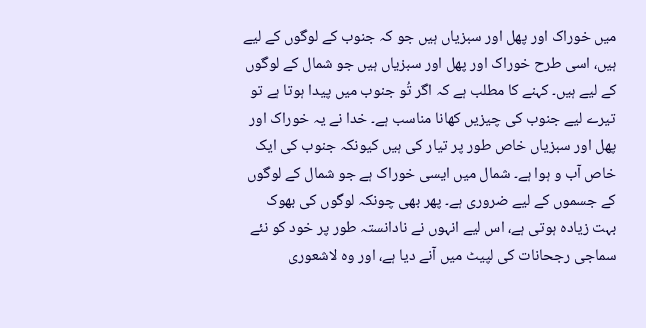میں خوراک اور پھل اور سبزیاں ہیں جو کہ جنوب کے لوگوں کے لیے ہیں، اسی طرح خوراک اور پھل اور سبزیاں ہیں جو شمال کے لوگوں کے لیے ہیں۔ کہنے کا مطلب ہے کہ اگر تُو جنوب میں پیدا ہوتا ہے تو تیرے لیے جنوب کی چیزیں کھانا مناسب ہے۔ خدا نے یہ خوراک اور پھل اور سبزیاں خاص طور پر تیار کی ہیں کیونکہ جنوب کی ایک خاص آب و ہوا ہے۔ شمال میں ایسی خوراک ہے جو شمال کے لوگوں کے جسموں کے لیے ضروری ہے۔ پھر بھی چونکہ لوگوں کی بھوک بہت زیادہ ہوتی ہے، اس لیے انہوں نے نادانستہ طور پر خود کو نئے سماجی رجحانات کی لپیٹ میں آنے دیا ہے، اور وہ لاشعوری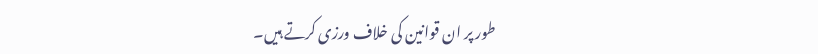طور پر ان قوانین کی خلاف ورزی کرتے ہیں۔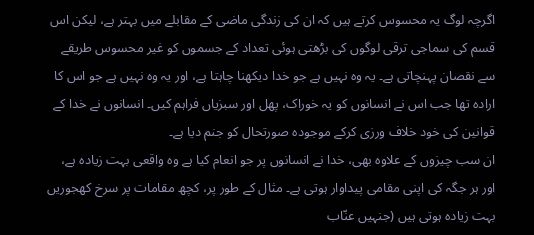اگرچہ لوگ یہ محسوس کرتے ہیں کہ ان کی زندگی ماضی کے مقابلے میں بہتر ہے، لیکن اس قسم کی سماجی ترقی لوگوں کی بڑھتی ہوئی تعداد کے جسموں کو غیر محسوس طریقے سے نقصان پہنچاتی ہے۔ یہ وہ نہیں ہے جو خدا دیکھنا چاہتا ہے، اور یہ وہ نہیں ہے جو اس کا ارادہ تھا جب اس نے انسانوں کو یہ خوراک، پھل اور سبزیاں فراہم کیں۔ انسانوں نے خدا کے قوانین کی خود خلاف ورزی کرکے موجودہ صورتحال کو جنم دیا ہے۔
ان سب چیزوں کے علاوہ بھی، خدا نے انسانوں پر جو انعام کیا ہے وہ واقعی بہت زیادہ ہے، اور ہر جگہ کی اپنی مقامی پیداوار ہوتی ہے۔ مثال کے طور پر، کچھ مقامات پر سرخ کھجوریں بہت زیادہ ہوتی ہیں (جنہیں عنّاب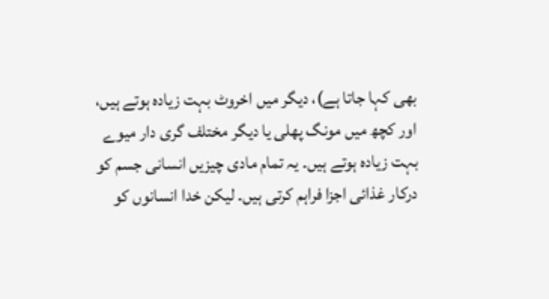بھی کہا جاتا ہے)، دیگر میں اخروٹ بہت زیادہ ہوتے ہیں، اور کچھ میں مونگ پھلی یا دیگر مختلف گری دار میوے بہت زیادہ ہوتے ہیں۔ یہ تمام مادی چیزیں انسانی جسم کو درکار غذائی اجزا فراہم کرتی ہیں۔ لیکن خدا انسانوں کو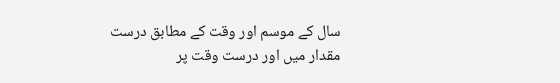سال کے موسم اور وقت کے مطابق درست مقدار میں اور درست وقت پر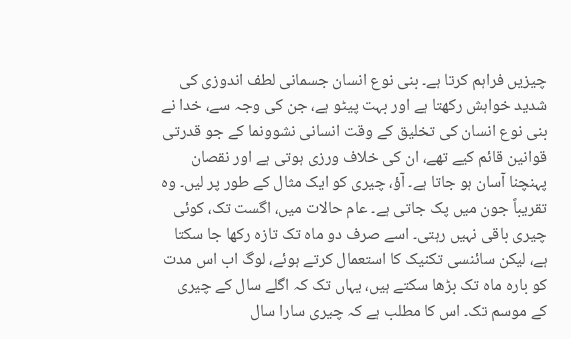چیزیں فراہم کرتا ہے۔ بنی نوع انسان جسمانی لطف اندوزی کی شدید خواہش رکھتا ہے اور بہت پیٹو ہے، جن کی وجہ سے، خدا نے بنی نوع انسان کی تخلیق کے وقت انسانی نشوونما کے جو قدرتی قوانین قائم کیے تھے، ان کی خلاف ورزی ہوتی ہے اور نقصان پہنچنا آسان ہو جاتا ہے۔ آؤ، چیری کو ایک مثال کے طور پر لیں۔ وہ تقریباً جون میں پک جاتی ہے۔ عام حالات میں، اگست تک، کوئی چیری باقی نہیں رہتی۔ اسے صرف دو ماہ تک تازہ رکھا جا سکتا ہے، لیکن سائنسی تکنیک کا استعمال کرتے ہوئے، لوگ اب اس مدت کو بارہ ماہ تک بڑھا سکتے ہیں، یہاں تک کہ اگلے سال کے چیری کے موسم تک۔ اس کا مطلب ہے کہ چیری سارا سال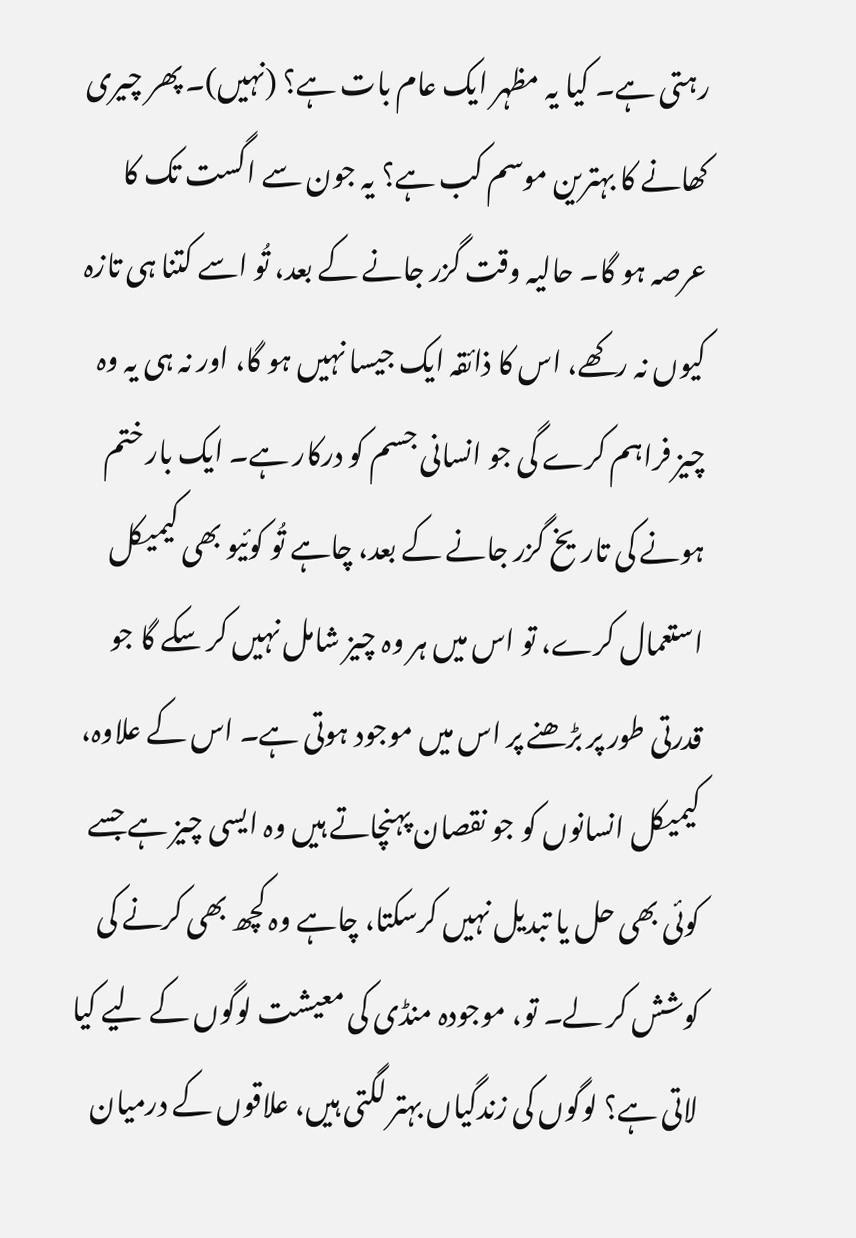رہتی ہے۔ کیا یہ مظہر ایک عام بات ہے؟ (نہیں)۔ پھر چیری کھانے کا بہترین موسم کب ہے؟ یہ جون سے اگست تک کا عرصہ ہو گا۔ حالیہ وقت گزر جانے کے بعد، تُو اسے کتنا ہی تازہ کیوں نہ رکھے، اس کا ذائقہ ایک جیسا نہیں ہو گا، اور نہ ہی یہ وہ چیز فراہم کرے گی جو انسانی جسم کو درکار ہے۔ ایک بار ختم ہونے کی تاریخ گزر جانے کے بعد، چاہے تُو کوئیو بھی کیمیکل استعمال کرے، تو اس میں ہر وہ چیز شامل نہیں کر سکے گا جو قدرتی طور پر بڑھنے پر اس میں موجود ہوتی ہے۔ اس کے علاوہ، کیمیکل انسانوں کو جو نقصان پہنچاتے ہیں وہ ایسی چیز ہے جسے کوئی بھی حل یا تبدیل نہیں کرسکتا، چاہے وہ کچھ بھی کرنے کی کوشش کر لے۔ تو، موجودہ منڈی کی معیشت لوگوں کے لیے کیا لاتی ہے؟ لوگوں کی زندگیاں بہتر لگتی ہیں، علاقوں کے درمیان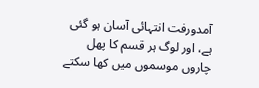آمدورفت انتہائی آسان ہو گئی ہے، اور لوگ ہر قسم کا پھل چاروں موسموں میں کھا سکتے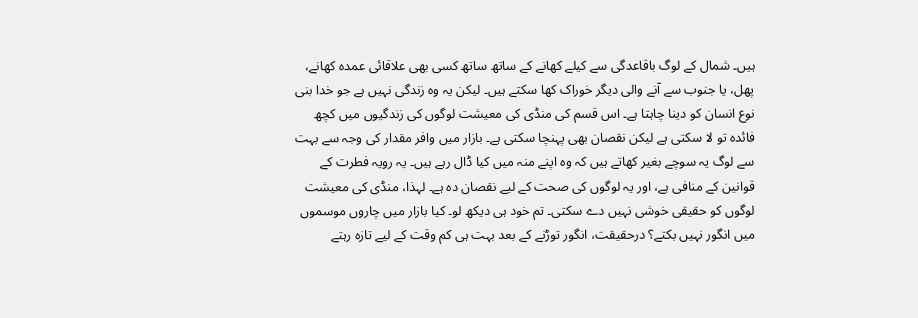ہیں۔ شمال کے لوگ باقاعدگی سے کیلے کھانے کے ساتھ ساتھ کسی بھی علاقائی عمدہ کھانے، پھل، یا جنوب سے آنے والی دیگر خوراک کھا سکتے ہیں۔ لیکن یہ وہ زندگی نہیں ہے جو خدا بنی نوع انسان کو دینا چاہتا ہے۔ اس قسم کی منڈی کی معیشت لوگوں کی زندگیوں میں کچھ فائدہ تو لا سکتی ہے لیکن نقصان بھی پہنچا سکتی ہے۔ بازار میں وافر مقدار کی وجہ سے بہت سے لوگ یہ سوچے بغیر کھاتے ہیں کہ وہ اپنے منہ میں کیا ڈال رہے ہیں۔ یہ رویہ فطرت کے قوانین کے منافی ہے، اور یہ لوگوں کی صحت کے لیے نقصان دہ ہے۔ لہذا، منڈی کی معیشت لوگوں کو حقیقی خوشی نہیں دے سکتی۔ تم خود ہی دیکھ لو۔ کیا بازار میں چاروں موسموں میں انگور نہیں بکتے؟ درحقیقت، انگور توڑنے کے بعد بہت ہی کم وقت کے لیے تازہ رہتے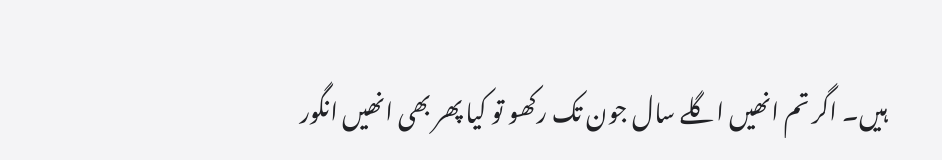ہیں۔ اگر تم انھیں اگلے سال جون تک رکھو تو کیا پھر بھی انھیں انگور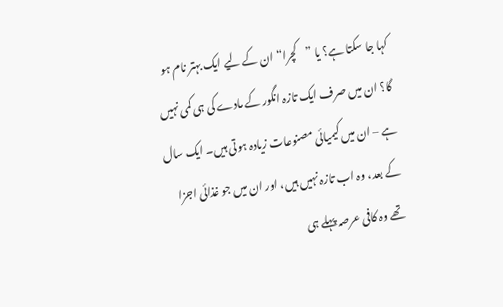کہا جا سکتا ہے؟ یا ”کچرا“ ان کے لیے ایک بہتر نام ہو گا؟ ان میں صرف ایک تازہ انگور کے مادے کی ہی کمی نہیں ہے – ان میں کیمیائی مصنوعات زیادہ ہوتی ہیں۔ ایک سال کے بعد، وہ اب تازہ نہیں ہیں، اور ان میں جو غذائی اجزا تھے وہ کافی عرصہ پہلے ہی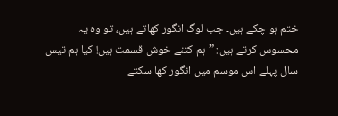ختم ہو چکے ہیں۔ جب لوگ انگور کھاتے ہیں، تو وہ یہ محسوس کرتے ہیں: ”ہم کتنے خوش قسمت ہیں! کیا ہم تیس سال پہلے اس موسم میں انگور کھا سکتے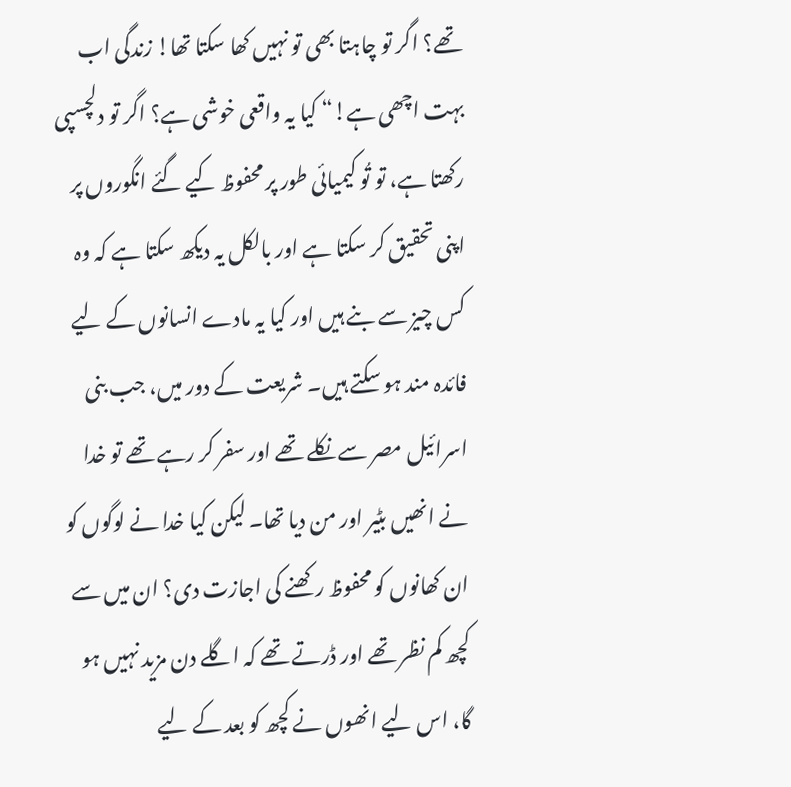تھے؟ اگر تو چاہتا بھی تو نہیں کھا سکتا تھا! زندگی اب بہت اچھی ہے!“ کیا یہ واقعی خوشی ہے؟ اگر تو دلچسپی رکھتا ہے، تو تُو کیمیائی طور پر محفوظ کیے گئے انگوروں پر اپنی تحقیق کر سکتا ہے اور بالکل یہ دیکھ سکتا ہے کہ وہ کس چیز سے بنے ہیں اور کیا یہ مادے انسانوں کے لیے فائدہ مند ہو سکتے ہیں۔ شریعت کے دور میں، جب بنی اسرائیل مصر سے نکلے تھے اور سفر کر رہے تھے تو خدا نے انھیں بٹیر اور من دیا تھا۔ لیکن کیا خدا نے لوگوں کو ان کھانوں کو محفوظ رکھنے کی اجازت دی؟ ان میں سے کچھ کم نظر تھے اور ڈرتے تھے کہ اگلے دن مزید نہیں ہو گا، اس لیے انھوں نے کچھ کو بعد کے لیے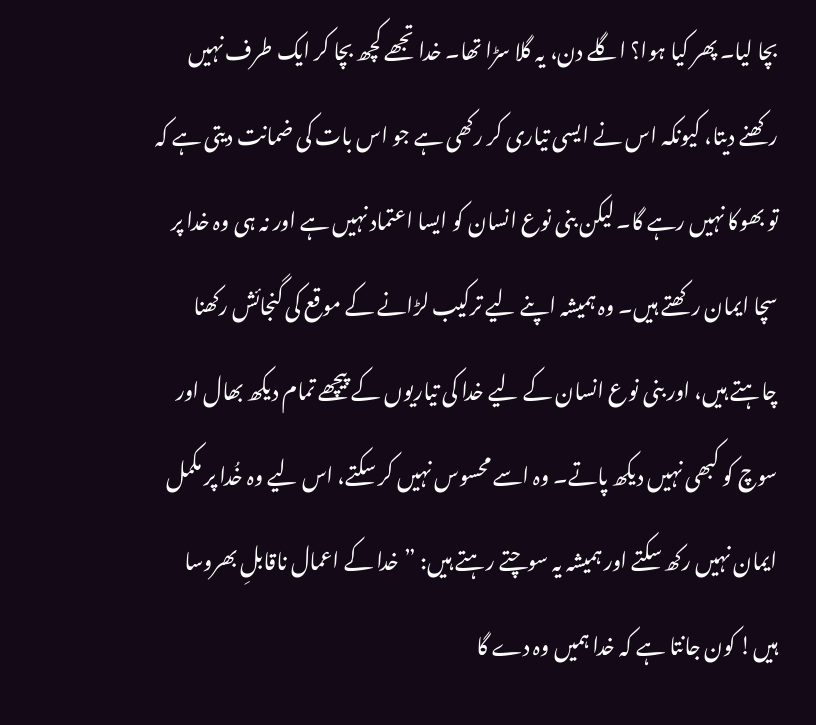بچا لیا۔ پھر کیا ہوا؟ اگلے دن، یہ گلا سڑا تھا۔ خدا تجھے کچھ بچا کر ایک طرف نہیں رکھنے دیتا، کیونکہ اس نے ایسی تیاری کر رکھی ہے جو اس بات کی ضمانت دیتی ہے کہ تو بھوکا نہیں رہے گا۔ لیکن بنی نوع انسان کو ایسا اعتماد نہیں ہے اور نہ ہی وہ خدا پر سچا ایمان رکھتے ہیں۔ وہ ہمیشہ اپنے لیے ترکیب لڑانے کے موقع کی گنجائش رکھنا چاہتے ہیں، اور بنی نوع انسان کے لیے خدا کی تیاریوں کے پیچھے تمام دیکھ بھال اور سوچ کو کبھی نہیں دیکھ پاتے۔ وہ اسے محسوس نہیں کر سکتے، اس لیے وہ خُدا پر مکمل ایمان نہیں رکھ سکتے اور ہمیشہ یہ سوچتے رہتے ہیں: ”خدا کے اعمال ناقابلِ بھروسا ہیں! کون جانتا ہے کہ خدا ہمیں وہ دے گا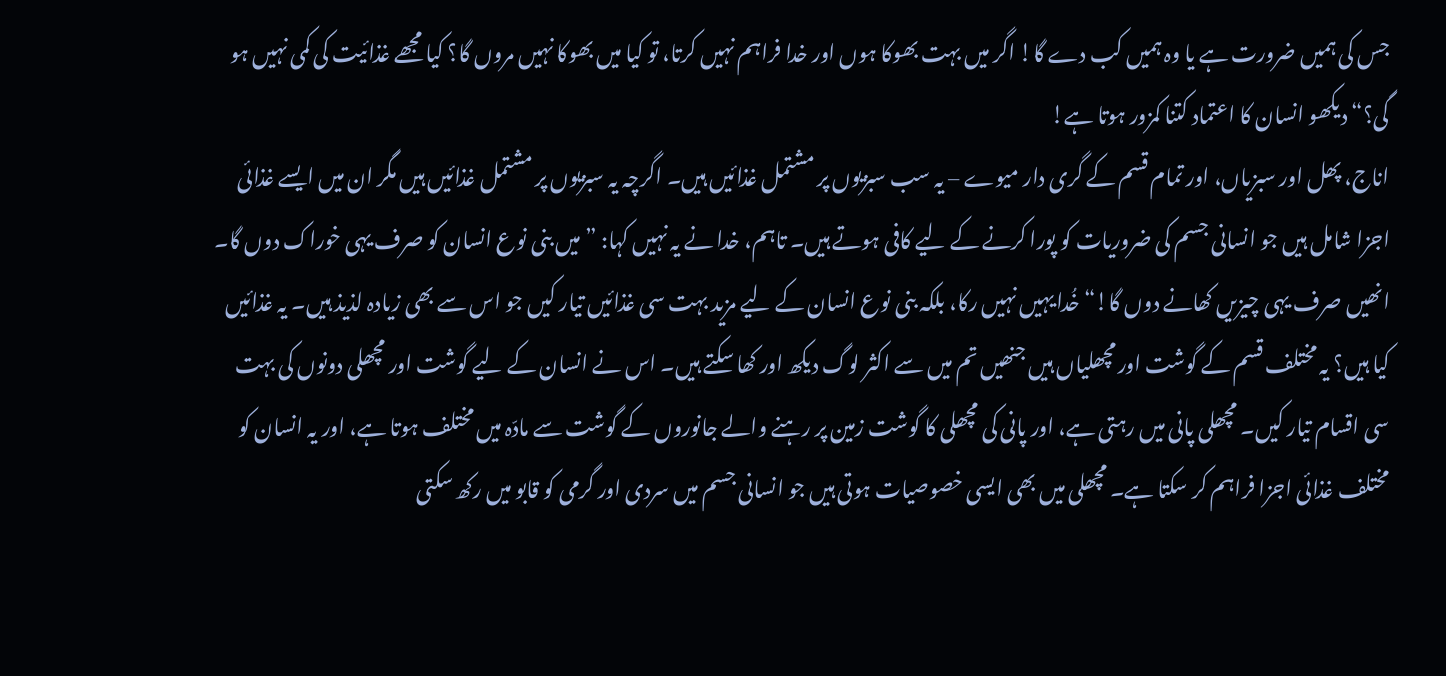جس کی ہمیں ضرورت ہے یا وہ ہمیں کب دے گا! اگر میں بہت بھوکا ہوں اور خدا فراہم نہیں کرتا، تو کیا میں بھوکا نہیں مروں گا؟ کیا مجھے غذائیت کی کمی نہیں ہو گی؟“ دیکھو انسان کا اعتماد کتنا کمزور ہوتا ہے!
اناج، پھل اور سبزیاں، اور تمام قسم کے گری دار میوے – یہ سب سبزیوں پر مشتمل غذائیں ہیں۔ اگرچہ یہ سبزیوں پر مشتمل غذائیں ہیں مگر ان میں ایسے غذائی اجزا شامل ہیں جو انسانی جسم کی ضروریات کو پورا کرنے کے لیے کافی ہوتے ہیں۔ تاہم، خدا نے یہ نہیں کہا: ”میں بنی نوع انسان کو صرف یہی خوراک دوں گا۔ انھیں صرف یہی چیزیں کھانے دوں گا!“ خُدا یہیں نہیں رکا، بلکہ بنی نوع انسان کے لیے مزید بہت سی غذائیں تیار کیں جو اس سے بھی زیادہ لذیذ ہیں۔ یہ غذائیں کیا ہیں؟ یہ مختلف قسم کے گوشت اور مچھلیاں ہیں جنھیں تم میں سے اکثر لوگ دیکھ اور کھا سکتے ہیں۔ اس نے انسان کے لیے گوشت اور مچھلی دونوں کی بہت سی اقسام تیار کیں۔ مچھلی پانی میں رہتی ہے، اور پانی کی مچھلی کا گوشت زمین پر رہنے والے جانوروں کے گوشت سے مادّہ میں مختلف ہوتا ہے، اور یہ انسان کو مختلف غذائی اجزا فراہم کر سکتا ہے۔ مچھلی میں بھی ایسی خصوصیات ہوتی ہیں جو انسانی جسم میں سردی اور گرمی کو قابو میں رکھ سکتی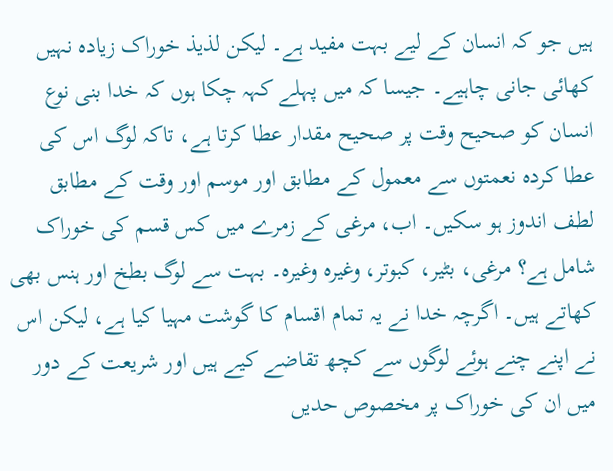ہیں جو کہ انسان کے لیے بہت مفید ہے۔ لیکن لذیذ خوراک زیادہ نہیں کھائی جانی چاہیے۔ جیسا کہ میں پہلے کہہ چکا ہوں کہ خدا بنی نوع انسان کو صحیح وقت پر صحیح مقدار عطا کرتا ہے، تاکہ لوگ اس کی عطا کردہ نعمتوں سے معمول کے مطابق اور موسم اور وقت کے مطابق لطف اندوز ہو سکیں۔ اب، مرغی کے زمرے میں کس قسم کی خوراک شامل ہے؟ مرغی، بٹیر، کبوتر، وغیرہ وغیرہ۔ بہت سے لوگ بطخ اور ہنس بھی کھاتے ہیں۔ اگرچہ خدا نے یہ تمام اقسام کا گوشت مہیا کیا ہے، لیکن اس نے اپنے چنے ہوئے لوگوں سے کچھ تقاضے کیے ہیں اور شریعت کے دور میں ان کی خوراک پر مخصوص حدیں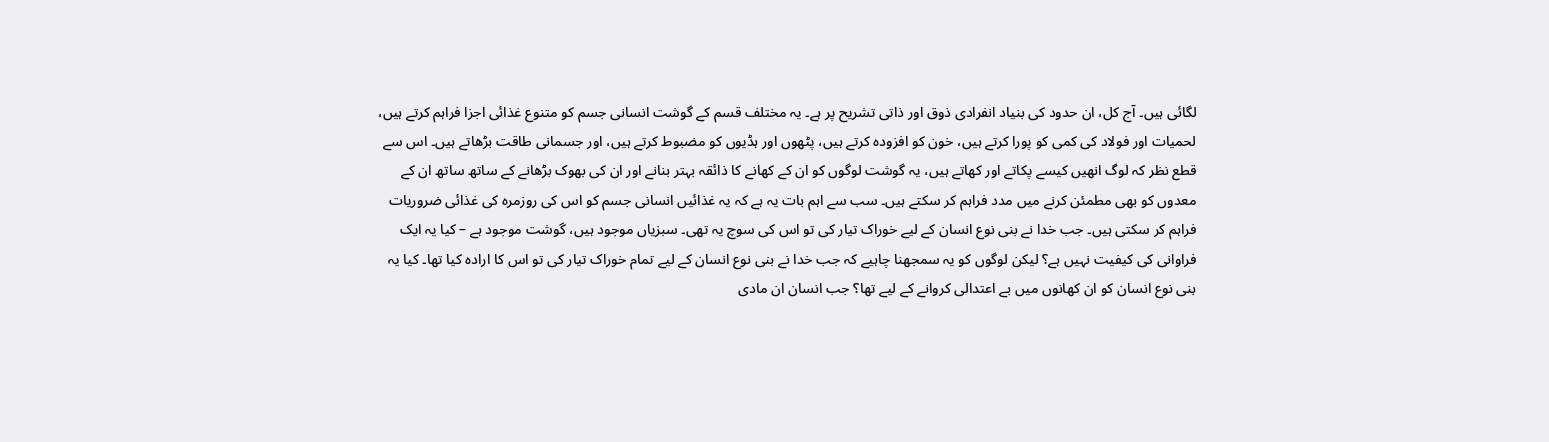لگائی ہیں۔ آج کل، ان حدود کی بنیاد انفرادی ذوق اور ذاتی تشریح پر ہے۔ یہ مختلف قسم کے گوشت انسانی جسم کو متنوع غذائی اجزا فراہم کرتے ہیں، لحمیات اور فولاد کی کمی کو پورا کرتے ہیں، خون کو افزودہ کرتے ہیں، پٹھوں اور ہڈیوں کو مضبوط کرتے ہیں، اور جسمانی طاقت بڑھاتے ہیں۔ اس سے قطع نظر کہ لوگ انھیں کیسے پکاتے اور کھاتے ہیں، یہ گوشت لوگوں کو ان کے کھانے کا ذائقہ بہتر بنانے اور ان کی بھوک بڑھانے کے ساتھ ساتھ ان کے معدوں کو بھی مطمئن کرنے میں مدد فراہم کر سکتے ہیں۔ سب سے اہم بات یہ ہے کہ یہ غذائیں انسانی جسم کو اس کی روزمرہ کی غذائی ضروریات فراہم کر سکتی ہیں۔ جب خدا نے بنی نوع انسان کے لیے خوراک تیار کی تو اس کی سوچ یہ تھی۔ سبزیاں موجود ہیں، گوشت موجود ہے – کیا یہ ایک فراوانی کی کیفیت نہیں ہے؟ لیکن لوگوں کو یہ سمجھنا چاہیے کہ جب خدا نے بنی نوع انسان کے لیے تمام خوراک تیار کی تو اس کا ارادہ کیا تھا۔ کیا یہ بنی نوع انسان کو ان کھانوں میں بے اعتدالی کروانے کے لیے تھا؟ جب انسان ان مادی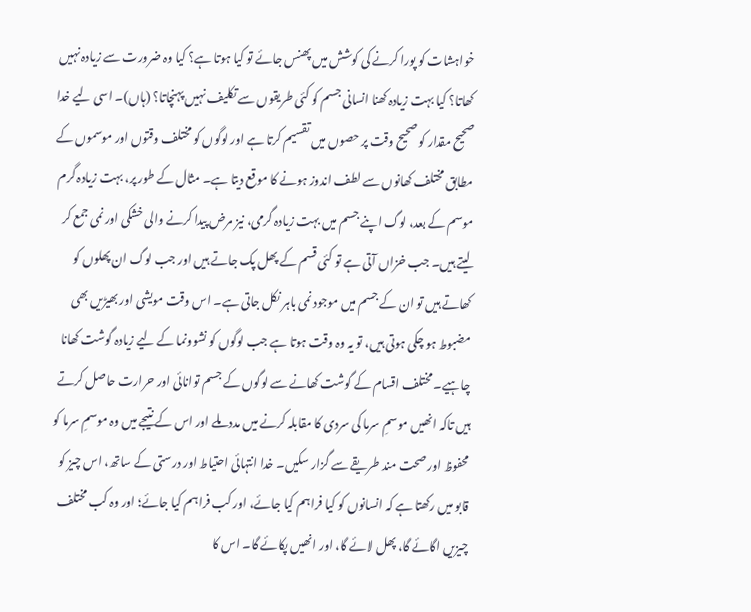خواہشات کو پورا کرنے کی کوشش میں پھنس جائے تو کیا ہوتا ہے؟ کیا وہ ضرورت سے زیادہ نہیں کھاتا؟ کیا بہت زیادہ کھنا انسانی جسم کو کئی طریقوں سے تکلیف نہیں پہنچاتا؟ (ہاں)۔ اسی لیے خدا صحیح مقدار کو صحیح وقت پر حصوں میں تقسیم کرتا ہے اور لوگوں کو مختلف وقتوں اور موسموں کے مطابق مختلف کھانوں سے لطف اندوز ہونے کا موقع دیتا ہے۔ مثال کے طور پر، بہت زیادہ گرم موسم کے بعد، لوگ اپنے جسم میں بہت زیادہ گرمی، نیز مرض پیدا کرنے والی خشکی اور نمی جمع کر لیتے ہیں۔ جب خزاں آتی ہے تو کئی قسم کے پھل پک جاتے ہیں اور جب لوگ ان پھلوں کو کھاتے ہیں تو ان کے جسم میں موجود نمی باہر نکل جاتی ہے۔ اس وقت مویشی اور بھیڑیں بھی مضبوط ہو چکی ہوتی ہیں، تو یہ وہ وقت ہوتا ہے جب لوگوں کو نشوونما کے لیے زیادہ گوشت کھانا چاہیے۔ مختلف اقسام کے گوشت کھانے سے لوگوں کے جسم توانائی اور حرارت حاصل کرتے ہیں تاکہ انھیں موسمِ سرما کی سردی کا مقابلہ کرنے میں مدد ملے اور اس کے نتیجے میں وہ موسمِ سرما کو محفوظ اور صحت مند طریقے سے گزار سکیں۔ خدا انتہائی احتیاط اور درستی کے ساتھ، اس چیز کو قابو میں رکھتا ہے کہ انسانوں کو کیا فراہم کیا جائے، اور کب فراہم کیا جائے؛ اور وہ کب مختلف چیزیں اگائے گا، پھل لائے گا، اور انھیں پکائے گا۔ اس کا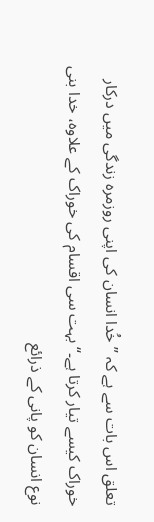تعلق اس بات سے ہے کہ ”خُدا انسان کی اپنی روزمرہ زندگی میں درکار خوراک کیسے تیار کرتا ہے۔“ بہت سی اقسام کی خوراک کے علاوہ، خدا بنی نوع انسان کو پانی کے ذرائع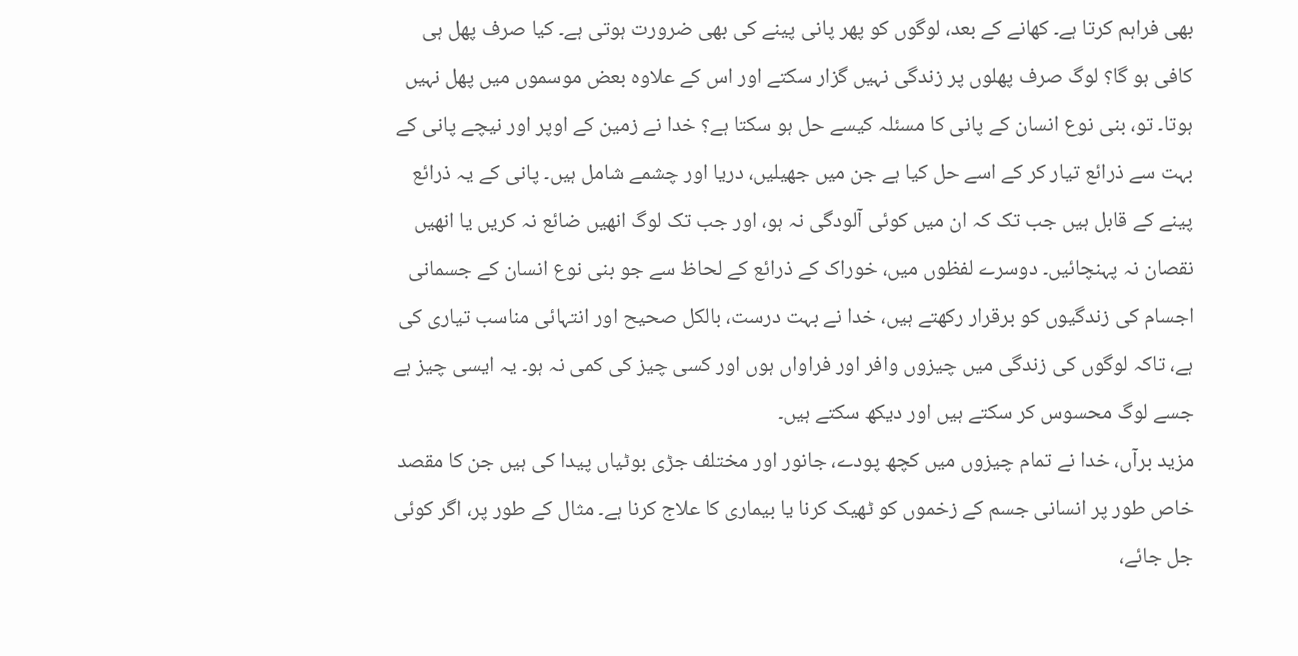بھی فراہم کرتا ہے۔ کھانے کے بعد، لوگوں کو پھر پانی پینے کی بھی ضرورت ہوتی ہے۔ کیا صرف پھل ہی کافی ہو گا؟ لوگ صرف پھلوں پر زندگی نہیں گزار سکتے اور اس کے علاوہ بعض موسموں میں پھل نہیں ہوتا۔ تو، بنی نوع انسان کے پانی کا مسئلہ کیسے حل ہو سکتا ہے؟ خدا نے زمین کے اوپر اور نیچے پانی کے بہت سے ذرائع تیار کر کے اسے حل کیا ہے جن میں جھیلیں، دریا اور چشمے شامل ہیں۔ پانی کے یہ ذرائع پینے کے قابل ہیں جب تک کہ ان میں کوئی آلودگی نہ ہو، اور جب تک لوگ انھیں ضائع نہ کریں یا انھیں نقصان نہ پہنچائیں۔ دوسرے لفظوں میں، خوراک کے ذرائع کے لحاظ سے جو بنی نوع انسان کے جسمانی اجسام کی زندگیوں کو برقرار رکھتے ہیں، خدا نے بہت درست، بالکل صحیح اور انتہائی مناسب تیاری کی ہے، تاکہ لوگوں کی زندگی میں چیزوں وافر اور فراواں ہوں اور کسی چیز کی کمی نہ ہو۔ یہ ایسی چیز ہے جسے لوگ محسوس کر سکتے ہیں اور دیکھ سکتے ہیں۔
مزید برآں، خدا نے تمام چیزوں میں کچھ پودے، جانور اور مختلف جڑی بوٹیاں پیدا کی ہیں جن کا مقصد خاص طور پر انسانی جسم کے زخموں کو ٹھیک کرنا یا بیماری کا علاج کرنا ہے۔ مثال کے طور پر، اگر کوئی جل جائے،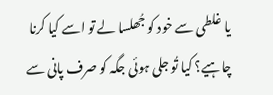یا غلطی سے خود کو جُھلسا لے تو اسے کیا کرنا چاہیے؟ کیا تُو جلی ہوئی جگہ کو صرف پانی سے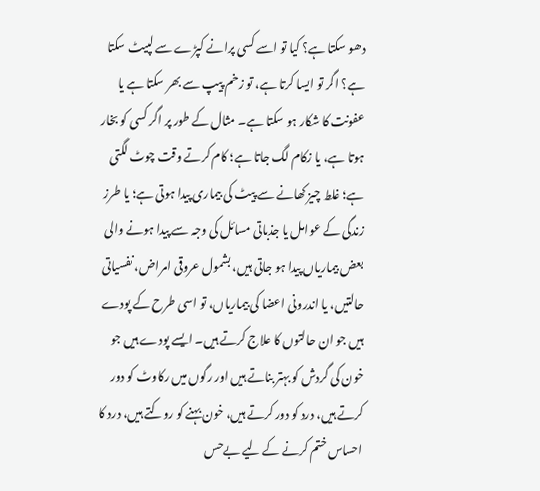دھو سکتا ہے؟ کیا تو اسے کسی پرانے کپڑے سے لپیٹ سکتا ہے؟ اگر تو ایسا کرتا ہے، تو زخم پیپ سے بھر سکتا ہے یا عفونت کا شکار ہو سکتا ہے۔ مثال کے طور پر اگر کسی کو بخار ہوتا ہے، یا زکام لگ جاتا ہے؛ کام کرتے وقت چوٹ لگتی ہے؛ غلط چیز کھانے سے پیٹ کی بیماری پیدا ہوتی ہے؛ یا طرز زندگی کے عوامل یا جذباتی مسائل کی وجہ سے پیدا ہونے والی بعض بیماریاں پیدا ہو جاتی ہیں، بشمول عروقی امراض، نفسیاتی حالتیں، یا اندرونی اعضا کی بیماریاں، تو اسی طرح کے پودے ہیں جو ان حالتوں کا علاج کرتے ہیں۔ ایسے پودے ہیں جو خون کی گردش کو بہتر بناتے ہیں اور رگوں میں رکاوٹ کو دور کرتے ہیں، درد کو دور کرتے ہیں، خون بہنے کو روکتے ہیں، درد کا احساس ختم کرنے کے لیے بےحس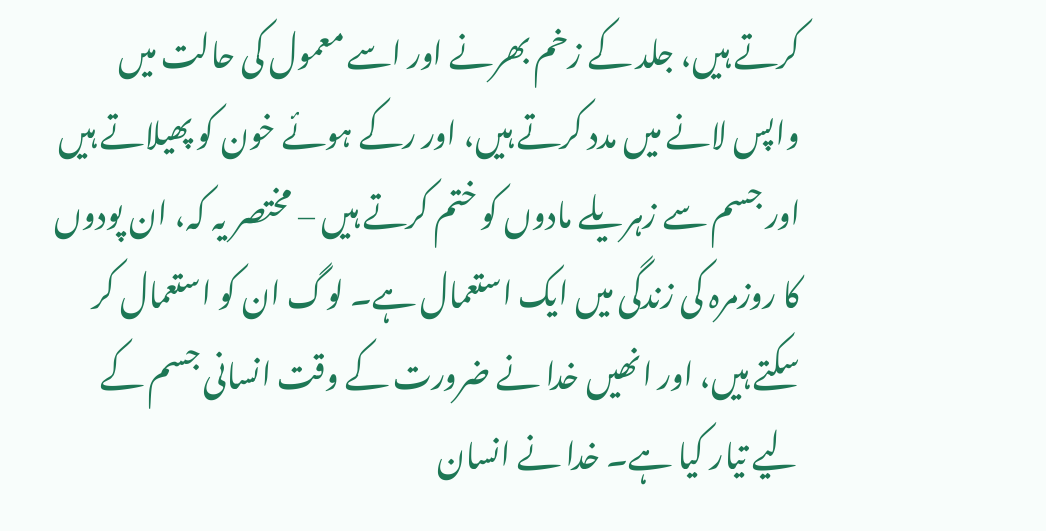کرتے ہیں، جلد کے زخم بھرنے اور اسے معمول کی حالت میں واپس لانے میں مدد کرتے ہیں، اور رکے ہوئے خون کو پھیلاتے ہیں اور جسم سے زہریلے مادوں کو ختم کرتے ہیں – مختصر یہ کہ، ان پودوں کا روزمرہ کی زندگی میں ایک استعمال ہے۔ لوگ ان کو استعمال کر سکتے ہیں، اور انھیں خدا نے ضرورت کے وقت انسانی جسم کے لیے تیار کیا ہے۔ خدا نے انسان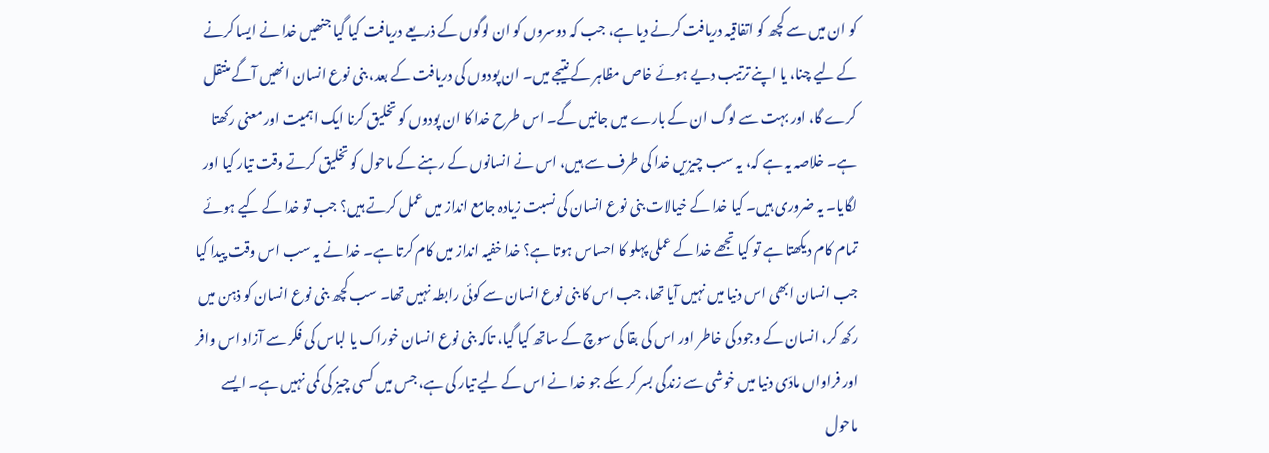کو ان میں سے کچھ کو اتفاقیہ دریافت کرنے دیا ہے، جب کہ دوسروں کو ان لوگوں کے ذریعے دریافت کیا گیا جنھیں خدا نے ایسا کرنے کے لیے چنا، یا اپنے ترتیب دیے ہوئے خاص مظاہر کے نتیجے میں۔ ان پودوں کی دریافت کے بعد، بنی نوع انسان انھیں آگے منتقل کرے گا، اور بہت سے لوگ ان کے بارے میں جانیں گے۔ اس طرح خدا کا ان پودوں کو تخلیق کرنا ایک اہمیت اور معنی رکھتا ہے۔ خلاصہ یہ ہے کہ، یہ سب چیزیں خدا کی طرف سے ہیں، اس نے انسانوں کے رہنے کے ماحول کو تخلیق کرتے وقت تیار کیا اور لگایا۔ یہ ضروری ہیں۔ کیا خدا کے خیالات بنی نوع انسان کی نسبت زیادہ جامع انداز میں عمل کرتے ہیں؟ جب تو خدا کے کیے ہوئے تمام کام دیکھتا ہے تو کیا تجھے خدا کے عملی پہلو کا احساس ہوتا ہے؟ خدا خفیہ انداز میں کام کرتا ہے۔ خدا نے یہ سب اس وقت پیدا کیا جب انسان ابھی اس دنیا میں نہیں آیا تھا، جب اس کا بنی نوع انسان سے کوئی رابطہ نہیں تھا۔ سب کچھ بنی نوع انسان کو ذہن میں رکھ کر، انسان کے وجود کی خاطر اور اس کی بقا کی سوچ کے ساتھ کیا گیا، تاکہ بنی نوع انسان خوراک یا لباس کی فکر سے آزاد اس وافر اور فراواں مادّی دنیا میں خوشی سے زندگی بسر کر سکے جو خدا نے اس کے لیے تیار کی ہے، جس میں کسی چیز کی کمی نہیں ہے۔ ایسے ماحول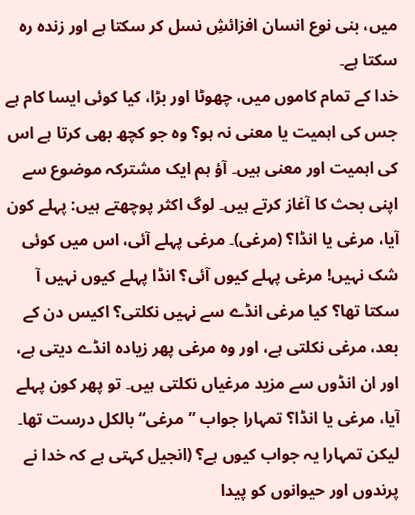میں، بنی نوع انسان افزائشِ نسل کر سکتا ہے اور زندہ رہ سکتا ہے۔
خدا کے تمام کاموں میں، چھوٹا اور بڑا، کیا کوئی ایسا کام ہے جس کی اہمیت یا معنی نہ ہو؟ وہ جو کچھ بھی کرتا ہے اس کی اہمیت اور معنی ہیں۔ آؤ ہم ایک مشترکہ موضوع سے اپنی بحث کا آغاز کرتے ہیں۔ لوگ اکثر پوچھتے ہیں: پہلے کون آیا، مرغی یا انڈا؟ (مرغی)۔ مرغی پہلے آئی، اس میں کوئی شک نہیں! مرغی پہلے کیوں آئی؟ انڈا پہلے کیوں نہیں آ سکتا تھا؟ کیا مرغی انڈے سے نہیں نکلتی؟ اکیس دن کے بعد، مرغی نکلتی ہے، اور وہ مرغی پھر زیادہ انڈے دیتی ہے، اور ان انڈوں سے مزید مرغیاں نکلتی ہیں۔ تو پھر کون پہلے آیا، مرغی یا انڈا؟ تمہارا جواب ”مرغی“ بالکل درست تھا۔ لیکن تمہارا یہ جواب کیوں ہے؟ (انجیل کہتی ہے کہ خدا نے پرندوں اور حیوانوں کو پیدا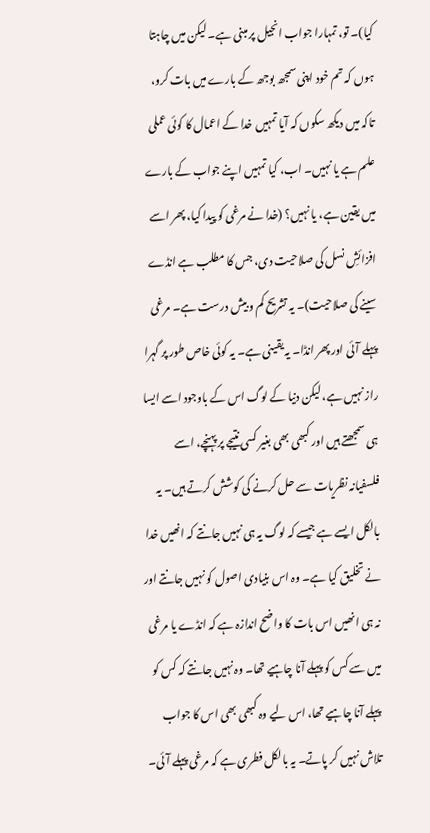کیا)۔ تو، تمہارا جواب انجیل پر مبنی ہے۔ لیکن میں چاہتا ہوں کہ تم خود اپنی سمجھ بوجھ کے بارے میں بات کرو، تاکہ میں دیکھ سکوں کہ آیا تمہیں خدا کے اعمال کا کوئی عملی علم ہے یا نہیں۔ اب، کیا تمہیں اپنے جواب کے بارے میں یقین ہے، یا نہیں؟ (خدا نے مرغی کو پیدا کیا، پھر اسے افزائشِ نسل کی صلاحیت دی، جس کا مطلب ہے انڈے سینے کی صلاحیت)۔ یہ تشریح کم و بیش درست ہے۔ مرغی پہلے آئی اور پھر انڈا۔ یہ یقینی ہے۔ یہ کوئی خاص طور پر گہرا راز نہیں ہے، لیکن دنیا کے لوگ اس کے باوجود اسے ایسا ہی سمجھتے ہیں اور کبھی بھی بغیر کسی نتیجے پر پہنچے، اسے فلسفیانہ نظریات سے حل کرنے کی کوشش کرتے ہیں۔ یہ بالکل ایسے ہے جیسے کہ لوگ یہ ہی نہیں جانتے کہ انھیں خدا نے تخلیق کیا ہے۔ وہ اس بنیادی اصول کو نہیں جانتے اور نہ ہی انھیں اس بات کا واضح اندازہ ہے کہ انڈے یا مرغی میں سے کس کو پہلے آنا چاہیے تھا۔ وہ نہیں جانتے کہ کس کو پہلے آنا چاہیے تھا، اس لیے وہ کبھی بھی اس کا جواب تلاش نہیں کر پاتے۔ یہ بالکل فطری ہے کہ مرغی پہلے آئی۔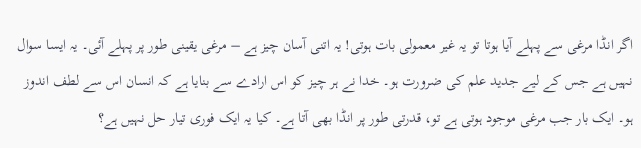اگر انڈا مرغی سے پہلے آیا ہوتا تو یہ غیر معمولی بات ہوتی! یہ اتنی آسان چیز ہے – مرغی یقینی طور پر پہلے آئی۔ یہ ایسا سوال نہیں ہے جس کے لیے جدید علم کی ضرورت ہو۔ خدا نے ہر چیز کو اس ارادے سے بنایا ہے کہ انسان اس سے لطف اندوز ہو۔ ایک بار جب مرغی موجود ہوتی ہے تو، قدرتی طور پر انڈا بھی آتا ہے۔ کیا یہ ایک فوری تیار حل نہیں ہے؟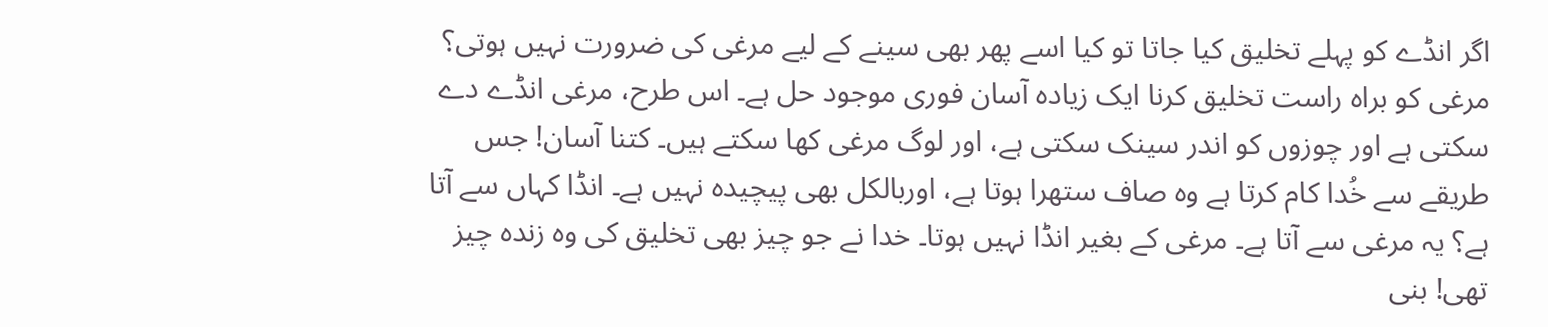اگر انڈے کو پہلے تخلیق کیا جاتا تو کیا اسے پھر بھی سینے کے لیے مرغی کی ضرورت نہیں ہوتی؟ مرغی کو براہ راست تخلیق کرنا ایک زیادہ آسان فوری موجود حل ہے۔ اس طرح، مرغی انڈے دے سکتی ہے اور چوزوں کو اندر سینک سکتی ہے، اور لوگ مرغی کھا سکتے ہیں۔ کتنا آسان! جس طریقے سے خُدا کام کرتا ہے وہ صاف ستھرا ہوتا ہے، اوربالکل بھی پیچیدہ نہیں ہے۔ انڈا کہاں سے آتا ہے؟ یہ مرغی سے آتا ہے۔ مرغی کے بغیر انڈا نہیں ہوتا۔ خدا نے جو چیز بھی تخلیق کی وہ زندہ چیز تھی! بنی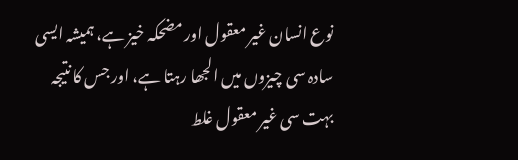نوع انسان غیر معقول اور مضحکہ خیز ہے، ہمیشہ ایسی سادہ سی چیزوں میں الجھا رہتا ہے، اور جس کا نتیجہ بہت سی غیر معقول غلط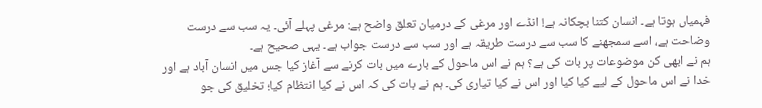فہمیاں ہوتا ہے۔ انسان کتنا بچکانہ ہے! انڈے اور مرغی کے درمیان تعلق واضح ہے: مرغی پہلے آئی۔ یہ سب سے درست وضاحت ہے، اسے سمجھنے کا سب سے درست طریقہ ہے اور سب سے درست جواب ہے۔ یہی صحیح ہے۔
ہم نے ابھی کن موضوعات پر بات کی ہے؟ ہم نے اس ماحول کے بارے میں بات کرنے سے آغاز کیا جس میں انسان آباد ہے اور خدا نے اس ماحول کے لیے کیا کیا اور اس نے کیا تیاری کی۔ ہم نے بات کی کہ اس نے کیا انتظام کیا؛ تخلیق کی جو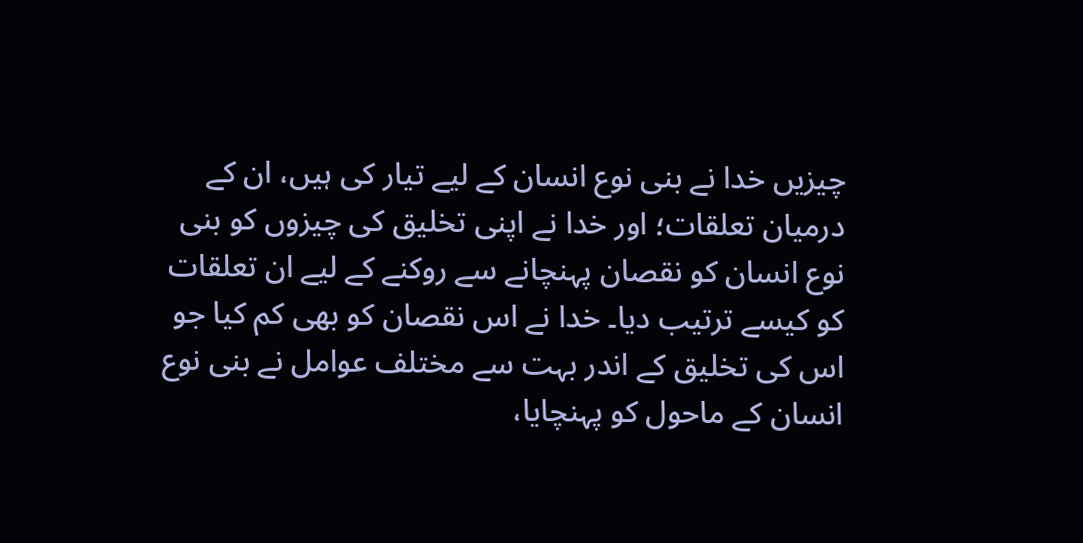چیزیں خدا نے بنی نوع انسان کے لیے تیار کی ہیں، ان کے درمیان تعلقات؛ اور خدا نے اپنی تخلیق کی چیزوں کو بنی نوع انسان کو نقصان پہنچانے سے روکنے کے لیے ان تعلقات کو کیسے ترتیب دیا۔ خدا نے اس نقصان کو بھی کم کیا جو اس کی تخلیق کے اندر بہت سے مختلف عوامل نے بنی نوع انسان کے ماحول کو پہنچایا،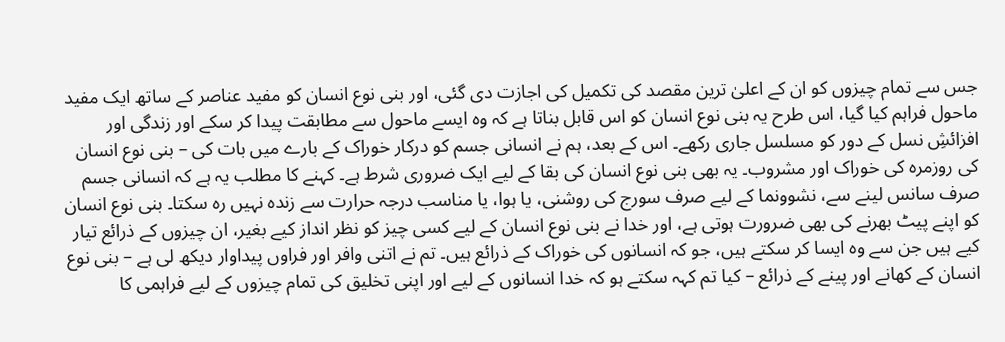جس سے تمام چیزوں کو ان کے اعلیٰ ترین مقصد کی تکمیل کی اجازت دی گئی، اور بنی نوع انسان کو مفید عناصر کے ساتھ ایک مفید ماحول فراہم کیا گیا، اس طرح یہ بنی نوع انسان کو اس قابل بناتا ہے کہ وہ ایسے ماحول سے مطابقت پیدا کر سکے اور زندگی اور افزائشِ نسل کے دور کو مسلسل جاری رکھے۔ اس کے بعد، ہم نے انسانی جسم کو درکار خوراک کے بارے میں بات کی – بنی نوع انسان کی روزمرہ کی خوراک اور مشروب۔ یہ بھی بنی نوع انسان کی بقا کے لیے ایک ضروری شرط ہے۔ کہنے کا مطلب یہ ہے کہ انسانی جسم صرف سانس لینے سے، نشوونما کے لیے صرف سورج کی روشنی، یا ہوا، یا مناسب درجہ حرارت سے زندہ نہیں رہ سکتا۔ بنی نوع انسان کو اپنے پیٹ بھرنے کی بھی ضرورت ہوتی ہے، اور خدا نے بنی نوع انسان کے لیے کسی چیز کو نظر انداز کیے بغیر، ان چیزوں کے ذرائع تیار کیے ہیں جن سے وہ ایسا کر سکتے ہیں، جو کہ انسانوں کی خوراک کے ذرائع ہیں۔ تم نے اتنی وافر اور فراوں پیداوار دیکھ لی ہے – بنی نوع انسان کے کھانے اور پینے کے ذرائع – کیا تم کہہ سکتے ہو کہ خدا انسانوں کے لیے اور اپنی تخلیق کی تمام چیزوں کے لیے فراہمی کا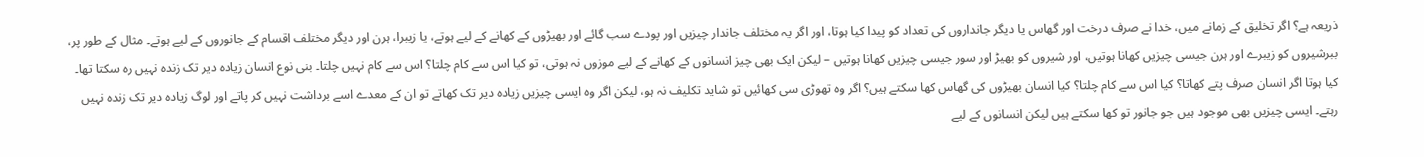ذریعہ ہے؟ اگر تخلیق کے زمانے میں، خدا نے صرف درخت اور گھاس یا دیگر جانداروں کی تعداد کو پیدا کیا ہوتا، اور اگر یہ مختلف جاندار چیزیں اور پودے سب گائے اور بھیڑوں کے کھانے کے لیے ہوتے، یا زیبرا، ہرن اور دیگر مختلف اقسام کے جانوروں کے لیے ہوتے۔ مثال کے طور پر، ببرشیروں کو زیبرے اور ہرن جیسی چیزیں کھانا ہوتیں، اور شیروں کو بھیڑ اور سور جیسی چیزیں کھانا ہوتیں – لیکن ایک بھی چیز انسانوں کے کھانے کے لیے موزوں نہ ہوتی، تو کیا اس سے کام چلتا؟ اس سے کام نہیں چلتا۔ بنی نوع انسان زیادہ دیر تک زندہ نہیں رہ سکتا تھا۔ کیا ہوتا اگر انسان صرف پتے کھاتا؟ کیا اس سے کام چلتا؟ کیا انسان بھیڑوں کی گھاس کھا سکتے ہیں؟ اگر وہ تھوڑی سی کھائیں تو شاید تکلیف نہ ہو، لیکن اگر وہ ایسی چیزیں زیادہ دیر تک کھاتے تو ان کے معدے اسے برداشت نہیں کر پاتے اور لوگ زیادہ دیر تک زندہ نہیں رہتے۔ ایسی چیزیں بھی موجود ہیں جو جانور تو کھا سکتے ہیں لیکن انسانوں کے لیے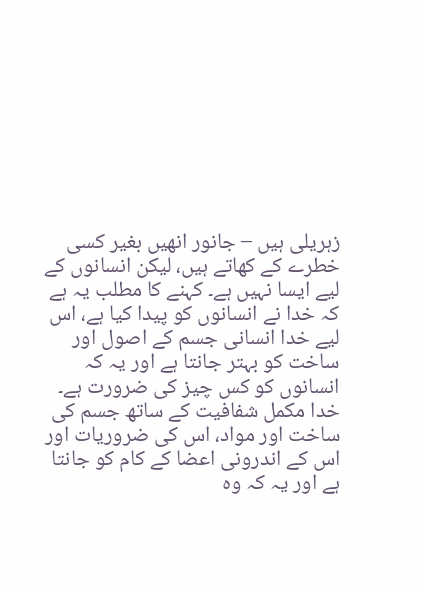زہریلی ہیں – جانور انھیں بغیر کسی خطرے کے کھاتے ہیں، لیکن انسانوں کے لیے ایسا نہیں ہے۔ کہنے کا مطلب یہ ہے کہ خدا نے انسانوں کو پیدا کیا ہے، اس لیے خدا انسانی جسم کے اصول اور ساخت کو بہتر جانتا ہے اور یہ کہ انسانوں کو کس چیز کی ضرورت ہے۔ خدا مکمل شفافیت کے ساتھ جسم کی ساخت اور مواد، اس کی ضروریات اور اس کے اندرونی اعضا کے کام کو جانتا ہے اور یہ کہ وہ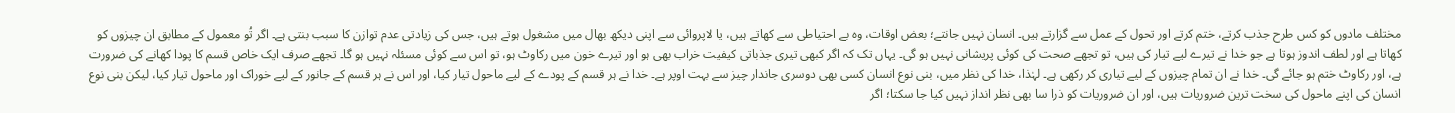مختلف مادوں کو کس طرح جذب کرتے، ختم کرتے اور تحول کے عمل سے گزارتے ہیں۔ انسان نہیں جانتے؛ بعض اوقات، وہ بے احتیاطی سے کھاتے ہیں، یا لاپروائی سے اپنی دیکھ بھال میں مشغول ہوتے ہیں، جس کی زیادتی عدم توازن کا سبب بنتی ہے۔ اگر تُو معمول کے مطابق ان چیزوں کو کھاتا ہے اور لطف اندوز ہوتا ہے جو خدا نے تیرے لیے تیار کی ہیں، تو تجھے صحت کی کوئی پریشانی نہیں ہو گی۔ یہاں تک کہ اگر کبھی تیری جذباتی کیفیت خراب بھی ہو اور تیرے خون میں رکاوٹ ہو، تو اس سے کوئی مسئلہ نہیں ہو گا۔ تجھے صرف ایک خاص قسم کا پودا کھانے کی ضرورت ہے، اور رکاوٹ ختم ہو جائے گی۔ خدا نے ان تمام چیزوں کے لیے تیاری کر رکھی ہے۔ لہٰذا، خدا کی نظر میں، بنی نوع انسان کسی بھی دوسری جاندار چیز سے بہت اوپر ہے۔ خدا نے ہر قسم کے پودے کے لیے ماحول تیار کیا، اور اس نے ہر قسم کے جانور کے لیے خوراک اور ماحول تیار کیا، لیکن بنی نوع انسان کی اپنے ماحول کی سخت ترین ضروریات ہیں، اور ان ضروریات کو ذرا سا بھی نظر انداز نہیں کیا جا سکتا؛ اگر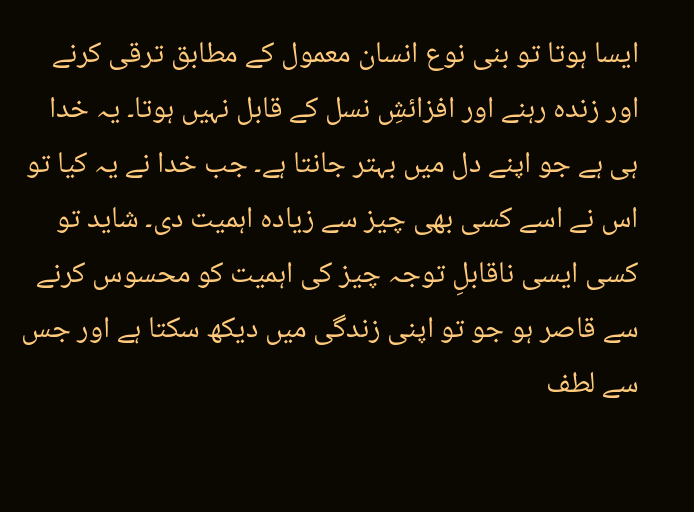ایسا ہوتا تو بنی نوع انسان معمول کے مطابق ترقی کرنے اور زندہ رہنے اور افزائشِ نسل کے قابل نہیں ہوتا۔ یہ خدا ہی ہے جو اپنے دل میں بہتر جانتا ہے۔ جب خدا نے یہ کیا تو اس نے اسے کسی بھی چیز سے زیادہ اہمیت دی۔ شاید تو کسی ایسی ناقابلِ توجہ چیز کی اہمیت کو محسوس کرنے سے قاصر ہو جو تو اپنی زندگی میں دیکھ سکتا ہے اور جس سے لطف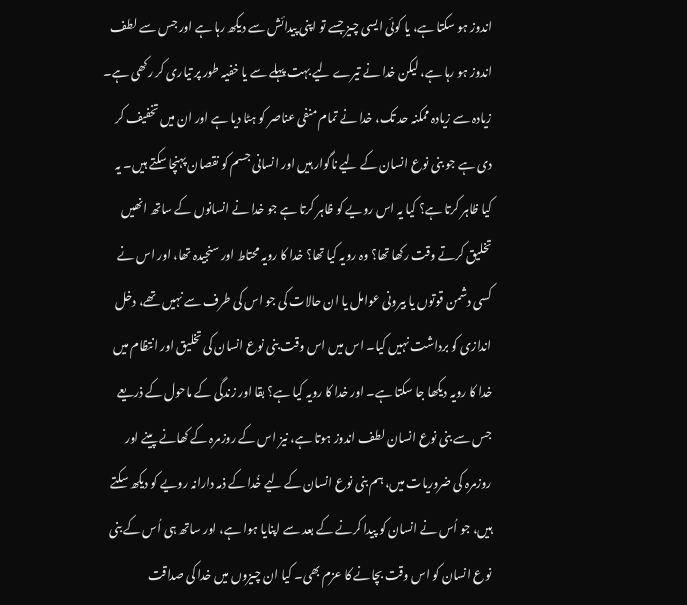اندوز ہو سکتا ہے، یا کوئی ایسی چیز جسے تو اپنی پیدائش سے دیکھ رہا ہے اور جس سے لطف اندوز ہو رہا ہے، لیکن خدا نے تیرے لیے بہت پہلے سے یا خفیہ طور پر تیاری کر رکھی ہے۔ زیادہ سے زیادہ ممکنہ حد تک، خدا نے تمام منفی عناصر کو ہٹا دیا ہے اور ان میں تخفیف کر دی ہے جو بنی نوع انسان کے لیے ناگوار ہیں اور انسانی جسم کو نقصان پہنچا سکتے ہیں۔ یہ کیا ظاہر کرتا ہے؟ کیا یہ اس رویے کو ظاہر کرتا ہے جو خدا نے انسانوں کے ساتھ انھیں تخلیق کرتے وقت رکھا تھا؟ وہ رویہ کیا تھا؟ خدا کا رویہ محتاط اور سنجیدہ تھا، اور اس نے کسی دشمن قوتوں یا بیرونی عوامل یا ان حالات کی جو اس کی طرف سے نہیں تھے، دخل اندازی کو برداشت نہیں کیا۔ اس میں اس وقت بنی نوع انسان کی تخلیق اور انتظام میں خدا کا رویہ دیکھا جا سکتا ہے۔ اور خدا کا رویہ کیا ہے؟ بقا اور زندگی کے ماحول کے ذریعے جس سے بنی نوع انسان لطف اندوز ہوتا ہے، نیز اس کے روزمرہ کے کھانے پینے اور روزمرہ کی ضروریات میں، ہم بنی نوع انسان کے لیے خُدا کے ذمہ دارانہ رویے کو دیکھ سکتے ہیں، جو اُس نے انسان کو پیدا کرنے کے بعد سے اپنایا ہوا ہے، اور ساتھ ہی اُس کے بنی نوع انسان کو اس وقت بچانے کا عزم بھی۔ کیا ان چیزوں میں خدا کی صداقت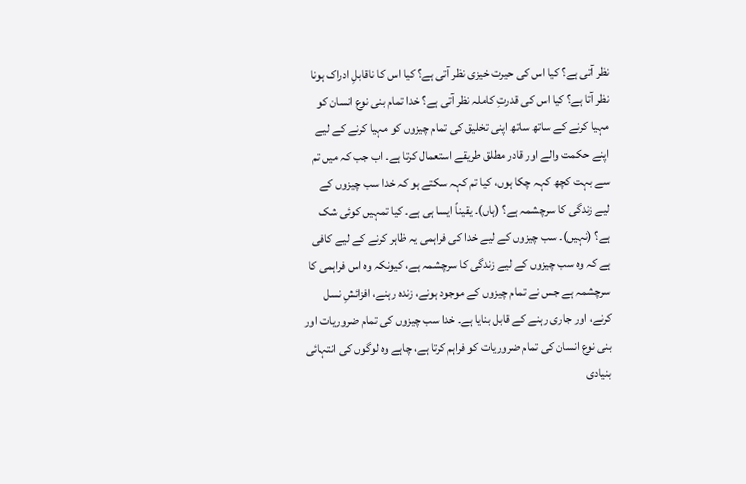نظر آتی ہے؟ کیا اس کی حیرت خیزی نظر آتی ہے؟ کیا اس کا ناقابلِ ادراک ہونا نظر آتا ہے؟ کیا اس کی قدرتِ کاملہ نظر آتی ہے؟ خدا تمام بنی نوع انسان کو مہیا کرنے کے ساتھ ساتھ اپنی تخلیق کی تمام چیزوں کو مہیا کرنے کے لیے اپنے حکمت والے اور قادر مطلق طریقے استعمال کرتا ہے۔ اب جب کہ میں تم سے بہت کچھ کہہ چکا ہوں، کیا تم کہہ سکتے ہو کہ خدا سب چیزوں کے لیے زندگی کا سرچشمہ ہے؟ (ہاں)۔ یقیناً ایسا ہی ہے۔ کیا تمہیں کوئی شک ہے؟ (نہیں)۔ سب چیزوں کے لیے خدا کی فراہمی یہ ظاہر کرنے کے لیے کافی ہے کہ وہ سب چیزوں کے لیے زندگی کا سرچشمہ ہے، کیونکہ وہ اس فراہمی کا سرچشمہ ہے جس نے تمام چیزوں کے موجود ہونے، زندہ رہنے، افزائشِ نسل کرنے، اور جاری رہنے کے قابل بنایا ہے۔ خدا سب چیزوں کی تمام ضروریات اور بنی نوع انسان کی تمام ضروریات کو فراہم کرتا ہے، چاہے وہ لوگوں کی انتہائی بنیادی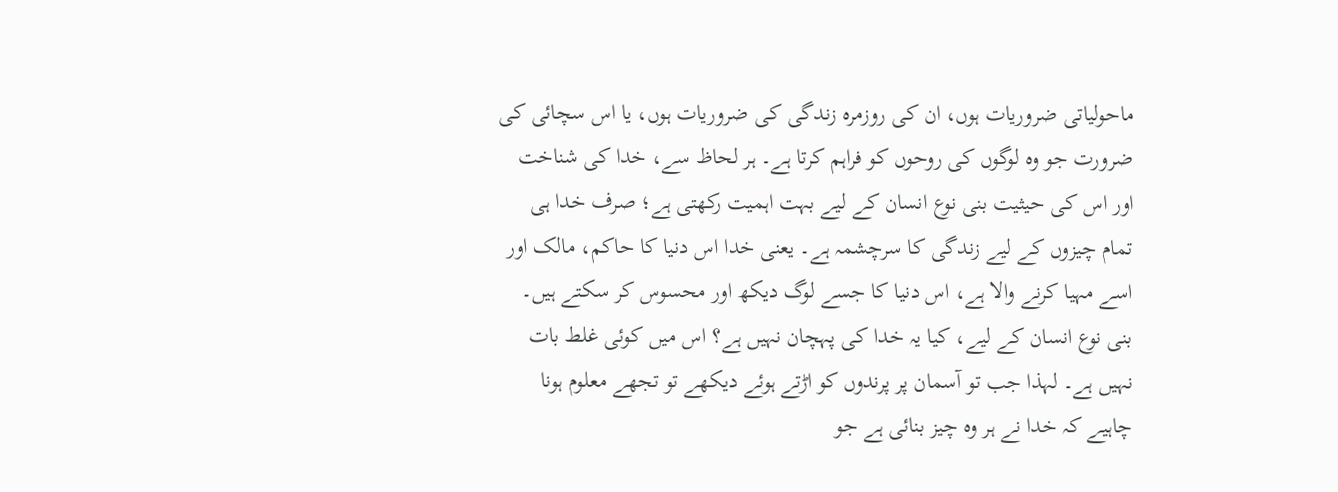ماحولیاتی ضروریات ہوں، ان کی روزمرہ زندگی کی ضروریات ہوں، یا اس سچائی کی ضرورت جو وہ لوگوں کی روحوں کو فراہم کرتا ہے۔ ہر لحاظ سے، خدا کی شناخت اور اس کی حیثیت بنی نوع انسان کے لیے بہت اہمیت رکھتی ہے؛ صرف خدا ہی تمام چیزوں کے لیے زندگی کا سرچشمہ ہے۔ یعنی خدا اس دنیا کا حاکم، مالک اور اسے مہیا کرنے والا ہے، اس دنیا کا جسے لوگ دیکھ اور محسوس کر سکتے ہیں۔ بنی نوع انسان کے لیے، کیا یہ خدا کی پہچان نہیں ہے؟ اس میں کوئی غلط بات نہیں ہے۔ لہذا جب تو آسمان پر پرندوں کو اڑتے ہوئے دیکھے تو تجھے معلوم ہونا چاہیے کہ خدا نے ہر وہ چیز بنائی ہے جو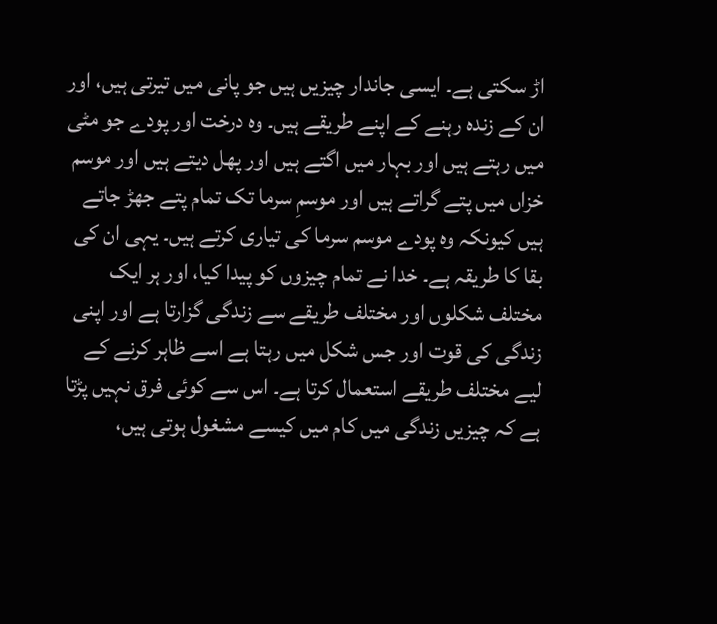اڑ سکتی ہے۔ ایسی جاندار چیزیں ہیں جو پانی میں تیرتی ہیں، اور ان کے زندہ رہنے کے اپنے طریقے ہیں۔ وہ درخت اور پودے جو مٹی میں رہتے ہیں اور بہار میں اگتے ہیں اور پھل دیتے ہیں اور موسم خزاں میں پتے گراتے ہیں اور موسمِ سرما تک تمام پتے جھڑ جاتے ہیں کیونکہ وہ پودے موسم سرما کی تیاری کرتے ہیں۔ یہی ان کی بقا کا طریقہ ہے۔ خدا نے تمام چیزوں کو پیدا کیا، اور ہر ایک مختلف شکلوں اور مختلف طریقے سے زندگی گزارتا ہے اور اپنی زندگی کی قوت اور جس شکل میں رہتا ہے اسے ظاہر کرنے کے لیے مختلف طریقے استعمال کرتا ہے۔ اس سے کوئی فرق نہیں پڑتا ہے کہ چیزیں زندگی میں کام میں کیسے مشغول ہوتی ہیں،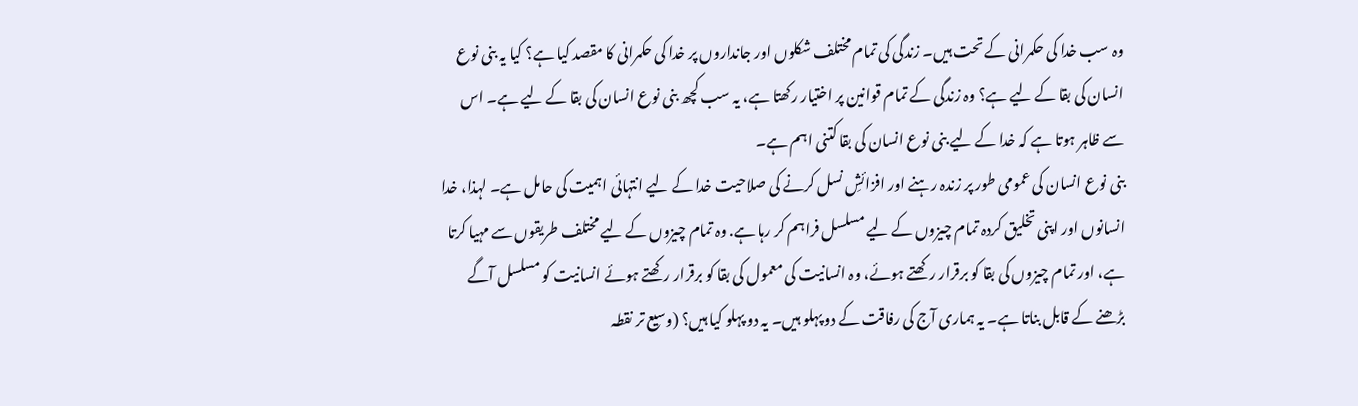وہ سب خدا کی حکمرانی کے تحت ہیں۔ زندگی کی تمام مختلف شکلوں اور جانداروں پر خدا کی حکمرانی کا مقصد کیا ہے؟ کیا یہ بنی نوع انسان کی بقا کے لیے ہے؟ وہ زندگی کے تمام قوانین پر اختیار رکھتا ہے، یہ سب کچھ بنی نوع انسان کی بقا کے لیے ہے۔ اس سے ظاہر ہوتا ہے کہ خدا کے لیے بنی نوع انسان کی بقا کتنی اہم ہے۔
بنی نوع انسان کی عمومی طور پر زندہ رہنے اور افزائشِ نسل کرنے کی صلاحیت خدا کے لیے انتہائی اہمیت کی حامل ہے۔ لہذا، خدا انسانوں اور اپنی تخلیق کردہ تمام چیزوں کے لیے مسلسل فراہم کر رہا ہے. وہ تمام چیزوں کے لیے مختلف طریقوں سے مہیا کرتا ہے، اور تمام چیزوں کی بقا کو برقرار رکھتے ہوئے، وہ انسانیت کی معمول کی بقا کو برقرار رکھتے ہوئے انسانیت کو مسلسل آگے بڑھنے کے قابل بناتا ہے۔ یہ ہماری آج کی رفاقت کے دو پہلو ہیں۔ یہ دو پہلو کیا ہیں؟ (وسیع تر نقطہ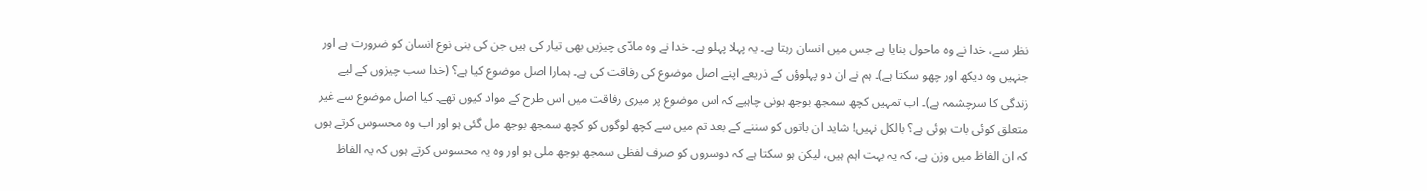نظر سے، خدا نے وہ ماحول بنایا ہے جس میں انسان رہتا ہے۔ یہ پہلا پہلو ہے۔ خدا نے وہ مادّی چیزیں بھی تیار کی ہیں جن کی بنی نوع انسان کو ضرورت ہے اور جنہیں وہ دیکھ اور چھو سکتا ہے)۔ ہم نے ان دو پہلوؤں کے ذریعے اپنے اصل موضوع کی رفاقت کی ہے۔ ہمارا اصل موضوع کیا ہے؟ (خدا سب چیزوں کے لیے زندگی کا سرچشمہ ہے)۔ اب تمہیں کچھ سمجھ بوجھ ہونی چاہیے کہ اس موضوع پر میری رفاقت میں اس طرح کے مواد کیوں تھے۔ کیا اصل موضوع سے غیر متعلق کوئی بات ہوئی ہے؟ بالکل نہیں! شاید ان باتوں کو سننے کے بعد تم میں سے کچھ لوگوں کو کچھ سمجھ بوجھ مل گئی ہو اور اب وہ محسوس کرتے ہوں کہ ان الفاظ میں وزن ہے، کہ یہ بہت اہم ہیں، لیکن ہو سکتا ہے کہ دوسروں کو صرف لفظی سمجھ بوجھ ملی ہو اور وہ یہ محسوس کرتے ہوں کہ یہ الفاظ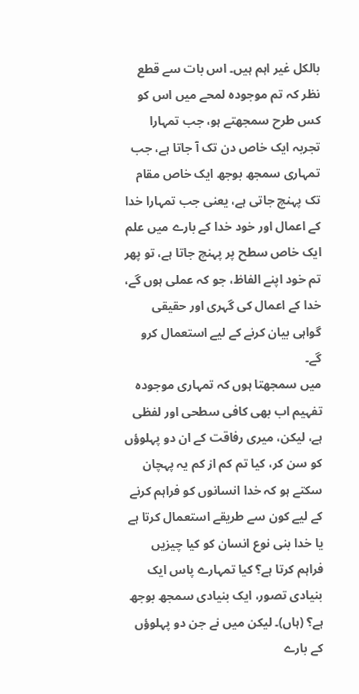بالکل غیر اہم ہیں۔ اس بات سے قطع نظر کہ تم موجودہ لمحے میں اس کو کس طرح سمجھتے ہو، جب تمہارا تجربہ ایک خاص دن تک آ جاتا ہے، جب تمہاری سمجھ بوجھ ایک خاص مقام تک پہنچ جاتی ہے، یعنی جب تمہارا خدا کے اعمال اور خود خدا کے بارے میں علم ایک خاص سطح پر پہنچ جاتا ہے، تو پھر تم خود اپنے الفاظ، جو کہ عملی ہوں گے، خدا کے اعمال کی گہری اور حقیقی گواہی بیان کرنے کے لیے استعمال کرو گے۔
میں سمجھتا ہوں کہ تمہاری موجودہ تفہیم اب بھی کافی سطحی اور لفظی ہے، لیکن، میری رفاقت کے ان دو پہلوؤں کو سن کر، کیا تم کم از کم یہ پہچان سکتے ہو کہ خدا انسانوں کو فراہم کرنے کے لیے کون سے طریقے استعمال کرتا ہے یا خدا بنی نوع انسان کو کیا چیزیں فراہم کرتا ہے؟ کیا تمہارے پاس ایک بنیادی تصور، ایک بنیادی سمجھ بوجھ ہے؟ (ہاں)۔ لیکن میں نے جن دو پہلوؤں کے بارے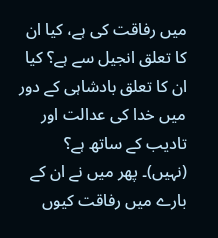میں رفاقت کی ہے، کیا ان کا تعلق انجیل سے ہے؟ کیا ان کا تعلق بادشاہی کے دور میں خدا کی عدالت اور تادیب کے ساتھ ہے؟ (نہیں)۔ پھر میں نے ان کے بارے میں رفاقت کیوں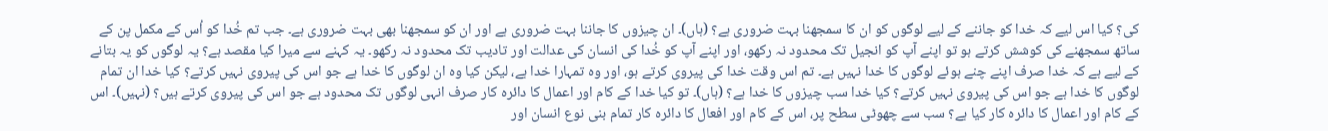کی؟ کیا اس لیے کہ خدا کو جاننے کے لیے لوگوں کو ان کا سمجھنا بہت ضروری ہے؟ (ہاں)۔ ان چیزوں کا جاننا بہت ضروری ہے اور ان کو سمجھنا بھی بہت ضروری ہے۔ جب تم خُدا کو اُس کے مکمل پن کے ساتھ سمجھنے کی کوشش کرتے ہو تو اپنے آپ کو انجیل تک محدود نہ رکھو، اور اپنے آپ کو خُدا کی انسان کی عدالت اور تادیب تک محدود نہ رکھو۔ یہ کہنے سے میرا کیا مقصد ہے؟ یہ لوگوں کو یہ بتانے کے لیے ہے کہ خدا صرف اپنے چنے ہوئے لوگوں کا خدا نہیں ہے۔ تم اس وقت خدا کی پیروی کرتے ہو، اور وہ تمہارا خدا ہے، لیکن کیا وہ ان لوگوں کا خدا ہے جو اس کی پیروی نہیں کرتے؟ کیا خدا ان تمام لوگوں کا خدا ہے جو اس کی پیروی نہیں کرتے؟ کیا خدا سب چیزوں کا خدا ہے؟ (ہاں)۔ تو کیا خدا کے کام اور اعمال کا دائرہ کار صرف انہی لوگوں تک محدود ہے جو اس کی پیروی کرتے ہیں؟ (نہیں)۔ اس کے کام اور اعمال کا دائرہ کار کیا ہے؟ سب سے چھوٹی سطح پر، اس کے کام اور افعال کا دائرہ کار تمام بنی نوع انسان اور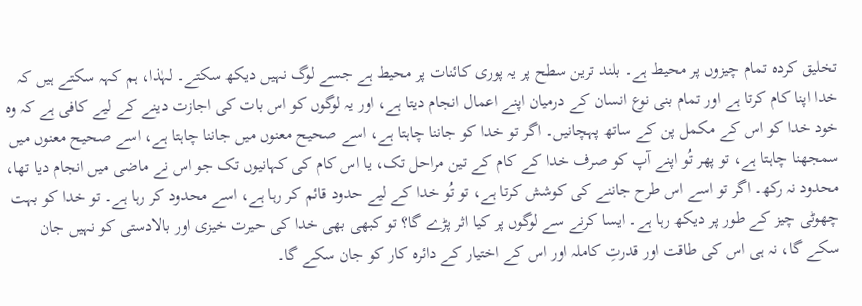تخلیق کردہ تمام چیزوں پر محیط ہے۔ بلند ترین سطح پر یہ پوری کائنات پر محیط ہے جسے لوگ نہیں دیکھ سکتے۔ لہٰذا، ہم کہہ سکتے ہیں کہ خدا اپنا کام کرتا ہے اور تمام بنی نوع انسان کے درمیان اپنے اعمال انجام دیتا ہے، اور یہ لوگوں کو اس بات کی اجازت دینے کے لیے کافی ہے کہ وہ خود خدا کو اس کے مکمل پن کے ساتھ پہچانیں۔ اگر تو خدا کو جاننا چاہتا ہے، اسے صحیح معنوں میں جاننا چاہتا ہے، اسے صحیح معنوں میں سمجھنا چاہتا ہے، تو پھر تُو اپنے آپ کو صرف خدا کے کام کے تین مراحل تک، یا اس کام کی کہانیوں تک جو اس نے ماضی میں انجام دیا تھا، محدود نہ رکھ۔ اگر تو اسے اس طرح جاننے کی کوشش کرتا ہے، تو تُو خدا کے لیے حدود قائم کر رہا ہے، اسے محدود کر رہا ہے۔ تو خدا کو بہت چھوٹی چیز کے طور پر دیکھ رہا ہے۔ ایسا کرنے سے لوگوں پر کیا اثر پڑے گا؟ تو کبھی بھی خدا کی حیرت خیزی اور بالادستی کو نہیں جان سکے گا، نہ ہی اس کی طاقت اور قدرتِ کاملہ اور اس کے اختیار کے دائرہ کار کو جان سکے گا۔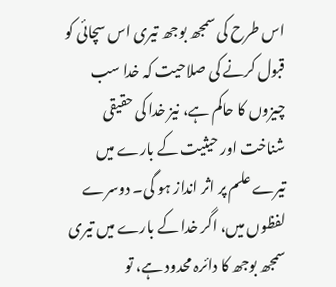اس طرح کی سمجھ بوجھ تیری اس سچائی کو قبول کرنے کی صلاحیت کہ خدا سب چیزوں کا حاکم ہے، نیز خدا کی حقیقی شناخت اور حیثیت کے بارے میں تیرے علم پر اثر انداز ہو گی۔ دوسرے لفظوں میں، اگر خدا کے بارے میں تیری سمجھ بوجھ کا دائرہ محدود ہے، تو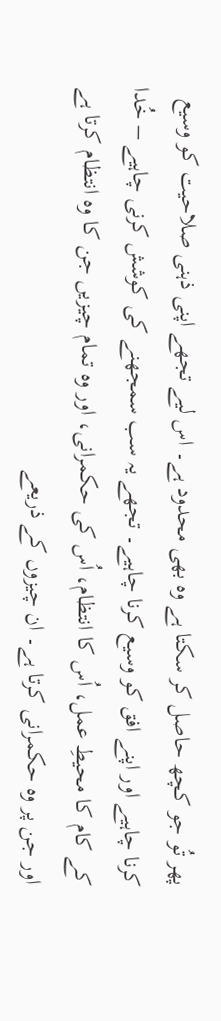پھر تُو جو کچھ حاصل کر سکتا ہے وہ بھی محدود ہے۔ اس لیے تجھے اپنی ذہنی صلاحیت کو وسیع کرنا چاہیے اور اپنے افق کو وسیع کرنا چاہیے۔ تجھے یہ سب سمجھنے کی کوشش کرنی چاہیے – خُدا کے کام کا محیطِ عمل، اُس کا انتظام، اُس کی حکمرانی، اور وہ تمام چیزیں جن کا وہ انتظام کرتا ہے اور جن پر وہ حکمرانی کرتا ہے۔ ان چیزوں کے ذریعے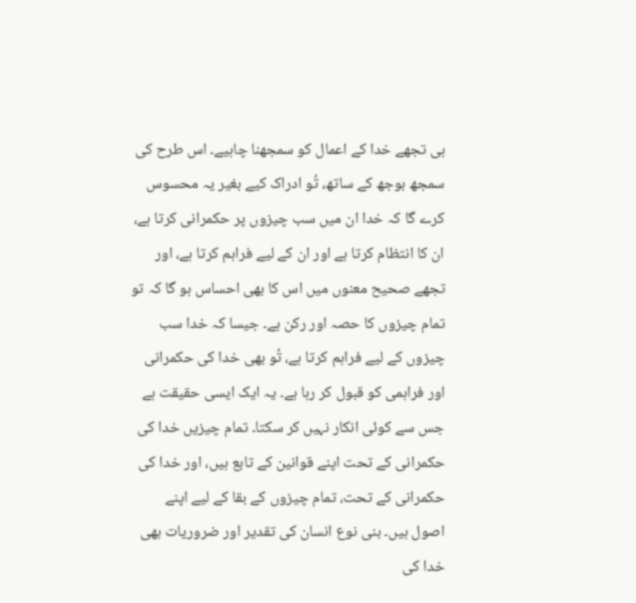ہی تجھے خدا کے اعمال کو سمجھنا چاہیے۔ اس طرح کی سمجھ بوجھ کے ساتھ، تُو ادراک کیے بغیر یہ محسوس کرے گا کہ خدا ان میں سب چیزوں پر حکمرانی کرتا ہے، ان کا انتظام کرتا ہے اور ان کے لیے فراہم کرتا ہے، اور تجھے صحیح معنوں میں اس کا بھی احساس ہو گا کہ تو تمام چیزوں کا حصہ اور رکن ہے۔ جیسا کہ خدا سب چیزوں کے لیے فراہم کرتا ہے، تُو بھی خدا کی حکمرانی اور فراہمی کو قبول کر رہا ہے۔ یہ ایک ایسی حقیقت ہے جس سے کوئی انکار نہیں کر سکتا۔ تمام چیزیں خدا کی حکمرانی کے تحت اپنے قوانین کے تابع ہیں، اور خدا کی حکمرانی کے تحت، تمام چیزوں کے بقا کے لیے اپنے اصول ہیں۔ بنی نوع انسان کی تقدیر اور ضروریات بھی خدا کی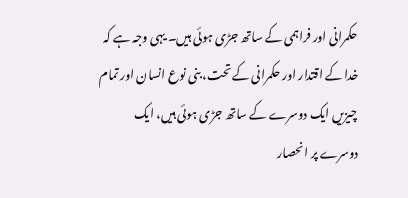حکمرانی اور فراہمی کے ساتھ جڑی ہوئی ہیں۔ یہی وجہ ہے کہ خدا کے اقتدار اور حکمرانی کے تحت، بنی نوع انسان اور تمام چیزیں ایک دوسرے کے ساتھ جڑی ہوئی ہیں، ایک دوسرے پر انحصار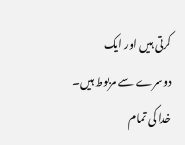کرتی ہیں اور ایک دوسرے سے مربوط ہیں۔ خدا کی تمام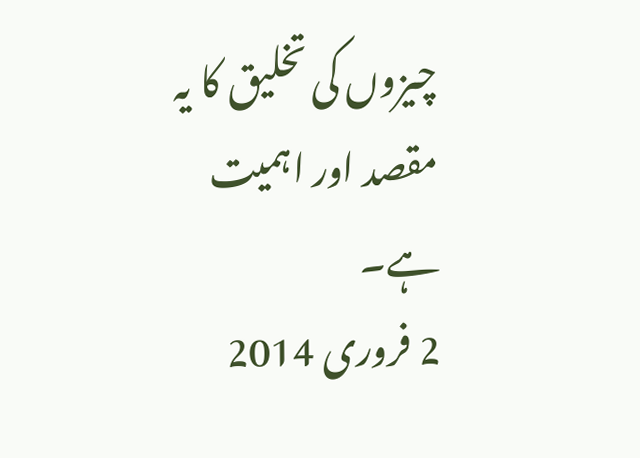چیزوں کی تخلیق کا یہ مقصد اور اہمیت ہے۔
2 فروری 2014